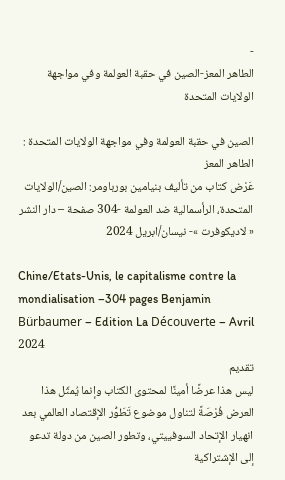-
الطاهر المعز-الصين في حقبة العولمة وفي مواجهة الولايات المتحدة

الصين في حقبة العولمة وفي مواجهة الولايات المتحدة : الطاهر المعز
عَرْض كتاب من تأليف بنيامين بورباومر: الصين/الولايات المتحدة، الرأسمالية ضد العولمة -304 صفحة – دار النشر « لاديكوفرت »- نيسان/ابريل 2024

Chine/Etats-Unis, le capitalisme contre la mondialisation –304 pages Benjamin Bürbaumer – Edition La Découverte – Avril 2024
تقديم
ليس هذا عرضًا أمينًا لمحتوى الكتاب وإنما يُمثّل هذا العرض فُرْصَةً لتناول موضوع تَطَوُّر الإقتصاد العالمي بعد انهيار الإتحاد السوفييتي، وتطور الصين من دولة تدعو إلى الإشتراكية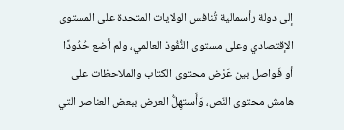إلى دولة رأسمالية تُنافس الولايات المتحدة على المستوى الإقتصادي وعلى مستوى النُّفُوذ العالمي، ولم أضع حُدُودًا أو فَواصل بين عَرْض محتوى الكتاب والملاحظات على هامش محتوى النّص، وَأَستهِلُّ العرض ببعض العناصر التي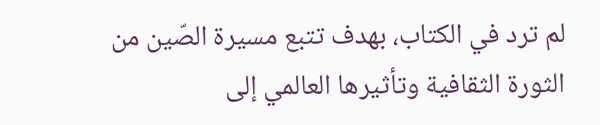لم ترد في الكتاب، بهدف تتبع مسيرة الصّين من الثورة الثقافية وتأثيرها العالمي إلى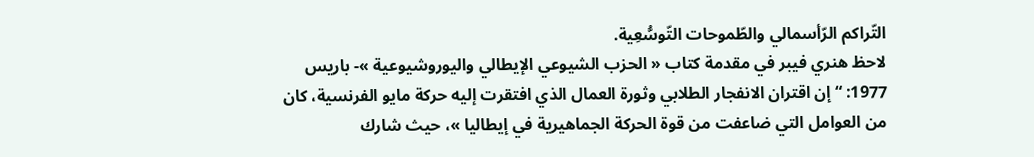التّراكم الرّأسمالي والطّموحات التّوسُّعِية.
لاحظ هنري فيبر في مقدمة كتاب « الحزب الشيوعي الإيطالي واليوروشيوعية »- باريس 1977: “إن اقتران الانفجار الطلابي وثورة العمال الذي افتقرت إليه حركة مايو الفرنسية، كان من العوامل التي ضاعفت من قوة الحركة الجماهيرية في إيطاليا »، حيث شارك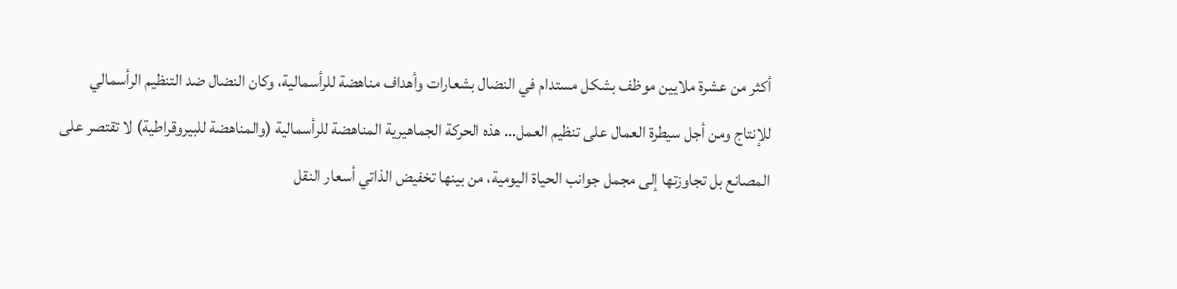أكثر من عشرة ملايين موظف بشكل مستدام في النضال بشعارات وأهداف مناهضة للرأسمالية، وكان النضال ضد التنظيم الرأسمالي للإنتاج ومن أجل سيطرة العمال على تنظيم العمل… هذه الحركة الجماهيرية المناهضة للرأسمالية (والمناهضة للبيروقراطية) لا تقتصر على المصانع بل تجاوزتها إلى مجمل جوانب الحياة اليومية، من بينها تخفيض الذاتي أسعار النقل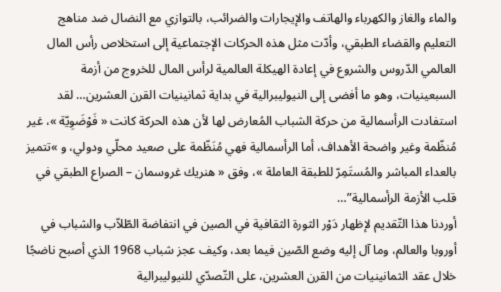والماء والغاز والكهرباء والهاتف والإيجارات والضرائب، بالتوازي مع النضال ضد مناهج التعليم والقضاء الطبقي، وأدّت مثل هذه الحركات الإجتماعية إلى استخلاص رأس المال العالمي الدّروس والشروع في إعادة الهيكلة العالمية لرأس المال للخروج من أزمة السبعينيات، وهو ما أفضى إلى النيوليبرالية في بداية ثمانينيات القرن العشرين… لقد استفادت الرأسمالية من حركة الشباب المُعارض لها لأن هذه الحركة كانت « فَوْضَوِيّة »، غير مُنظّمة وغير واضحة الأهداف، أما الرأسمالية فهي مُنَظّمة على صعيد محلّي ودولي، و »تتميز بالعداء المباشر والمُستَمِرّ للطبقة العاملة »، وفق « هنريك غروسمان – الصراع الطبقي في قلب الأزمة الرأسمالية”…
أوردنا هذا التّقديم لإظهار دَوْر الثورة الثقافية في الصين في انتفاضة الطّلاّب والشباب في أوروبا والعالم، وما آل إليه وضع الصّين فيما بعد، وكيف عجز شباب 1968 الذي أصبح ناضجًا خلال عقد الثمانينيات من القرن العشرين، على التّصدّي للنيوليبرالية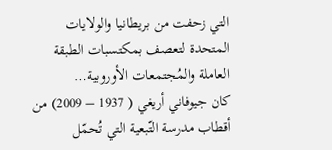التي زحفت من بريطانيا والولايات المتحدة لتعصف بمكتسبات الطبقة العاملة والمُجتمعات الأوروبية…
كان جيوفاني أريغي ( 1937 – 2009) من أقطاب مدرسة التّبعية التي تُحمّل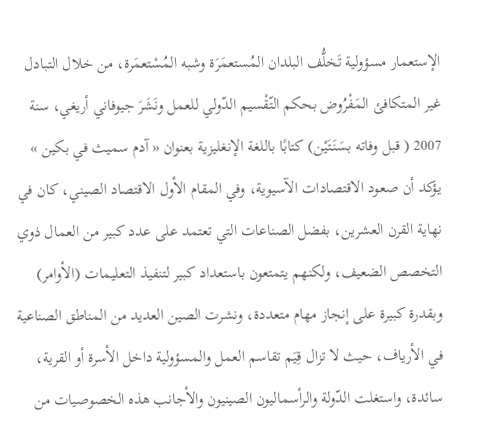الإستعمار مسؤولية تَخلُّف البلدان المُستعمَرَة وشبه المُسْتعمَرة، من خلال التبادل غير المتكافئ المَفْرُوض بحكم التّقْسيم الدّولي للعمل ونَشَرَ جيوفاني أريغي، سنة 2007 ( قبل وفاته بسَنَتَيْن) كتابًا باللغة الإنغليزية بعنوان « آدم سميث في بكين » يؤكد أن صعود الاقتصادات الآسيوية، وفي المقام الأول الاقتصاد الصيني، كان في نهاية القرن العشرين، بفضل الصناعات التي تعتمد على عدد كبير من العمال ذوي التخصص الضعيف، ولكنهم يتمتعون باستعداد كبير لتنفيذ التعليمات (الأوامر) وبقدرة كبيرة على إنجاز مهام متعددة، ونشرت الصين العديد من المناطق الصناعية في الأرياف، حيث لا تزال قِيَم تقاسم العمل والمسؤولية داخل الأسرة أو القرية، سائدة، واستغلت الدّولة والرأسماليون الصينيون والأجانب هذه الخصوصيات من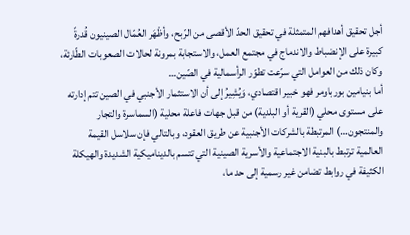أجل تحقيق أهدافهم المتمثلة في تحقيق الحدّ الأقصى من الرّبح، وأظْهَر العُمّال الصينيون قُدرةً كبيرة على الإنضباط والاندماج في مجتمع العمل، والاستجابة بمرونة لحالات الصعوبات الطّارئة، وكان ذلك من العوامل التي سرّعت تطوّر الرأسمالية في الصّين…
أما بنيامين بورباومر فهو خبير اقتصادي، وَيُشِيرُ إلى أن الاستثمار الأجنبي في الصين تتم إدارته على مستوى محلي (القرية أو البلدية) من قبل جهات فاعلة محلية (السماسرة والتجار والمنتجون…) المرتبطة بالشركات الأجنبية عن طريق العقود، وبالتالي فإن سلاسل القيمة العالمية ترتبط بالبنية الاجتماعية والأسرية الصينية التي تتسم بالديناميكية الشديدة والهيكلة الكثيفة في روابط تضامن غير رسمية إلى حد ما،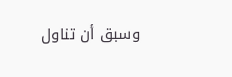وسبق أن تناول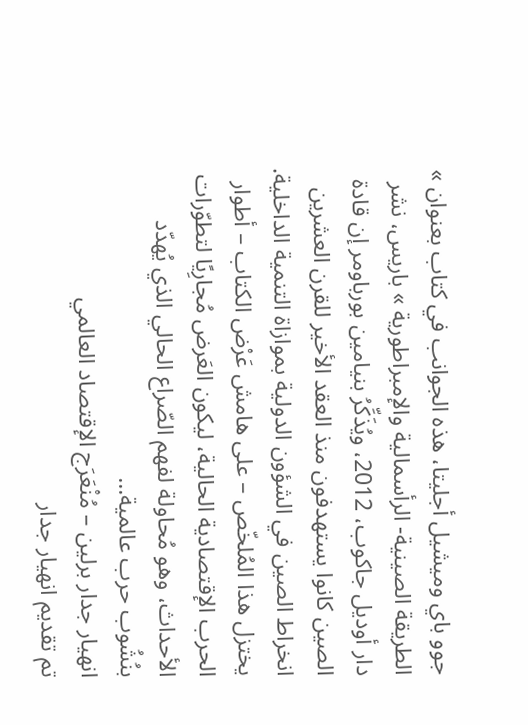جوو باي وميشيل أجليتا، هذه الجوانب في كتاب بعنوان » الطريقة الصينية- الرأسمالية والإمبراطورية » باريس، نشر دار أوديل جاكوب، 2012، ويُذَكِّرُ بنيامين بورباومر إن قادة الصين كانوا يستهدفون منذ العقد الأخير للقرن العشرين انخراط الصين في الشؤون الدولية بموازاة التنمية الداخلية. يختزل هذا المُلخّص – على هامش عَرْض الكتاب – أطوار الحرب الإقتصادية الحالية، ليكون العَرض مُجارِيًا لتطوّرات الأحداث، وهو مُحاولة لفهم الصّراع الحالي الذي يُهدّد بنُشُوب حرب عالمية…
انهيار جدار برلين – مُنْعَرَج الإقتصاد العالمي
تم تقديم انهيار جدار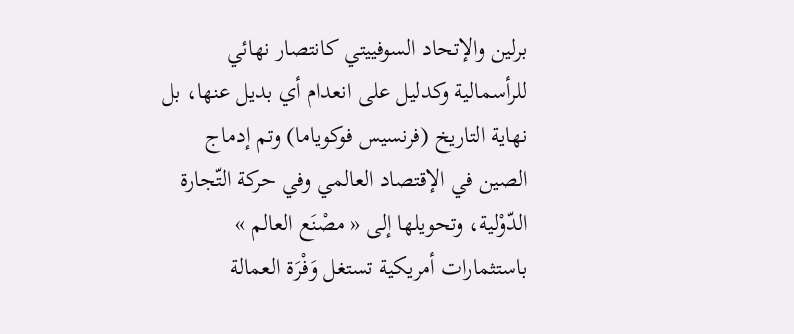برلين والإتحاد السوفييتي كانتصار نهائي للرأسمالية وكدليل على انعدام أي بديل عنها، بل نهاية التاريخ (فرنسيس فوكوياما) وتم إدماج الصين في الإقتصاد العالمي وفي حركة التّجارة الدّوْلية، وتحويلها إلى « مصْنَع العالم » باستثمارات أمريكية تستغل وَفْرَة العمالة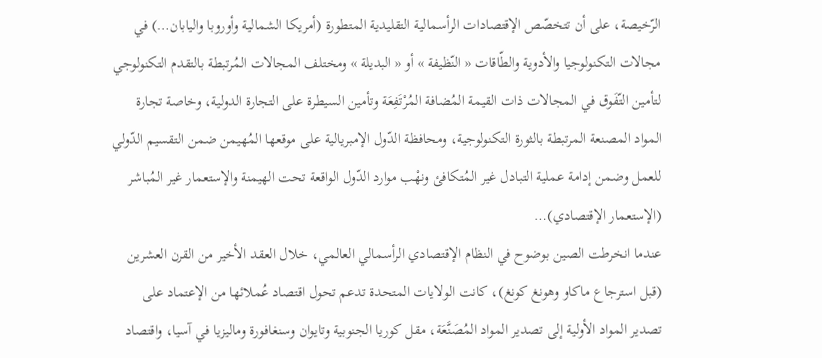الرّخيصة، على أن تتخصّص الإقتصادات الرأسمالية التقليدية المتطورة (أمريكا الشمالية وأوروبا واليابان…) في مجالات التكنولوجيا والأدوية والطّاقات « النّظيفة » أو « البديلة » ومختلف المجالات المُرتبطة بالتقدم التكنولوجي لتأمين التّفَوق في المجالات ذات القيمة المُضافة المُرْتَفِعَة وتأمين السيطرة على التجارة الدولية، وخاصة تجارة المواد المصنعة المرتبطة بالثورة التكنولوجية، ومحافظة الدّول الإمبريالية على موقعها المُهيمن ضمن التقسيم الدّولي للعمل وضمن إدامة عملية التبادل غير المُتكافئ ونهْب موارد الدّول الواقعة تحت الهيمنة والإستعمار غير المُباشر (الإستعمار الإقتصادي)…
عندما انخرطت الصين بوضوح في النظام الإقتصادي الرأسمالي العالمي، خلال العقد الأخير من القرن العشرين (قبل استرجاع ماكاو وهونغ كونغ)، كانت الولايات المتحدة تدعم تحول اقتصاد عُملائها من الإعتماد على تصدير المواد الأولية إلى تصدير المواد المُصَنَّعَة، مقل كوريا الجنوبية وتايوان وسنغافورة وماليزيا في آسيا، واقتصاد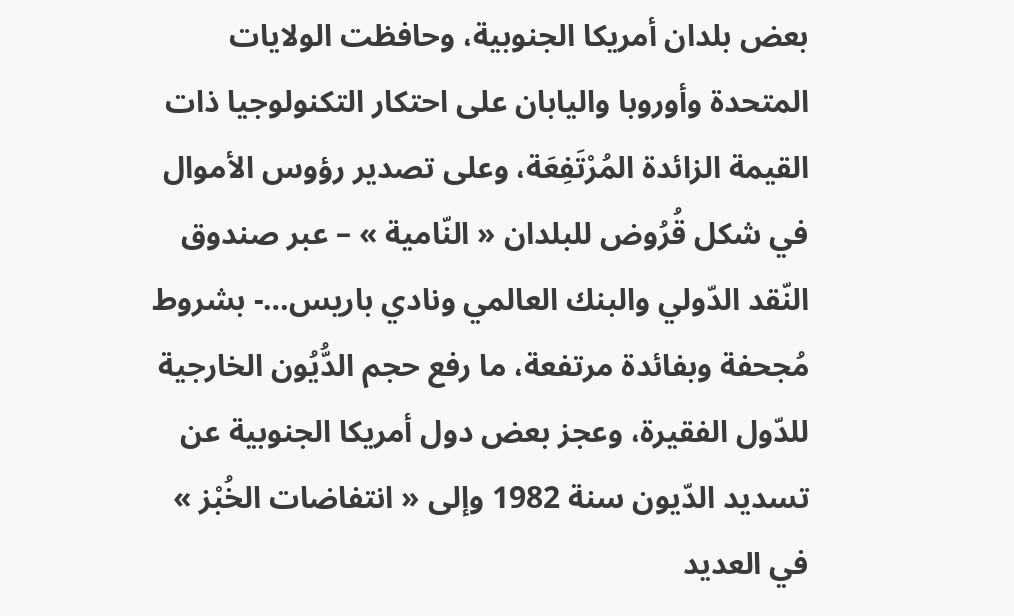بعض بلدان أمريكا الجنوبية، وحافظت الولايات المتحدة وأوروبا واليابان على احتكار التكنولوجيا ذات القيمة الزائدة المُرْتَفِعَة، وعلى تصدير رؤوس الأموال في شكل قُرُوض للبلدان « النّامية » – عبر صندوق النّقد الدّولي والبنك العالمي ونادي باريس…- بشروط مُجحفة وبفائدة مرتفعة، ما رفع حجم الدُّيُون الخارجية للدّول الفقيرة، وعجز بعض دول أمريكا الجنوبية عن تسديد الدّيون سنة 1982 وإلى « انتفاضات الخُبْز » في العديد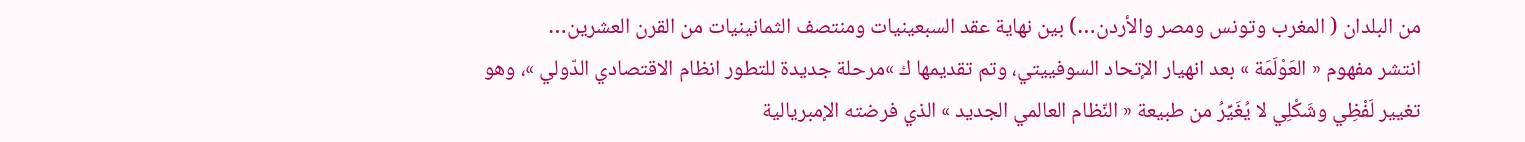من البلدان ( المغرب وتونس ومصر والأردن…) بين نهاية عقد السبعينيات ومنتصف الثمانينيات من القرن العشرين…
انتشر مفهوم « العَوْلَمَة » بعد انهيار الإتحاد السوفييتي، وتم تقديمها ك »مرحلة جديدة للتطور انظام الاقتصادي الدّولي »، وهو تغيير لَفْظِي وشَكْلِي لا يُغَيِّرُ من طبيعة « النّظام العالمي الجديد » الذي فرضته الإمبريالية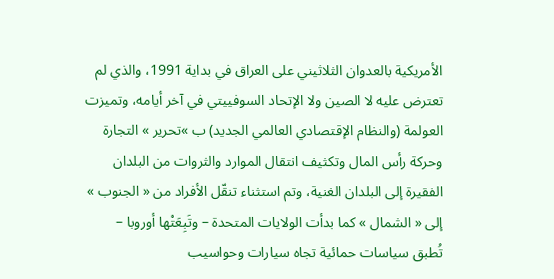الأمريكية بالعدوان الثلاثيني على العراق في بداية 1991، والذي لم تعترض عليه لا الصين ولا الإتحاد السوفييتي في آخر أيامه، وتميزت العولمة (والنظام الإقتصادي العالمي الجديد) ب »تحرير » التجارة وحركة رأس المال وتكثيف انتقال الموارد والثروات من البلدان الفقيرة إلى البلدان الغنية، وتم استثناء تنقّل الأفراد من « الجنوب » إلى « الشمال » كما بدأت الولايات المتحدة – وتَبِعَتْها أوروبا – تُطبق سياسات حمائية تجاه سيارات وحواسيب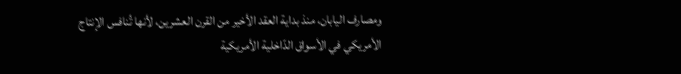ومصارف اليابان، منذ بداية العقد الأخير من القرن العشرين، لأنها تُنافس الإنتاج الأمريكي في الأسواق الدّاخلية الأمريكية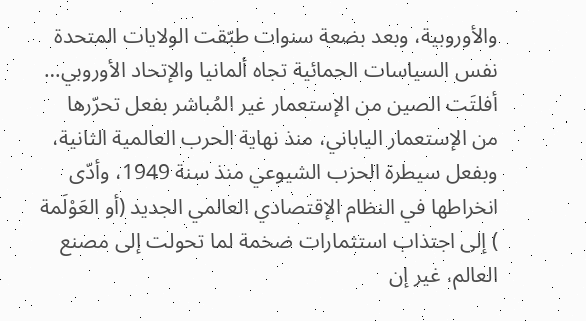والأوروبية، وبعد بضعة سنوات طبّقت الولايات المتحدة نفس السياسات الحمائية تجاه ألمانيا والإتحاد الأوروبي…
أفلتَت الصين من الإستعمار غير المُباشر بفعل تحرّرها من الإستعمار الياباني، منذ نهاية الحرب العالمية الثانية، وبفعل سيطرة الحزب الشيوعي منذ سنة 1949، وأدّى انخراطها في النظام الإقتصادي العالمي الجديد (أو العَوْلَمة ) إلى اجتذاب استثمارات ضخمة لما تحولت إلى مصنع العالم، غير إن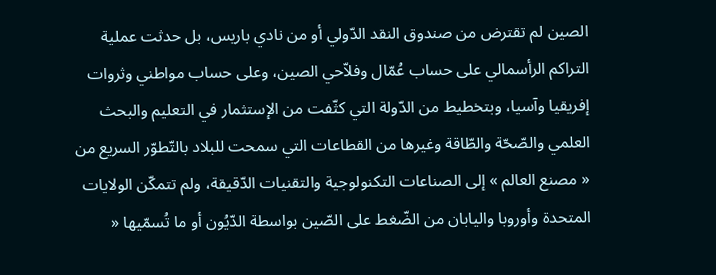الصين لم تقترض من صندوق النقد الدّولي أو من نادي باريس، بل حدثت عملية التراكم الرأسمالي على حساب عُمّال وفلاّحي الصين، وعلى حساب مواطني وثروات إفريقيا وآسيا، وبتخطيط من الدّولة التي كثّفت من الإستثمار في التعليم والبحث العلمي والصّحّة والطّاقة وغيرها من القطاعات التي سمحت للبلاد بالتّطوّر السريع من « مصنع العالم » إلى الصناعات التكنولوجية والتقنيات الدّقيقة، ولم تتمكّن الولايات المتحدة وأوروبا واليابان من الضّغط على الصّين بواسطة الدّيُون أو ما تُسمّيها «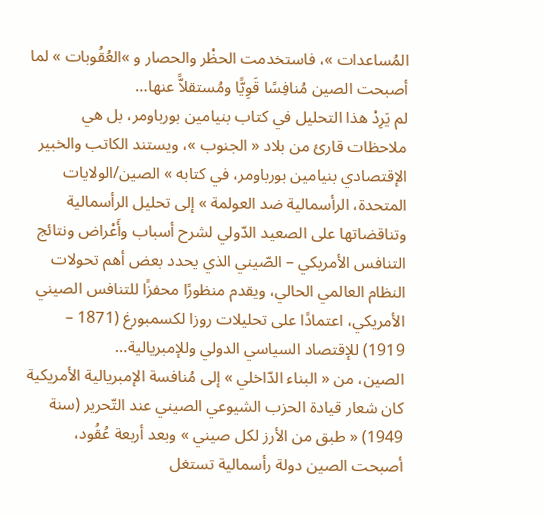المُساعدات »، فاستخدمت الحظْر والحصار و »العُقُوبات » لما أصبحت الصين مُنافِسًا قَوِيًّا ومُستقلاًّ عنها…
لم يَرِدْ هذا التحليل في كتاب بنيامين بورباومر، بل هي ملاحظات قارئ من بلاد « الجنوب »، ويستند الكاتب والخبير الإقتصادي بنيامين بورباومر، في كتابه » الصين/الولايات المتحدة، الرأسمالية ضد العولمة » إلى تحليل الرأسمالية وتناقضاتها على الصعيد الدّولي لشرح أسباب وأَعْراض ونتائج التنافس الأمريكي – الصّيني الذي يحدد بعض أهم تحولات النظام العالمي الحالي، ويقدم منظورًا محفزًا للتنافس الصيني الأمريكي، اعتمادًا على تحليلات روزا لكسمبورغ (1871 – 1919) للإقتصاد السياسي الدولي وللإمبريالية…
الصين، من « البناء الدّاخلي » إلى مُنافسة الإمبريالية الأمريكية
كان شعار قيادة الحزب الشيوعي الصيني عند التّحرير (سنة 1949) « طبق من الأرز لكل صيني » وبعد أربعة عُقُود، أصبحت الصين دولة رأسمالية تستغل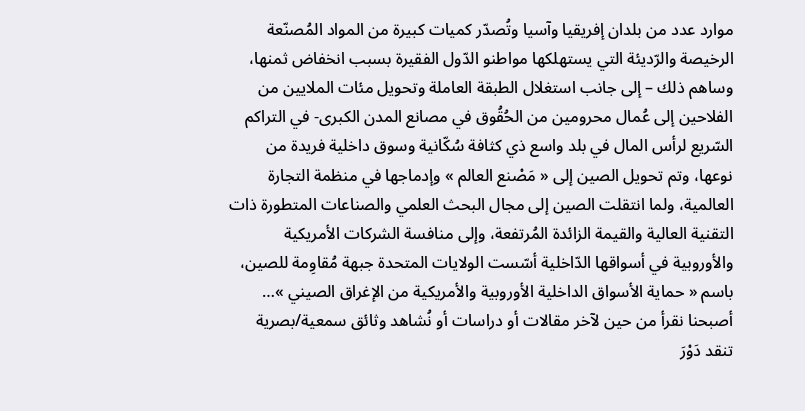موارد عدد من بلدان إفريقيا وآسيا وتُصدّر كميات كبيرة من المواد المُصنّعة الرخيصة والرّديئة التي يستهلكها مواطنو الدّول الفقيرة بسبب انخفاض ثمنها، وساهم ذلك – إلى جانب استغلال الطبقة العاملة وتحويل مئات الملايين من الفلاحين إلى عُمال محرومين من الحُقُوق في مصانع المدن الكبرى- في التراكم السّريع لرأس المال في بلد واسع ذي كثافة سُكّانية وسوق داخلية فريدة من نوعها، وتم تحويل الصين إلى « مَصْنع العالم » وإدماجها في منظمة التجارة العالمية، ولما انتقلت الصين إلى مجال البحث العلمي والصناعات المتطورة ذات التقنية العالية والقيمة الزائدة المُرتفعة، وإلى منافسة الشركات الأمريكية والأوروبية في أسواقها الدّاخلية أسّست الولايات المتحدة جبهة مُقاوِمة للصين، باسم « حماية الأسواق الداخلية الأوروبية والأمريكية من الإغراق الصيني »…
أصبحنا نقرأ من حين لآخر مقالات أو دراسات أو نُشاهد وثائق سمعية/بصرية تنقد دَوْرَ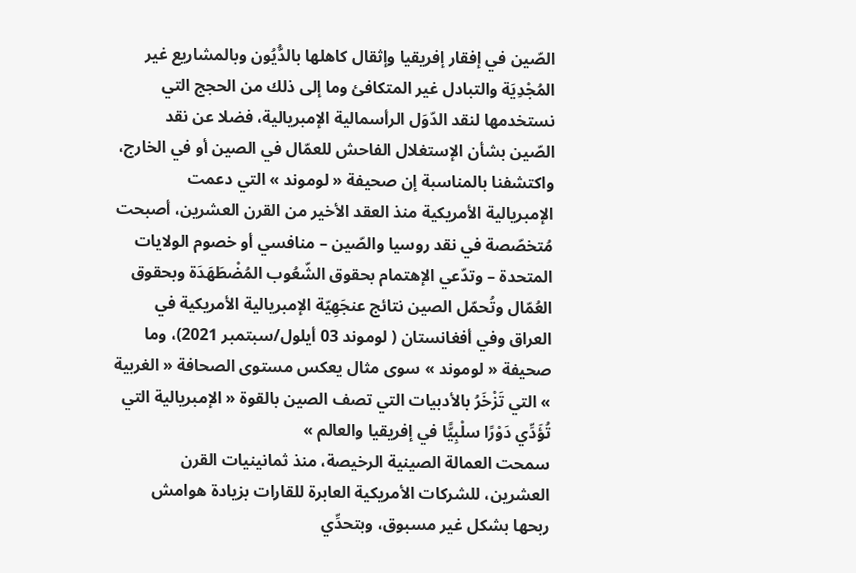الصّين في إفقار إفريقيا وإثقال كاهلها بالدُّيُون وبالمشاريع غير المُجْدِيَة والتبادل غير المتكافئ وما إلى ذلك من الحجج التي نستخدمها لنقد الدّوَل الرأسمالية الإمبريالية، فضلا عن نقد الصّين بشأن الإستغلال الفاحش للعمّال في الصين أو في الخارج، واكتشفنا بالمناسبة إن صحيفة « لوموند » التي دعمت الإمبريالية الأمريكية منذ العقد الأخير من القرن العشرين، أصبحت مُتخصّصة في نقد روسيا والصّين – منافسي أو خصوم الولايات المتحدة – وتدّعي الإهتمام بحقوق الشّعُوب المُضْطَهَدَة وبحقوق العُمّال وتُحمّل الصين نتائج عنجَهِيّة الإمبريالية الأمريكية في العراق وفي أفغانستان ( لوموند 03 أيلول/سبتمبر 2021)، وما صحيفة « لوموند » سوى مثال يعكس مستوى الصحافة « الغربية » التي تَزْخَرُ بالأدبيات التي تصف الصين بالقوة « الإمبريالية التي تُؤَدِّي دَوْرًا سلْبِيًّا في إفريقيا والعالم »
سمحت العمالة الصينية الرخيصة، منذ ثمانينيات القرن العشرين، للشركات الأمريكية العابرة للقارات بزيادة هوامش ربحها بشكل غير مسبوق، وبتحدِّي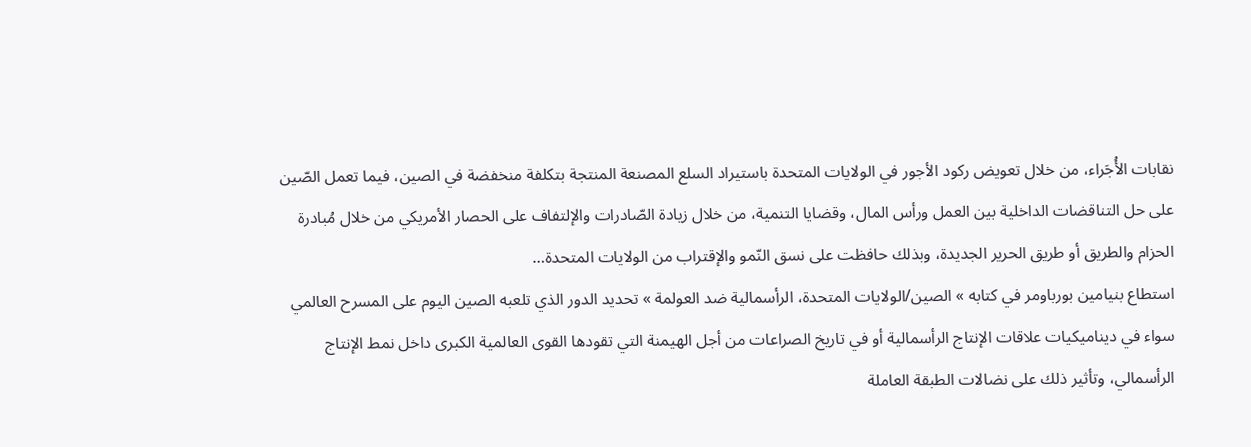نقابات الأُجَراء، من خلال تعويض ركود الأجور في الولايات المتحدة باستيراد السلع المصنعة المنتجة بتكلفة منخفضة في الصين، فيما تعمل الصّين على حل التناقضات الداخلية بين العمل ورأس المال، وقضايا التنمية، من خلال زيادة الصّادرات والإلتفاف على الحصار الأمريكي من خلال مُبادرة الحزام والطريق أو طريق الحرير الجديدة، وبذلك حافظت على نسق النّمو والإقتراب من الولايات المتحدة…
استطاع بنيامين بورباومر في كتابه » الصين/الولايات المتحدة، الرأسمالية ضد العولمة » تحديد الدور الذي تلعبه الصين اليوم على المسرح العالمي سواء في ديناميكيات علاقات الإنتاج الرأسمالية أو في تاريخ الصراعات من أجل الهيمنة التي تقودها القوى العالمية الكبرى داخل نمط الإنتاج الرأسمالي، وتأثير ذلك على نضالات الطبقة العاملة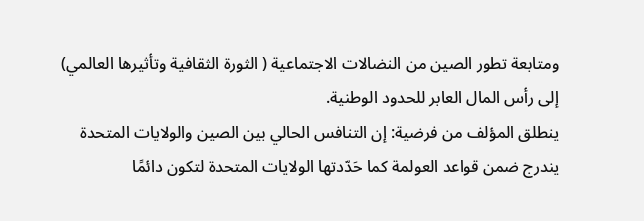ومتابعة تطور الصين من النضالات الاجتماعية ( الثورة الثقافية وتأثيرها العالمي) إلى رأس المال العابر للحدود الوطنية.
ينطلق المؤلف من فرضية: إن التنافس الحالي بين الصين والولايات المتحدة يندرج ضمن قواعد العولمة كما حَدّدتها الولايات المتحدة لتكون دائمًا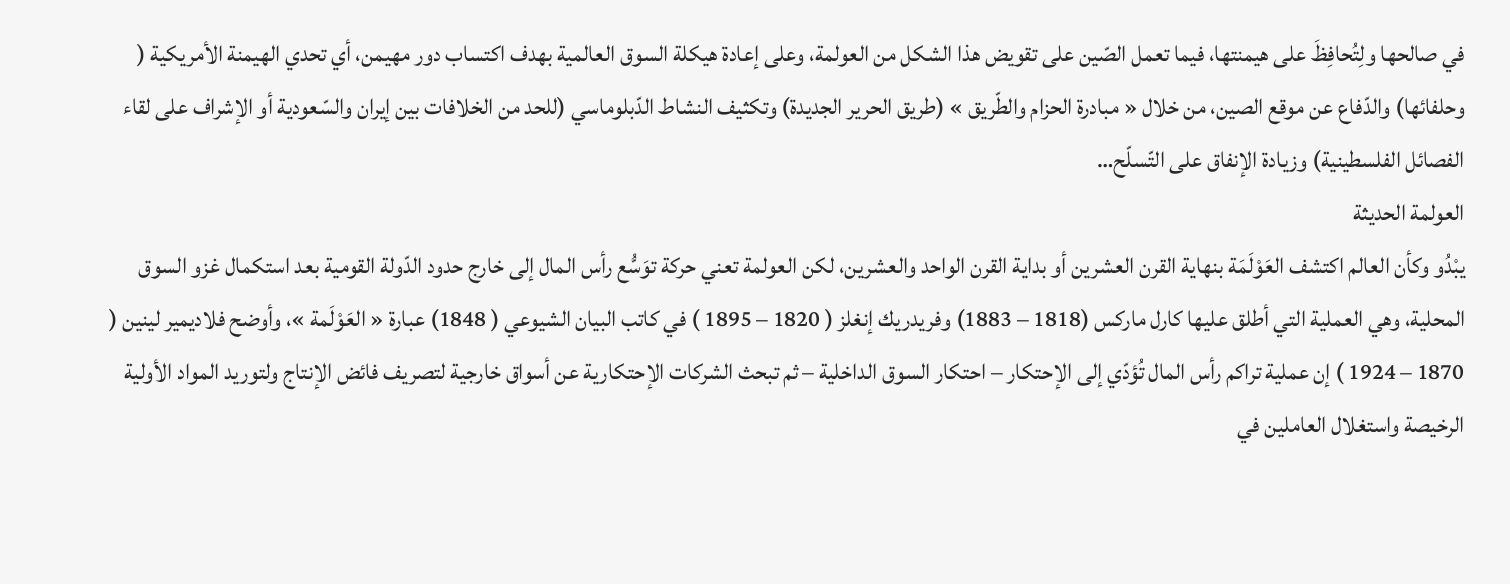في صالحها ولِتُحافِظَ على هيمنتها، فيما تعمل الصّين على تقويض هذا الشكل من العولمة، وعلى إعادة هيكلة السوق العالمية بهدف اكتساب دور مهيمن، أي تحدي الهيمنة الأمريكية ( وحلفائها) والدّفاع عن موقع الصين، من خلال « مبادرة الحزام والطّريق » (طريق الحرير الجديدة) وتكثيف النشاط الدّبلوماسي (للحد من الخلافات بين إيران والسّعودية أو الإشراف على لقاء الفصائل الفلسطينية) وزيادة الإنفاق على التّسلّح…
العولمة الحديثة
يبْدُو وكأن العالم اكتشف العَوْلَمَة بنهاية القرن العشرين أو بداية القرن الواحد والعشرين، لكن العولمة تعني حركة توَسُّع رأس المال إلى خارج حدود الدّولة القومية بعد استكمال غزو السوق المحلية، وهي العملية التي أطلق عليها كارل ماركس (1818 – 1883) وفريدريك إنغلز ( 1820 – 1895 ) في كاتب البيان الشيوعي ( 1848) عبارة « العَوْلَمة »، وأوضح فلاديمير لينين ( 1870 – 1924 ) إن عملية تراكم رأس المال تُؤدّي إلى الإحتكار – احتكار السوق الداخلية – ثم تبحث الشركات الإحتكارية عن أسواق خارجية لتصريف فائض الإنتاج ولتوريد المواد الأولية الرخيصة واستغلال العاملين في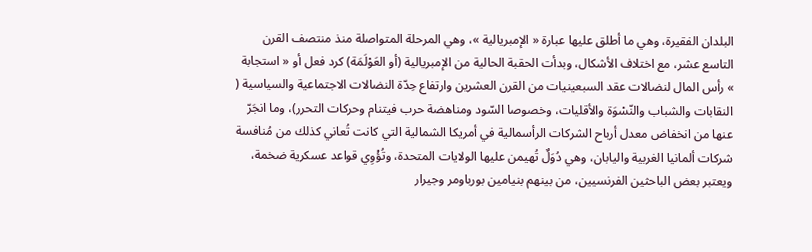البلدان الفقيرة، وهي ما أطلق عليها عبارة « الإمبريالية »، وهي المرحلة المتواصلة منذ منتصف القرن التاسع عشر، مع اختلاف الأشكال، وبدأت الحقبة الحالية من الإمبريالية (أو العَوْلَمَة) كرد فعل أو « استجابة » رأس المال لنضالات عقد السبعينيات من القرن العشرين وارتفاع حِدّة النضالات الاجتماعية والسياسية ( النقابات والشباب والنّسْوَة والأقليات، وخصوصا السّود ومناهضة حرب فيتنام وحركات التحرر)، وما انجَرّ عنها من انخفاض معدل أرباح الشركات الرأسمالية في أمريكا الشمالية التي كانت تُعاني كذلك من مُنافسة شركات ألمانيا الغربية واليابان، وهي دُوَلٌ تُهيمن عليها الولايات المتحدة، وتُؤْوِي قواعد عسكرية ضخمة، ويعتبر بعض الباحثين الفرنسيين، من بينهم بنيامين بورباومر وجيرار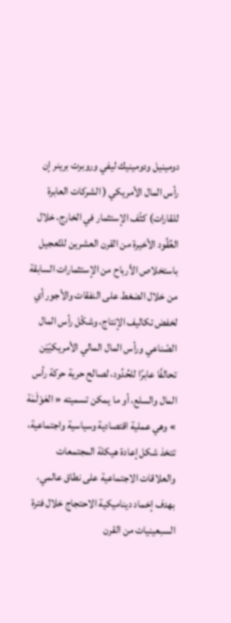دومينيل ودومينيك ليفي وروبرت برينر إن رأس المال الأمريكي ( الشركات العابرة للقارات) كثّف الإستثمار في الخارج، خلال العُقُود الأخيرة من القرن العشرين للتّعجيل باستخلاص الأرباح من الإستثمارات السابقة من خلال الضغط على النفقات والأجور أي لخفض تكاليف الإنتاج، وشكّل رأس المال الصّناعي ورأس المال المالي الأمريكيّيْن تحالفًا عابرًا للحُدُود، لصالح حرية حركة رأس المال والسلع، أو ما يمكن تسميته « العَوْلَمَة » وهي عملية اقتصادية وسياسية واجتماعية، تتخذ شكل إعادة هيكلة المجتمعات والعلاقات الاجتماعية على نطاق عالمي، بهدف إخماد ديناميكية الاحتجاج خلال فترة السبعينيات من القرن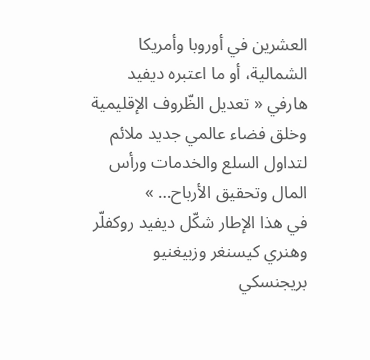العشرين في أوروبا وأمريكا الشمالية، أو ما اعتبره ديفيد هارفي « تعديل الظّروف الإقليمية وخلق فضاء عالمي جديد ملائم لتداول السلع والخدمات ورأس المال وتحقيق الأرباح… »
في هذا الإطار شكّل ديفيد روكفلّر وهنري كيسنغر وزبيغنيو بريجنسكي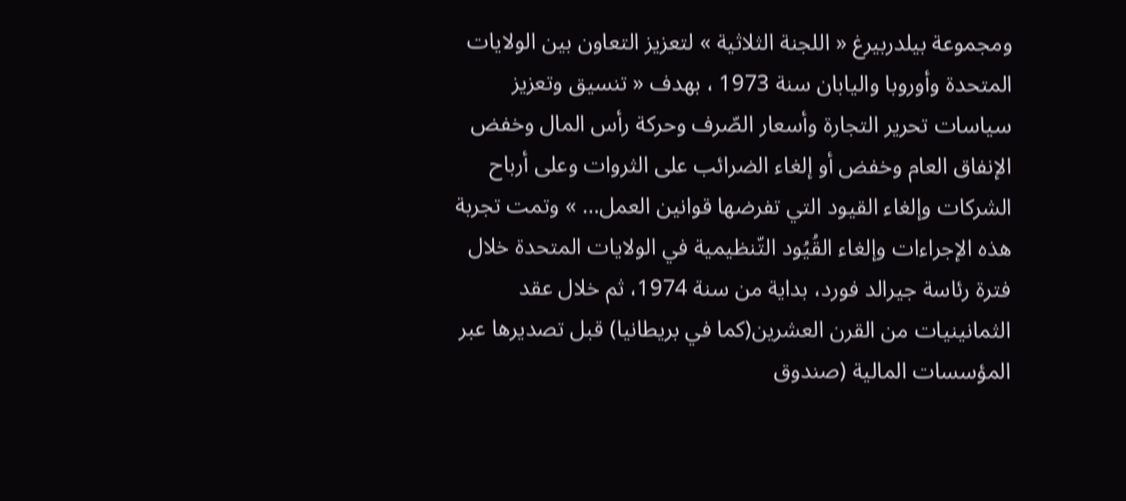ومجموعة بيلدربيرغ « اللجنة الثلاثية » لتعزيز التعاون بين الولايات المتحدة وأوروبا واليابان سنة 1973 ، بهدف « تنسيق وتعزيز سياسات تحرير التجارة وأسعار الصّرف وحركة رأس المال وخفض الإنفاق العام وخفض أو إلغاء الضرائب على الثروات وعلى أرباح الشركات وإلغاء القيود التي تفرضها قوانين العمل… » وتمت تجربة هذه الإجراءات وإلغاء القُيُود التّنظيمية في الولايات المتحدة خلال فترة رئاسة جيرالد فورد، بداية من سنة 1974، ثم خلال عقد الثمانينيات من القرن العشرين(كما في بريطانيا) قبل تصديرها عبر المؤسسات المالية (صندوق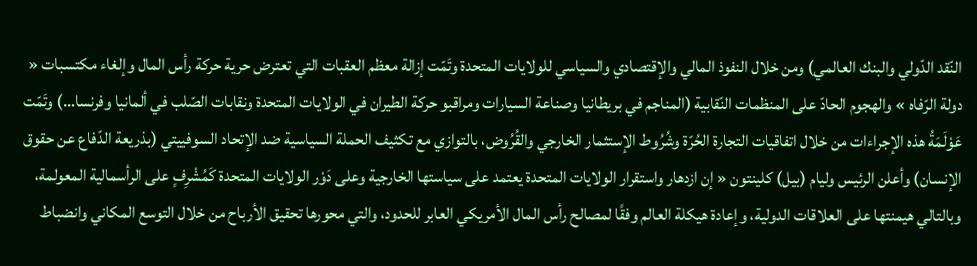النّقد الدّولي والبنك العالمي) ومن خلال النفوذ المالي والإقتصادي والسياسي للولايات المتحدة وتَمّت إزالة معظم العقبات التي تعترض حرية حركة رأس المال وإلغاء مكتسبات « دولة الرّفاه » والهجوم الحادّ على المنظمات النّقابية (المناجم في بريطانيا وصناعة السيارات ومراقبو حركة الطيران في الولايات المتحدة ونقابات الصّلب في ألمانيا وفرنسا…) وتَمّت عَوْلَمَةُ هذه الإجراءات من خلال اتفاقيات التجارة الحُرّة وشُرُوط الإستثمار الخارجي والقُرُوض، بالتوازي مع تكثيف الحملة السياسية ضد الإتحاد السوفييتي (بذريعة الدّفاع عن حقوق الإنسان) وأعلن الرئيس وليام (بيل) كلينتون « إن ازدهار واستقرار الولايات المتحدة يعتمد على سياستها الخارجية وعلى دَوْر الولايات المتحدة كَمُشْرِفٍ على الرأسمالية المعولمة، وبالتالي هيمنتها على العلاقات الدولية، وإعادة هيكلة العالم وفقًا لمصالح رأس المال الأمريكي العابر للحدود، والتي محورها تحقيق الأرباح من خلال التوسع المكاني وانضباط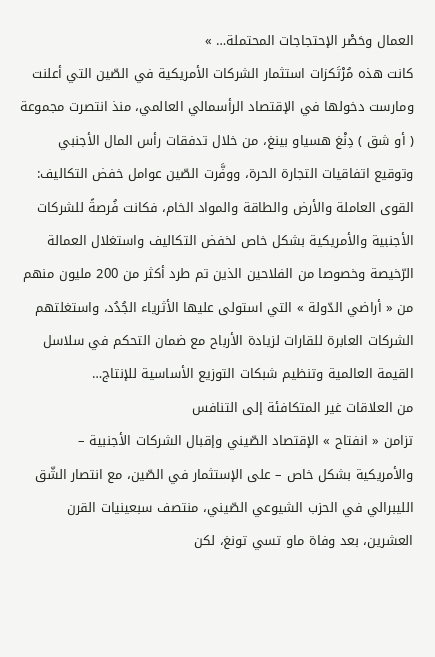العمال وحَصْر الإحتجاجات المحتملة… »
كانت هذه مُرْتَكزات استثمار الشركات الأمريكية في الصّين التي أعلنت ومارست دخولها في الإقتصاد الرأسمالي العالمي، منذ انتصرت مجموعة ( أو شق ) دِنْغ هسياو بينغ، من خلال تدفقات رأس المال الأجنبي وتوقيع اتفاقيات التجارة الحرة، ووفَّرت الصّين عوامل خفض التكاليف: القوى العاملة والأرض والطاقة والمواد الخام، فكانت فُرصةً للشركات الأجنبية والأمريكية بشكل خاص لخفض التكاليف واستغلال العمالة الرّخيصة وخصوصا من الفلاحين الذين تم طرد أكثر من 200 مليون منهم من « أراضي الدّولة » التي استولى عليها الأثرياء الجُدُد، واستغلتهم الشركات العابرة للقارات لزيادة الأرباح مع ضمان التحكم في سلاسل القيمة العالمية وتنظيم شبكات التوزيع الأساسية للإنتاج…
من العلاقات غير المتكافئة إلى التنافس
تزامن « انفتاح » الإقتصاد الصّيني وإقبال الشركات الأجنبية – والأمريكية بشكل خاص – على الإستثمار في الصّين، مع انتصار الشّق الليبرالي في الحزب الشيوعي الصّيني، منتصف سبعينيات القرن العشرين، بعد وفاة ماو تسي تونغ، لكن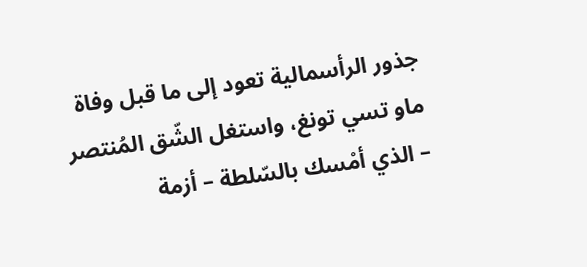جذور الرأسمالية تعود إلى ما قبل وفاة ماو تسي تونغ، واستغل الشّق المُنتصر – الذي أمْسك بالسّلطة – أزمة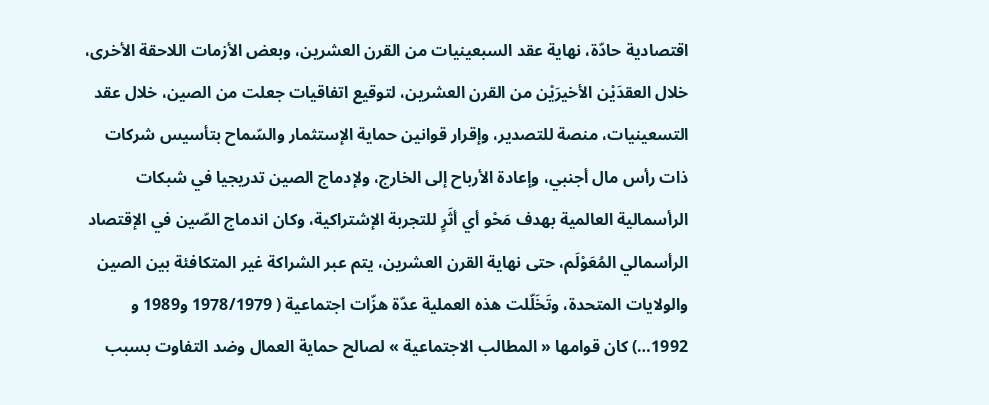اقتصادية حادّة، نهاية عقد السبعينيات من القرن العشرين، وبعض الأزمات اللاحقة الأخرى، خلال العقدَيْن الأخيرَيْن من القرن العشرين، لتوقيع اتفاقيات جعلت من الصين، خلال عقد التسعينيات، منصة للتصدير، وإقرار قوانين حماية الإستثمار والسّماح بتأسيس شركات ذات رأس مال أجنبي، وإعادة الأرباح إلى الخارج، ولإدماج الصين تدريجيا في شبكات الرأسمالية العالمية بهدف مَحْو أي أثَرٍ للتجربة الإشتراكية، وكان اندماج الصّين في الإقتصاد الرأسمالي المُعَوْلَم، حتى نهاية القرن العشرين، يتم عبر الشراكة غير المتكافئة بين الصين والولايات المتحدة، وتَخَلّلت هذه العملية عدّة هزّات اجتماعية ( 1978/1979 و1989 و 1992…) كان قوامها « المطالب الاجتماعية » لصالح حماية العمال وضد التفاوت بسبب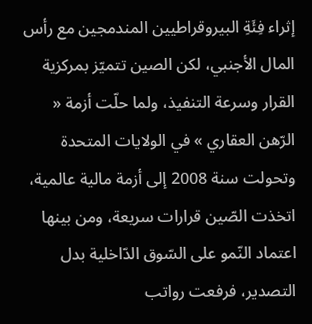إثراء فِئَةِ البيروقراطيين المندمجين مع رأس المال الأجنبي، لكن الصين تتميّز بمركزية القرار وسرعة التنفيذ، ولما حلّت أزمة « الرّهن العقاري » في الولايات المتحدة وتحولت سنة 2008 إلى أزمة مالية عالمية، اتخذت الصّين قرارات سريعة، ومن بينها اعتماد النّمو على السّوق الدّاخلية بدل التصدير، فرفعت رواتب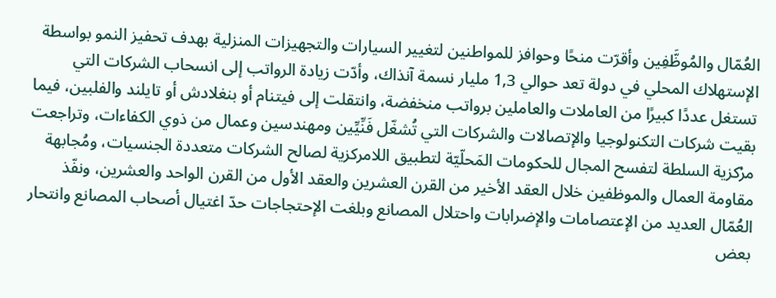العُمّال والمُوظَّفِين وأقرّت منحًا وحوافز للمواطنين لتغيير السيارات والتجهيزات المنزلية بهدف تحفيز النمو بواسطة الإستهلاك المحلي في دولة تعد حوالي 1,3 مليار نسمة آنذاك، وأدّت زيادة الرواتب إلى انسحاب الشركات التي تستغل عددًا كبيرًا من العاملات والعاملين برواتب منخفضة، وانتقلت إلى فيتنام أو بنغلادش أو تايلند والفلبين، فيما بقيت شركات التكنولوجيا والإتصالات والشركات التي تُشغّل فَنِّيِّين ومهندسين وعمال من ذوي الكفاءات، وتراجعت مرْكزية السلطة لتفسح المجال للحكومات المَحلّيّة لتطبيق اللامركزية لصالح الشركات متعددة الجنسيات، ومُجابهة مقاومة العمال والموظفين خلال العقد الأخير من القرن العشرين والعقد الأول من القرن الواحد والعشرين، ونفّذ العُمّال العديد من الإعتصامات والإضرابات واحتلال المصانع وبلغت الإحتجاجات حدّ اغتيال أصحاب المصانع وانتحار بعض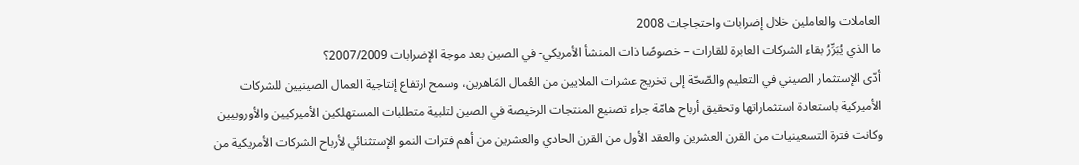العاملات والعاملين خلال إضرابات واحتجاجات 2008
ما الذي يُبَرِّرُ بقاء الشركات العابرة للقارات – خصوصًا ذات المنشأ الأمريكي- في الصين بعد موجة الإضرابات 2007/2009؟
أدّى الإستثمار الصيني في التعليم والصّحّة إلى تخريج عشرات الملايين من العُمال المَاهرين، وسمح ارتفاع إنتاجية العمال الصينيين للشركات الأميركية باستعادة استثماراتها وتحقيق أرباح هامّة جراء تصنيع المنتجات الرخيصة في الصين لتلبية متطلبات المستهلكين الأميركيين والأوروبيين وكانت فترة التسعينيات من القرن العشرين والعقد الأول من القرن الحادي والعشرين من أهم فترات النمو الإستثنائي لأرباح الشركات الأمريكية من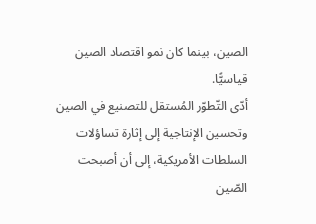الصين، بينما كان نمو اقتصاد الصين قياسيًّا.
أدّى التّطوّر المُستقل للتصنيع في الصين وتحسين الإنتاجية إلى إثارة تساؤلات السلطات الأمريكية، إلى أن أصبحت الصّين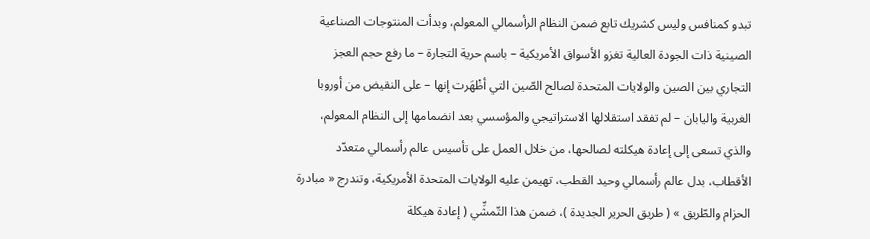تبدو كمنافس وليس كشريك تابع ضمن النظام الرأسمالي المعولم، وبدأت المنتوجات الصناعية الصينية ذات الجودة العالية تغزو الأسواق الأمريكية – باسم حرية التجارة – ما رفع حجم العجز التجاري بين الصين والولايات المتحدة لصالح الصّين التي أظْهَرت إنها – على النقيض من أوروبا الغربية واليابان – لم تفقد استقلالها الاستراتيجي والمؤسسي بعد انضمامها إلى النظام المعولم، والذي تسعى إلى إعادة هيكلته لصالحها، من خلال العمل على تأسيس عالم رأسمالي متعدّد الأقطاب، بدل عالم رأسمالي وحيد القطب، تهيمن عليه الولايات المتحدة الأمريكية، وتندرج « مبادرة الحزام والطّريق » ( طريق الحرير الجديدة )، ضمن هذا التّمشِّي ( إعادة هيكلة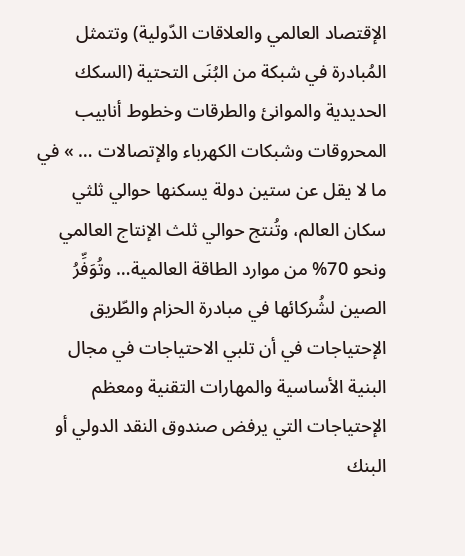الإقتصاد العالمي والعلاقات الدّولية) وتتمثل المُبادرة في شبكة من البُنَى التحتية (السكك الحديدية والموانئ والطرقات وخطوط أنابيب المحروقات وشبكات الكهرباء والإتصالات … » في ما لا يقل عن ستين دولة يسكنها حوالي ثلثي سكان العالم، وتُنتج حوالي ثلث الإنتاج العالمي ونحو 70% من موارد الطاقة العالمية… وتُوَفِّرُ الصين لشُركائها في مبادرة الحزام والطّريق الإحتياجات في أن تلبي الاحتياجات في مجال البنية الأساسية والمهارات التقنية ومعظم الإحتياجات التي يرفض صندوق النقد الدولي أو البنك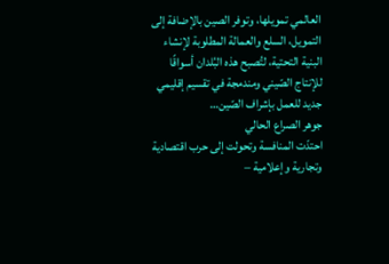العالمي تمويلها، وتوفر الصين بالإضافة إلى التمويل، السلع والعمالة المطلوبة لإنشاء البنية التحتية، لتُصبح هذه البُلدان أسواقًا للإنتاج الصّيني ومندمجة في تقسيم إقليمي جديد للعمل بإشراف الصّين…
جوهر الصراع الحالي
احتدّت المنافسة وتحولت إلى حرب اقتصادية وتجارية وإعلامية –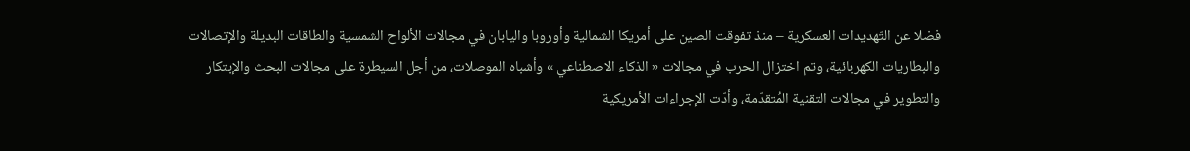فضلا عن التّهديدات العسكرية – منذ تفوقت الصين على أمريكا الشمالية وأوروبا واليابان في مجالات الألواح الشمسية والطاقات البديلة والإتصالات والبطاريات الكهربائية، وتم اختزال الحرب في مجالات « الذكاء الاصطناعي » وأشباه الموصلات، من أجل السيطرة على مجالات البحث والإبتكار والتطوير في مجالات التقنية المُتقدّمة، وأدّت الإجراءات الأمريكية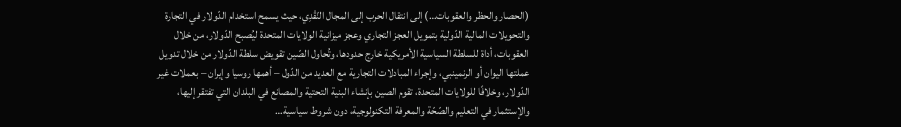(الحصار والحظر والعقوبات…) إلى انتقال الحرب إلى المجال النّقْدِي، حيث يسمح استخدام الدّولار في التجارة والتحويلات المالية الدّولية بتمويل العجز التجاري وعجز ميزانية الولايات المتحدة ليُصبح الدّولار، من خلال العقوبات، أداة للسلطة السياسية الأمريكية خارج حدودها، وتُحاول الصّين تقويض سلطة الدّولار من خلال تدويل عملتها اليوان أو الرنمينبي، وإجراء المبادلات التجارية مع العديد من الدّول – أهمها روسيا وإيران – بعملات غير الدّولار، وخلافًا للولايات المتحدة، تقوم الصين بإنشاء البنية التحتية والمصانع في البلدان التي تفتقر إليها، والإستثمار في التعليم والصّحّة والمعرفة التكنولوجية، دون شروط سياسية…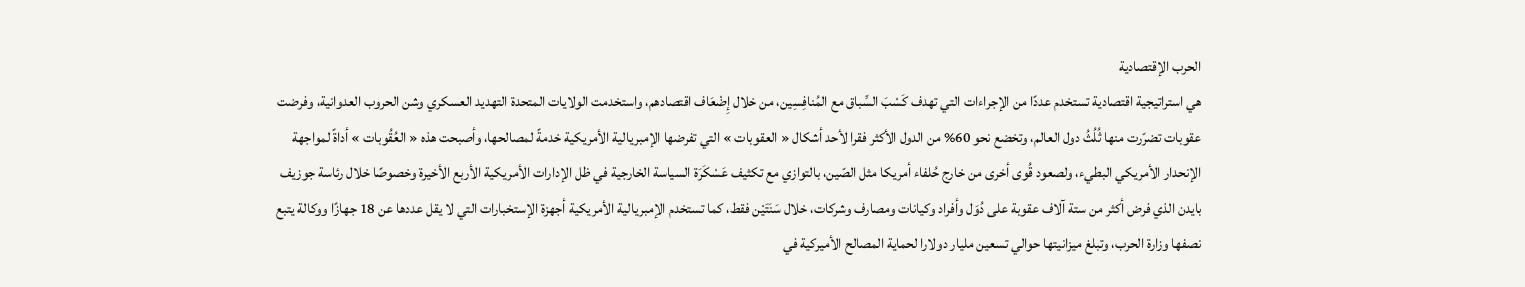الحرب الإقتصادية
هي استراتيجية اقتصادية تستخدم عددًا من الإجراءات التي تهدف كَسْبَ السِّباق مع المُنافِسِين، من خلال إِضْعَاف اقتصادهم، واستخدمت الولايات المتحدة التهديد العسكري وشن الحروب العدوانية، وفرضت عقوبات تضرّرت منها ثُلُثُ دول العالم، وتخضع نحو 60% من الدول الأكثر فقرا لأحد أشكال « العقوبات » التي تفرضها الإمبريالية الأمريكية خدمةً لمصالحها، وأصبحت هذه « العُقُوبات » أداةً لمواجهة الإنحدار الأمريكي البطيء، ولصعود قُوى أخرى من خارج حُلفاء أمريكا مثل الصّين، بالتوازي مع تكثيف عَسْكَرَة السياسة الخارجية في ظل الإدارات الأمريكية الأربع الأخيرة وخصوصًا خلال رئاسة جوزيف بايدن الذي فرض أكثر من ستة آلاف عقوبة على دُوَل وأفراد وكيانات ومصارف وشركات، خلال سَنَتَيْن فقط، كما تستخدم الإمبريالية الأمريكية أجهزة الإستخبارات التي لا يقل عددها عن 18 جهازًا ووكالة يتبع نصفها وزارة الحرب، وتبلغ ميزانيتها حوالي تسعين مليار دولارا لحماية المصالح الأميركية في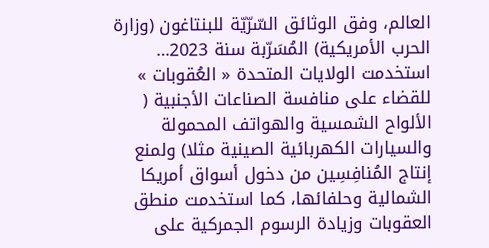العالم، وفق الوثائق السّرّيّة للبنتاغون (وزارة الحرب الأمريكية) المُسَرّبة سنة 2023…
استخدمت الولايات المتحدة « العُقوبات » للقضاء على منافسة الصناعات الأجنبية ( الألواح الشمسية والهواتف المحمولة والسيارات الكهربائية الصينية مثلا) ولمنع إنتاج المُنافِسِين من دخول أسواق أمريكا الشمالية وحلفائها، كما استخدمت منطق العقوبات وزيادة الرسوم الجمركية على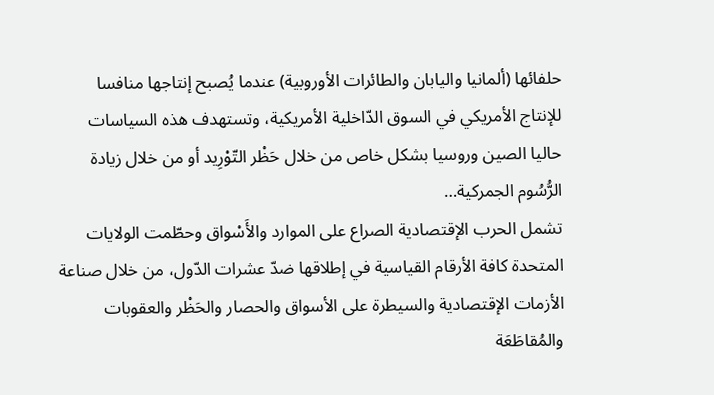حلفائها (ألمانيا واليابان والطائرات الأوروبية) عندما يُصبح إنتاجها منافسا للإنتاج الأمريكي في السوق الدّاخلية الأمريكية، وتستهدف هذه السياسات حاليا الصين وروسيا بشكل خاص من خلال حَظْر التّوْرِيد أو من خلال زيادة الرُّسُوم الجمركية…
تشمل الحرب الإقتصادية الصراع على الموارد والأَسْواق وحطّمت الولايات المتحدة كافة الأرقام القياسية في إطلاقها ضدّ عشرات الدّول، من خلال صناعة الأزمات الإقتصادية والسيطرة على الأسواق والحصار والحَظْر والعقوبات والمُقاطَعَة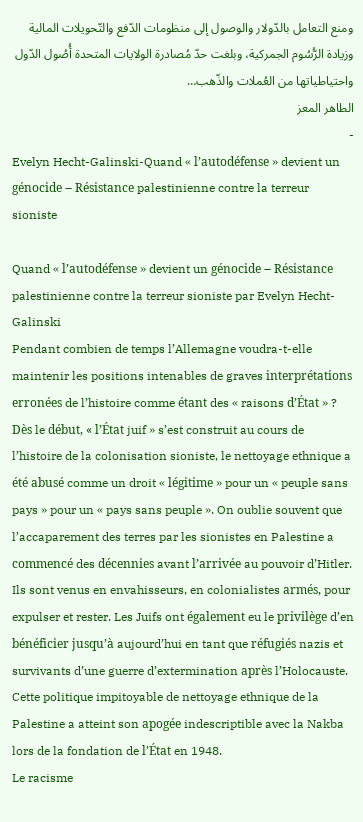ومنع التعامل بالدّولار والوصول إلى منظومات الدّفع والتّحويلات المالية وزيادة الرُّسُوم الجمركية، وبلغت حدّ مُصادرة الولايات المتحدة أُصُول الدّول واحتياطياتها من العُملات والذّهب…
الطاهر المعز
-
Evelyn Hecht-Galinski-Quand « l’autodéfense » devient un génocide – Résistance palestinienne contre la terreur sioniste

Quand « l’autodéfense » devient un génocide – Résistance palestinienne contre la terreur sioniste par Evelyn Hecht-Galinski
Pendant combien de temps l’Allemagne voudra-t-elle maintenir les positions intenables de graves interprétations erronées de l’histoire comme étant des « raisons d’État » ? Dès le début, « l’État juif » s’est construit au cours de l’histoire de la colonisation sioniste, le nettoyage ethnique a été abusé comme un droit « légitime » pour un « peuple sans pays » pour un « pays sans peuple ». On oublie souvent que l’accaparement des terres par les sionistes en Palestine a commencé des décennies avant l’arrivée au pouvoir d’Hitler. Ils sont venus en envahisseurs, en colonialistes armés, pour expulser et rester. Les Juifs ont également eu le privilège d’en bénéficier jusqu’à aujourd’hui en tant que réfugiés nazis et survivants d’une guerre d’extermination après l’Holocauste. Cette politique impitoyable de nettoyage ethnique de la Palestine a atteint son apogée indescriptible avec la Nakba lors de la fondation de l’État en 1948.
Le racisme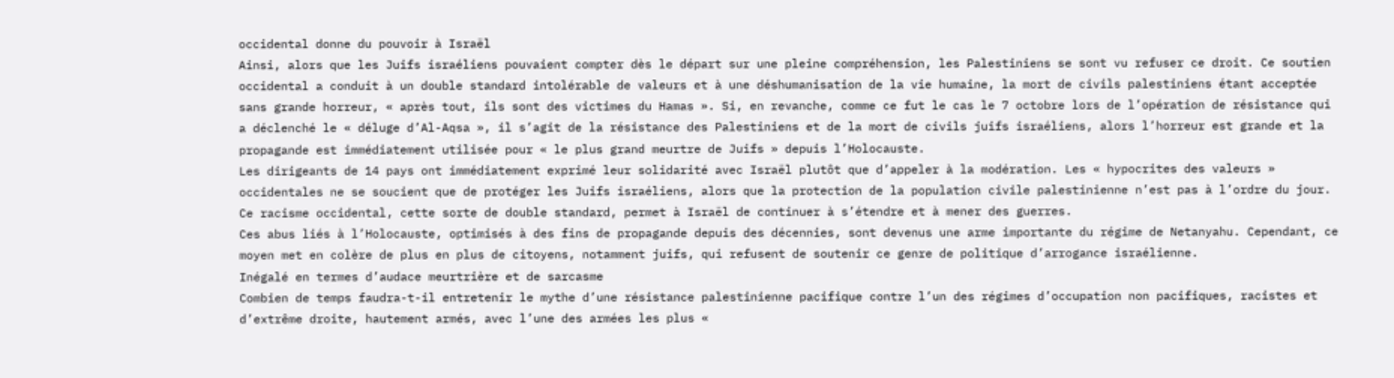occidental donne du pouvoir à Israël
Ainsi, alors que les Juifs israéliens pouvaient compter dès le départ sur une pleine compréhension, les Palestiniens se sont vu refuser ce droit. Ce soutien occidental a conduit à un double standard intolérable de valeurs et à une déshumanisation de la vie humaine, la mort de civils palestiniens étant acceptée sans grande horreur, « après tout, ils sont des victimes du Hamas ». Si, en revanche, comme ce fut le cas le 7 octobre lors de l’opération de résistance qui a déclenché le « déluge d’Al-Aqsa », il s’agit de la résistance des Palestiniens et de la mort de civils juifs israéliens, alors l’horreur est grande et la propagande est immédiatement utilisée pour « le plus grand meurtre de Juifs » depuis l’Holocauste.
Les dirigeants de 14 pays ont immédiatement exprimé leur solidarité avec Israël plutôt que d’appeler à la modération. Les « hypocrites des valeurs » occidentales ne se soucient que de protéger les Juifs israéliens, alors que la protection de la population civile palestinienne n’est pas à l’ordre du jour. Ce racisme occidental, cette sorte de double standard, permet à Israël de continuer à s’étendre et à mener des guerres.
Ces abus liés à l’Holocauste, optimisés à des fins de propagande depuis des décennies, sont devenus une arme importante du régime de Netanyahu. Cependant, ce moyen met en colère de plus en plus de citoyens, notamment juifs, qui refusent de soutenir ce genre de politique d’arrogance israélienne.
Inégalé en termes d’audace meurtrière et de sarcasme
Combien de temps faudra-t-il entretenir le mythe d’une résistance palestinienne pacifique contre l’un des régimes d’occupation non pacifiques, racistes et d’extrême droite, hautement armés, avec l’une des armées les plus «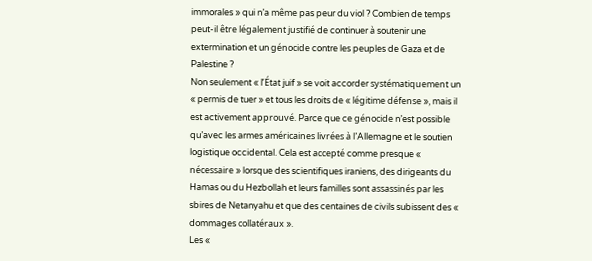immorales » qui n’a même pas peur du viol ? Combien de temps peut-il être légalement justifié de continuer à soutenir une extermination et un génocide contre les peuples de Gaza et de Palestine ?
Non seulement « l’État juif » se voit accorder systématiquement un « permis de tuer » et tous les droits de « légitime défense », mais il est activement approuvé. Parce que ce génocide n’est possible qu’avec les armes américaines livrées à l’Allemagne et le soutien logistique occidental. Cela est accepté comme presque « nécessaire » lorsque des scientifiques iraniens, des dirigeants du Hamas ou du Hezbollah et leurs familles sont assassinés par les sbires de Netanyahu et que des centaines de civils subissent des « dommages collatéraux ».
Les «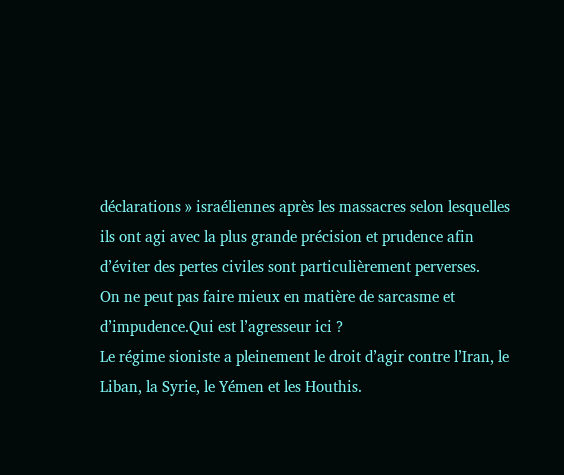déclarations » israéliennes après les massacres selon lesquelles ils ont agi avec la plus grande précision et prudence afin d’éviter des pertes civiles sont particulièrement perverses.
On ne peut pas faire mieux en matière de sarcasme et d’impudence.Qui est l’agresseur ici ?
Le régime sioniste a pleinement le droit d’agir contre l’Iran, le Liban, la Syrie, le Yémen et les Houthis.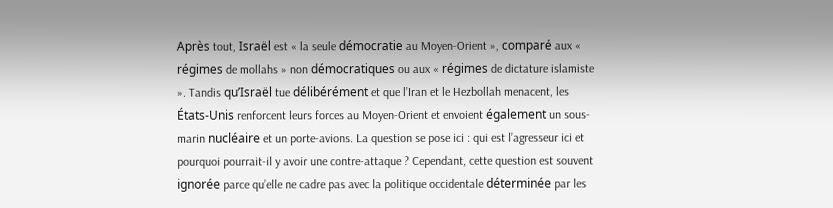Après tout, Israël est « la seule démocratie au Moyen-Orient », comparé aux « régimes de mollahs » non démocratiques ou aux « régimes de dictature islamiste ». Tandis qu’Israël tue délibérément et que l’Iran et le Hezbollah menacent, les États-Unis renforcent leurs forces au Moyen-Orient et envoient également un sous-marin nucléaire et un porte-avions. La question se pose ici : qui est l’agresseur ici et pourquoi pourrait-il y avoir une contre-attaque ? Cependant, cette question est souvent ignorée parce qu’elle ne cadre pas avec la politique occidentale déterminée par les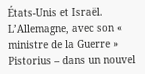États-Unis et Israël.
L’Allemagne, avec son « ministre de la Guerre » Pistorius – dans un nouvel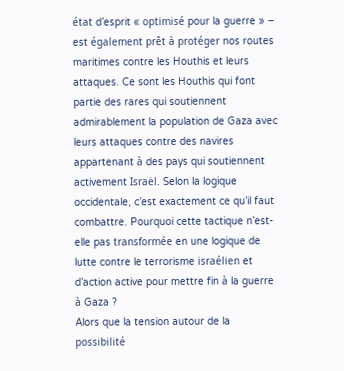état d’esprit « optimisé pour la guerre » – est également prêt à protéger nos routes maritimes contre les Houthis et leurs attaques. Ce sont les Houthis qui font partie des rares qui soutiennent admirablement la population de Gaza avec leurs attaques contre des navires appartenant à des pays qui soutiennent activement Israël. Selon la logique occidentale, c’est exactement ce qu’il faut combattre. Pourquoi cette tactique n’est-elle pas transformée en une logique de lutte contre le terrorisme israélien et d’action active pour mettre fin à la guerre à Gaza ?
Alors que la tension autour de la possibilité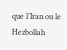que l’Iran ou le Hezbollah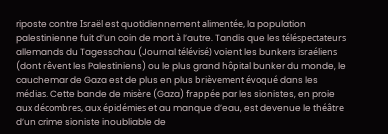riposte contre Israël est quotidiennement alimentée, la population palestinienne fuit d’un coin de mort à l’autre. Tandis que les téléspectateurs allemands du Tagesschau (Journal télévisé) voient les bunkers israéliens (dont rêvent les Palestiniens) ou le plus grand hôpital bunker du monde, le cauchemar de Gaza est de plus en plus brièvement évoqué dans les médias. Cette bande de misère (Gaza) frappée par les sionistes, en proie aux décombres, aux épidémies et au manque d’eau, est devenue le théâtre d’un crime sioniste inoubliable de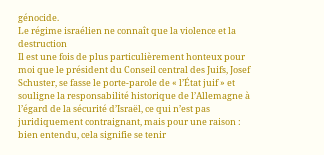génocide.
Le régime israélien ne connaît que la violence et la destruction
Il est une fois de plus particulièrement honteux pour moi que le président du Conseil central des Juifs, Josef Schuster, se fasse le porte-parole de « l’État juif » et souligne la responsabilité historique de l’Allemagne à l’égard de la sécurité d’Israël, ce qui n’est pas juridiquement contraignant, mais pour une raison : bien entendu, cela signifie se tenir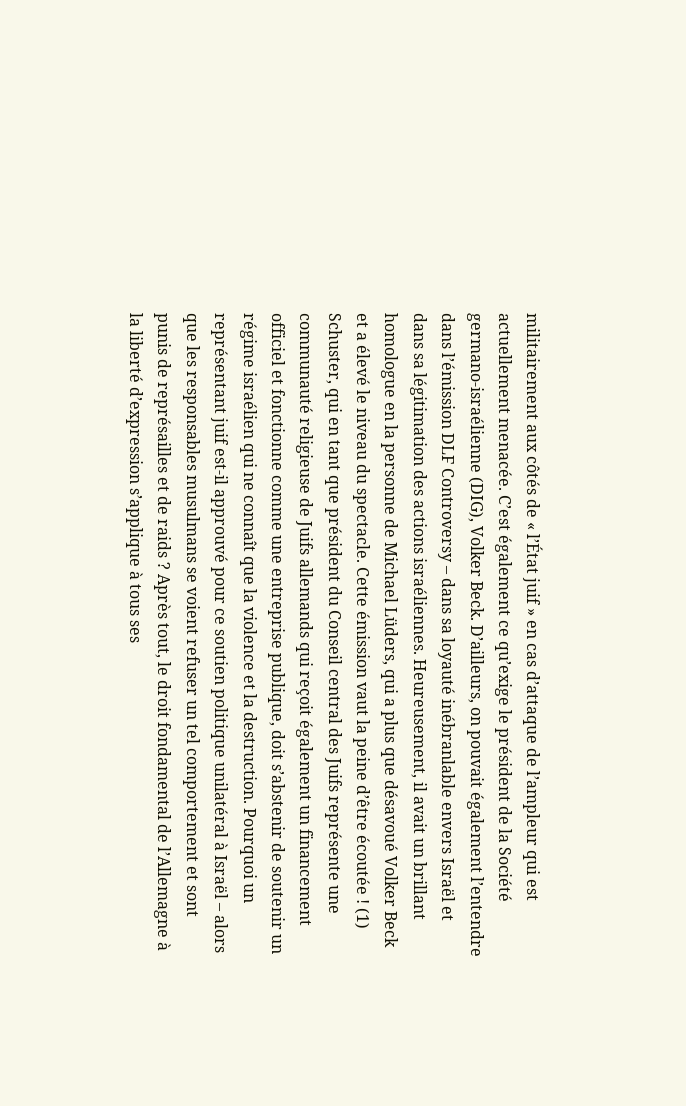militairement aux côtés de « l’État juif » en cas d’attaque de l’ampleur qui est actuellement menacée. C’est également ce qu’exige le président de la Société germano-israélienne (DIG), Volker Beck. D’ailleurs, on pouvait également l’entendre dans l’émission DLF Controversy – dans sa loyauté inébranlable envers Israël et dans sa légitimation des actions israéliennes. Heureusement, il avait un brillant homologue en la personne de Michael Lüders, qui a plus que désavoué Volker Beck et a élevé le niveau du spectacle. Cette émission vaut la peine d’être écoutée ! (1)
Schuster, qui en tant que président du Conseil central des Juifs représente une communauté religieuse de Juifs allemands qui reçoit également un financement officiel et fonctionne comme une entreprise publique, doit s’abstenir de soutenir un régime israélien qui ne connaît que la violence et la destruction. Pourquoi un représentant juif est-il approuvé pour ce soutien politique unilatéral à Israël – alors que les responsables musulmans se voient refuser un tel comportement et sont punis de représailles et de raids ? Après tout, le droit fondamental de l’Allemagne à la liberté d’expression s’applique à tous ses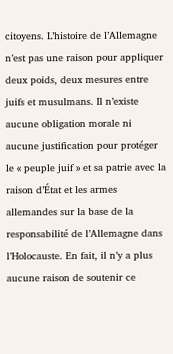citoyens. L’histoire de l’Allemagne n’est pas une raison pour appliquer deux poids, deux mesures entre juifs et musulmans. Il n’existe aucune obligation morale ni aucune justification pour protéger le « peuple juif » et sa patrie avec la raison d’État et les armes allemandes sur la base de la responsabilité de l’Allemagne dans l’Holocauste. En fait, il n’y a plus aucune raison de soutenir ce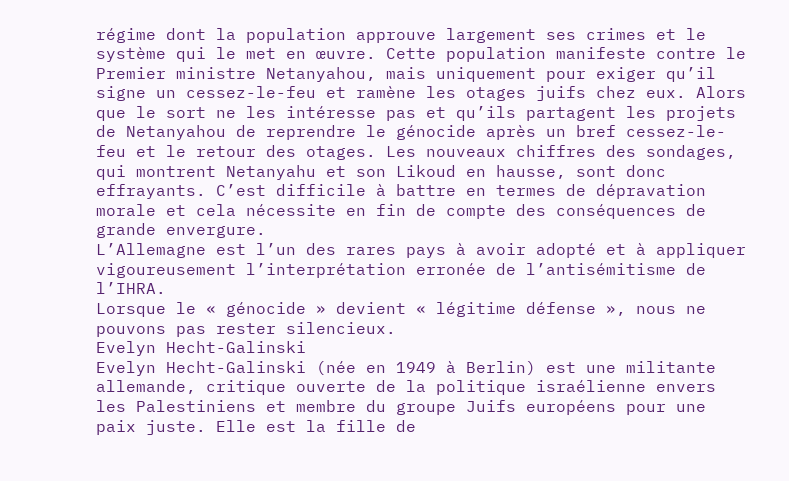régime dont la population approuve largement ses crimes et le système qui le met en œuvre. Cette population manifeste contre le Premier ministre Netanyahou, mais uniquement pour exiger qu’il signe un cessez-le-feu et ramène les otages juifs chez eux. Alors que le sort ne les intéresse pas et qu’ils partagent les projets de Netanyahou de reprendre le génocide après un bref cessez-le-feu et le retour des otages. Les nouveaux chiffres des sondages, qui montrent Netanyahu et son Likoud en hausse, sont donc effrayants. C’est difficile à battre en termes de dépravation morale et cela nécessite en fin de compte des conséquences de grande envergure.
L’Allemagne est l’un des rares pays à avoir adopté et à appliquer vigoureusement l’interprétation erronée de l’antisémitisme de l’IHRA.
Lorsque le « génocide » devient « légitime défense », nous ne pouvons pas rester silencieux.
Evelyn Hecht-Galinski
Evelyn Hecht-Galinski (née en 1949 à Berlin) est une militante allemande, critique ouverte de la politique israélienne envers les Palestiniens et membre du groupe Juifs européens pour une paix juste. Elle est la fille de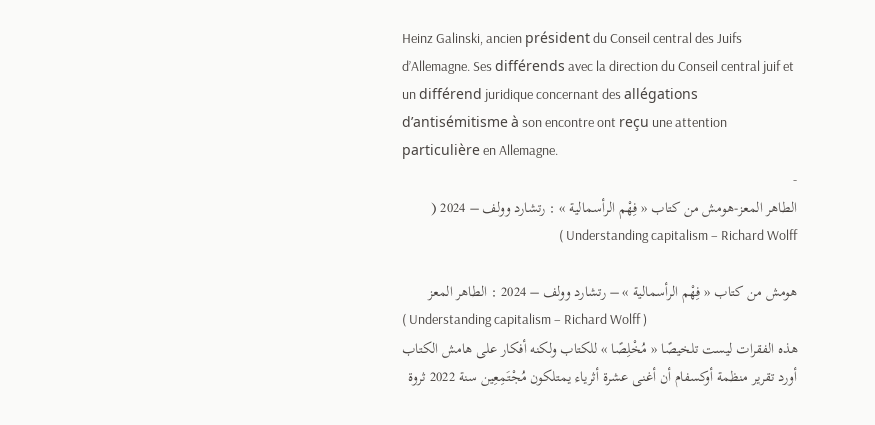Heinz Galinski, ancien président du Conseil central des Juifs d’Allemagne. Ses différends avec la direction du Conseil central juif et un différend juridique concernant des allégations d’antisémitisme à son encontre ont reçu une attention particulière en Allemagne.
-
الطاهر المعز-هومش من كتاب « فِهْم الرأسمالية » : رتشارد وولف – 2024 ( Understanding capitalism – Richard Wolff )

هومش من كتاب « فِهْم الرأسمالية » – رتشارد وولف – 2024 : الطاهر المعز
( Understanding capitalism – Richard Wolff )
هذه الفقرات ليست تلخيصًا « مُخْلِصًا » للكتاب ولكنه أفكار على هامش الكتاب
أورد تقرير منظمة أوكسفام أن أغنى عشرة أثرياء يمتلكون مُجْتَمِعِين سنة 2022 ثروة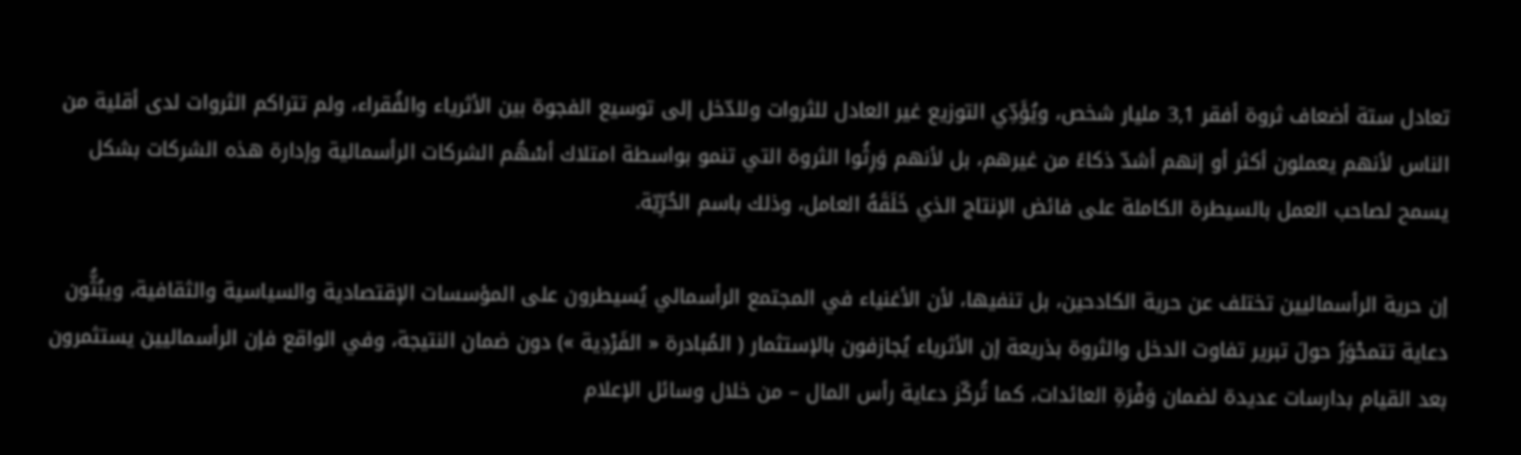تعادل ستة أضعاف ثروة أفقر 3,1 مليار شخص، ويُؤَدِّي التوزيع غير العادل للثروات وللدّخل إلى توسيع الفجوة بين الأثرياء والفُقراء، ولم تتراكم الثروات لدى أقلية من الناس لأنهم يعملون أكثر أو إنهم أشدّ ذكاءً من غيرهم، بل لأنهم وَرِثُوا الثروة التي تنمو بواسطة امتلاك أسْهُم الشركات الرأسمالية وإدارة هذه الشركات بشكل يسمح لصاحب العمل بالسيطرة الكاملة على فائض الإنتاج الذي خَلَقَهُ العامل، وذلك باسم الحُرِّيّة.

إن حرية الرأسماليين تختلف عن حرية الكادحين، بل تنفيها، لأن الأغنياء في المجتمع الرأسمالي يُسيطرون على المؤسسات الإقتصادية والسياسية والثقافية، ويبُثُّون دعاية تتمحْوَرُ حولَ تبرير تفاوت الدخل والثروة بذريعة إن الأثرياء يُجازفون بالإستثمار ( المُبادرة « الفَرْدِية ») دون ضمان النتيجة، وفي الواقع فإن الرأسماليين يستثمرون بعد القيام بدارسات عديدة لضمان وَفْرَةِ العائدات، كما تُركّز دعاية رأس المال – من خلال وسائل الإعلام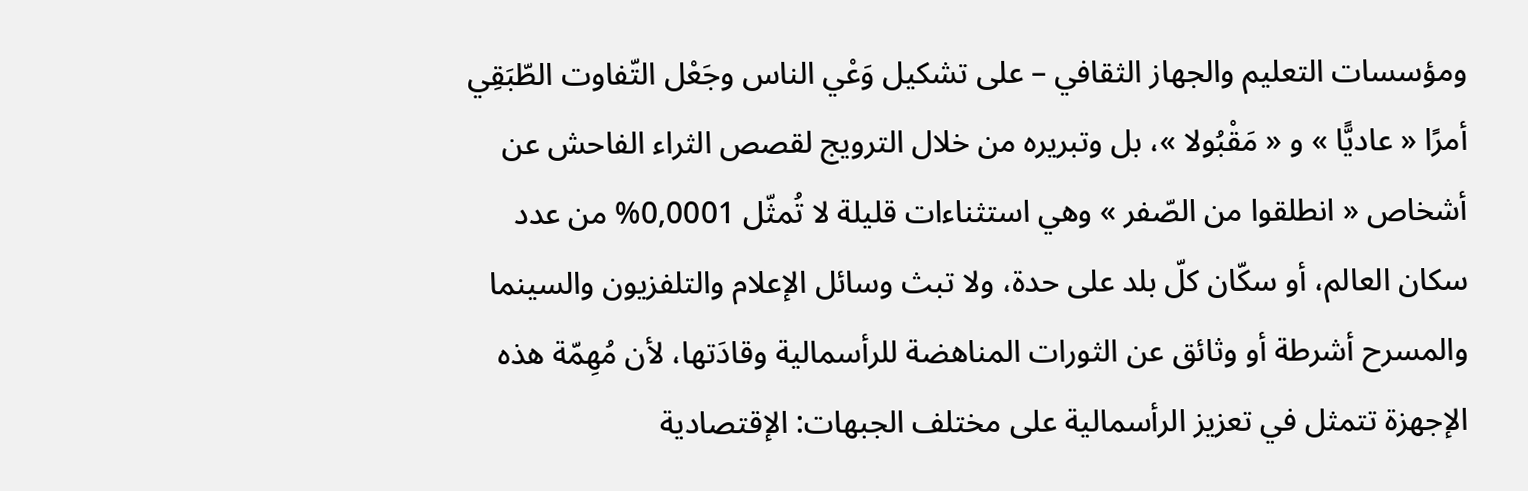ومؤسسات التعليم والجهاز الثقافي – على تشكيل وَعْي الناس وجَعْل التّفاوت الطّبَقِي أمرًا « عاديًّا » و « مَقْبُولا »، بل وتبريره من خلال الترويج لقصص الثراء الفاحش عن أشخاص « انطلقوا من الصّفر » وهي استثناءات قليلة لا تُمثّل 0,0001% من عدد سكان العالم، أو سكّان كلّ بلد على حدة، ولا تبث وسائل الإعلام والتلفزيون والسينما والمسرح أشرطة أو وثائق عن الثورات المناهضة للرأسمالية وقادَتها، لأن مُهِمّة هذه الإجهزة تتمثل في تعزيز الرأسمالية على مختلف الجبهات: الإقتصادية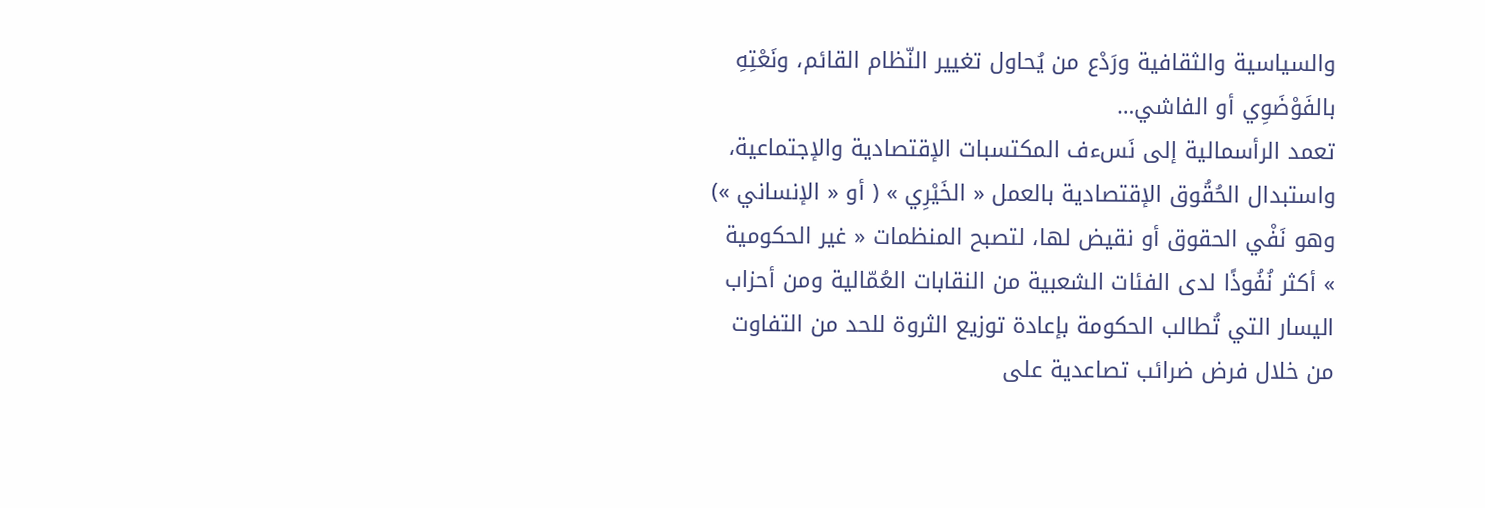والسياسية والثقافية ورَدْع من يُحاول تغيير النّظام القائم، ونَعْتِهِ بالفَوْضَوِي أو الفاشي…
تعمد الرأسمالية إلى نَسءف المكتسبات الإقتصادية والإجتماعية، واستبدال الحُقُوق الإقتصادية بالعمل « الخَيْرِي » ( أو « الإنساني ») وهو نَفْي الحقوق أو نقيض لها، لتصبح المنظمات « غير الحكومية » أكثر نُفُوذًا لدى الفئات الشعبية من النقابات العُمّالية ومن أحزاب اليسار التي تُطالب الحكومة بإعادة توزيع الثروة للحد من التفاوت من خلال فرض ضرائب تصاعدية على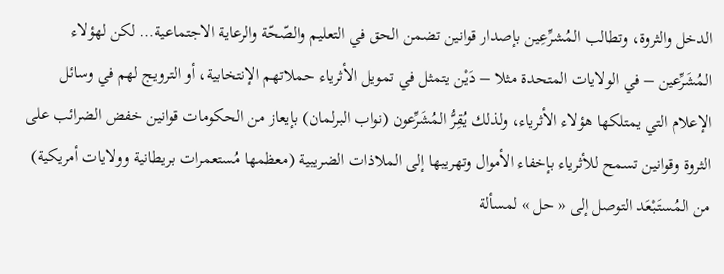الدخل والثروة، وتطالب المُشرِّعِين بإصدار قوانين تضمن الحق في التعليم والصّحّة والرعاية الاجتماعية… لكن لهؤلاء المُشَرِّعين – في الولايات المتحدة مثلا – دَيْن يتمثل في تمويل الأثرياء حملاتهم الإنتخابية، أو الترويج لهم في وسائل الإعلام التي يمتلكها هؤلاء الأثرياء، ولذلك يُقِرُّ المُشَرِّعون (نواب البرلمان) بإيعاز من الحكومات قوانين خفض الضرائب على الثروة وقوانين تسمح للأثرياء بإخفاء الأموال وتهريبها إلى الملاذات الضريبية (معظمها مُستعمرات بريطانية وولايات أمريكية)
من المُستَبْعَد التوصل إلى « حل » لمسألة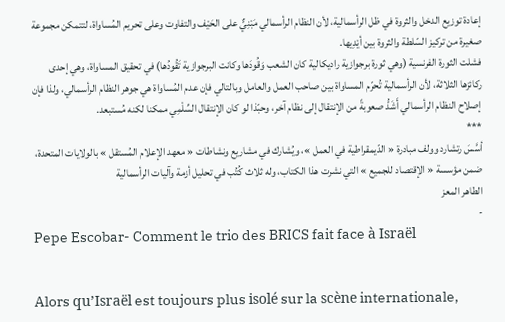إعادة توزيع الدخل والثروة في ظل الرأسمالية، لأن النظام الرأسمالي مَبْنِيٌّ على الحَيْف والتفاوت وعلى تحريم المُساواة، لتتمكن مجموعة صغيرة من تركيز السّلطة والثروة بين أيْدِيها.
فشلت الثورة الفرنسية (وهي ثورة برجوازية راديكالية كان الشعب وَقُودَها وكانت البرجوازية تَقُودُها) في تحقيق المساواة، وهي إحدى ركائزها الثلاثة، لأن الرأسمالية تُحرّم المساواة بين صاحب العمل والعامل وبالتالي فإن عدم المُساواة هي جوهر النظام الرأسمالي، ولذا فإن إصلاح النظام الرأسمالي أَشَدُّ صعوبةً من الإنتقال إلى نظام آخر، وحبّذا لو كان الإنتقال السِّلْمِي ممكنا لكنه مُستبعد.
***
أسَّسَ رتشارد وولف مبادرة « الدّيمقراطية في العمل »، ويُشارك في مشاريع ونشاطات « معهد الإعلام المُستقل » بالولايات المتحدة، ضمن مؤسسة « الإقتصاد للجميع » التي نشرت هذا الكتاب، وله ثلاث كُتُب في تحليل أزمة وآليات الرأسمالية
الطاهر المعز
-
Pepe Escobar- Comment le trio des BRICS fait face à Israël


Alors qu’Israël est toujours plus isolé sur la scène internationale,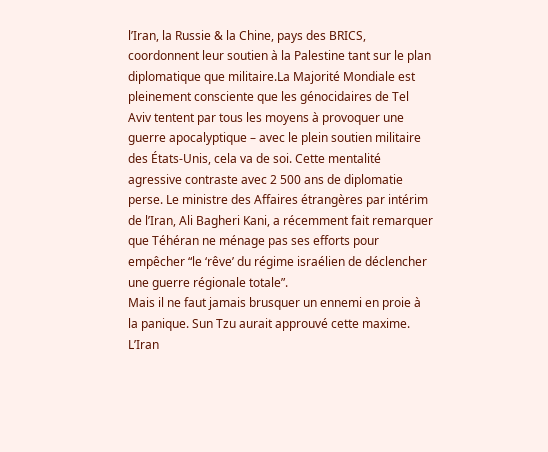l’Iran, la Russie & la Chine, pays des BRICS, coordonnent leur soutien à la Palestine tant sur le plan diplomatique que militaire.La Majorité Mondiale est pleinement consciente que les génocidaires de Tel Aviv tentent par tous les moyens à provoquer une guerre apocalyptique – avec le plein soutien militaire des États-Unis, cela va de soi. Cette mentalité agressive contraste avec 2 500 ans de diplomatie perse. Le ministre des Affaires étrangères par intérim de l’Iran, Ali Bagheri Kani, a récemment fait remarquer que Téhéran ne ménage pas ses efforts pour empêcher “le ‘rêve’ du régime israélien de déclencher une guerre régionale totale”.
Mais il ne faut jamais brusquer un ennemi en proie à la panique. Sun Tzu aurait approuvé cette maxime. L’Iran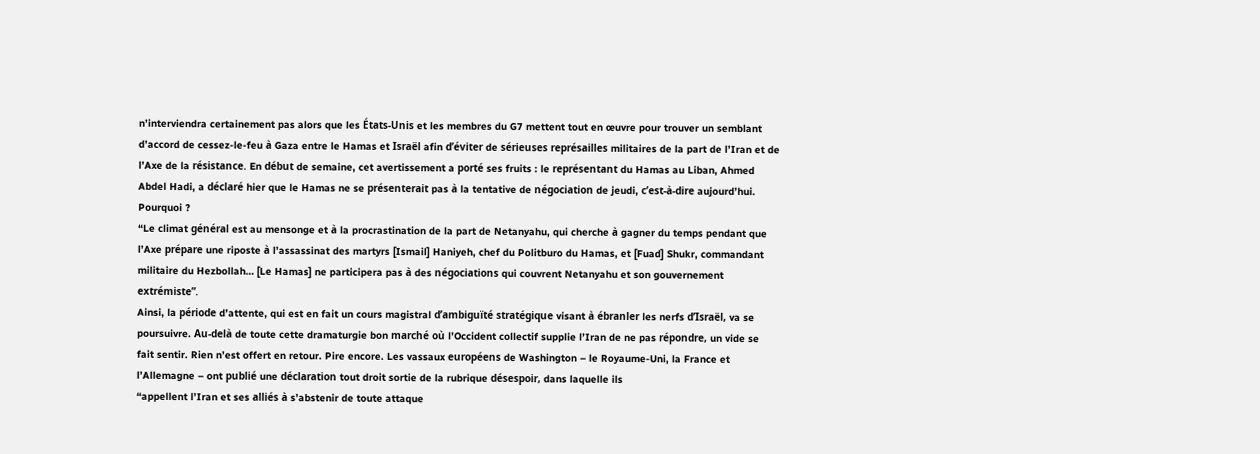n’interviendra certainement pas alors que les États-Unis et les membres du G7 mettent tout en œuvre pour trouver un semblant d’accord de cessez-le-feu à Gaza entre le Hamas et Israël afin d’éviter de sérieuses représailles militaires de la part de l’Iran et de l’Axe de la résistance. En début de semaine, cet avertissement a porté ses fruits : le représentant du Hamas au Liban, Ahmed Abdel Hadi, a déclaré hier que le Hamas ne se présenterait pas à la tentative de négociation de jeudi, c’est-à-dire aujourd’hui. Pourquoi ?
“Le climat général est au mensonge et à la procrastination de la part de Netanyahu, qui cherche à gagner du temps pendant que l’Axe prépare une riposte à l’assassinat des martyrs [Ismail] Haniyeh, chef du Politburo du Hamas, et [Fuad] Shukr, commandant militaire du Hezbollah… [Le Hamas] ne participera pas à des négociations qui couvrent Netanyahu et son gouvernement extrémiste”.
Ainsi, la période d’attente, qui est en fait un cours magistral d’ambiguïté stratégique visant à ébranler les nerfs d’Israël, va se poursuivre. Au-delà de toute cette dramaturgie bon marché où l’Occident collectif supplie l’Iran de ne pas répondre, un vide se fait sentir. Rien n’est offert en retour. Pire encore. Les vassaux européens de Washington – le Royaume-Uni, la France et l’Allemagne – ont publié une déclaration tout droit sortie de la rubrique désespoir, dans laquelle ils
“appellent l’Iran et ses alliés à s’abstenir de toute attaque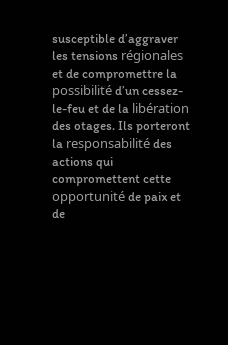susceptible d’aggraver les tensions régionales et de compromettre la possibilité d’un cessez-le-feu et de la libération des otages. Ils porteront la responsabilité des actions qui compromettent cette opportunité de paix et de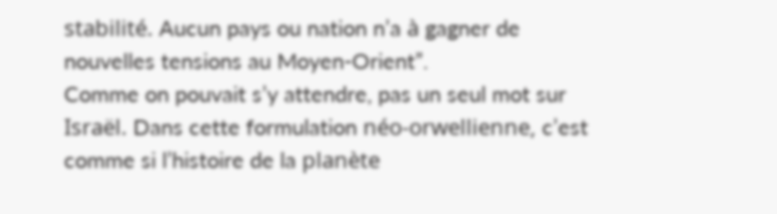stabilité. Aucun pays ou nation n’a à gagner de nouvelles tensions au Moyen-Orient”.
Comme on pouvait s’y attendre, pas un seul mot sur Israël. Dans cette formulation néo-orwellienne, c’est comme si l’histoire de la planète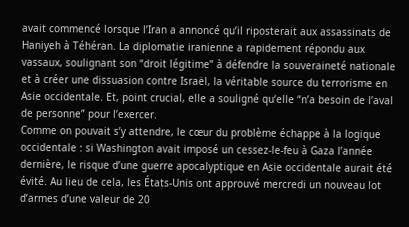avait commencé lorsque l’Iran a annoncé qu’il riposterait aux assassinats de Haniyeh à Téhéran. La diplomatie iranienne a rapidement répondu aux vassaux, soulignant son “droit légitime” à défendre la souveraineté nationale et à créer une dissuasion contre Israël, la véritable source du terrorisme en Asie occidentale. Et, point crucial, elle a souligné qu‘elle “n’a besoin de l’aval de personne” pour l’exercer.
Comme on pouvait s’y attendre, le cœur du problème échappe à la logique occidentale : si Washington avait imposé un cessez-le-feu à Gaza l’année dernière, le risque d’une guerre apocalyptique en Asie occidentale aurait été évité. Au lieu de cela, les États-Unis ont approuvé mercredi un nouveau lot d’armes d’une valeur de 20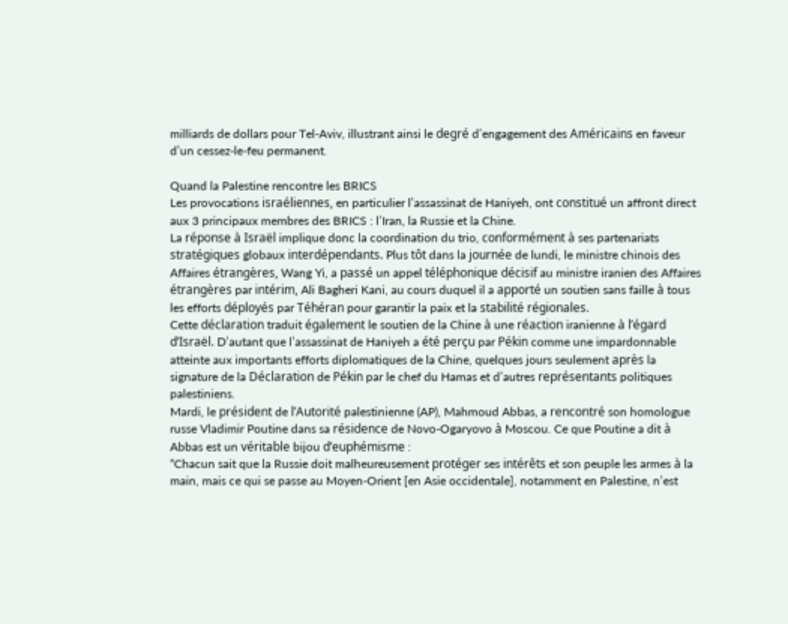milliards de dollars pour Tel-Aviv, illustrant ainsi le degré d’engagement des Américains en faveur d’un cessez-le-feu permanent.

Quand la Palestine rencontre les BRICS
Les provocations israéliennes, en particulier l’assassinat de Haniyeh, ont constitué un affront direct aux 3 principaux membres des BRICS : l’Iran, la Russie et la Chine.
La réponse à Israël implique donc la coordination du trio, conformément à ses partenariats stratégiques globaux interdépendants. Plus tôt dans la journée de lundi, le ministre chinois des Affaires étrangères, Wang Yi, a passé un appel téléphonique décisif au ministre iranien des Affaires étrangères par intérim, Ali Bagheri Kani, au cours duquel il a apporté un soutien sans faille à tous les efforts déployés par Téhéran pour garantir la paix et la stabilité régionales.
Cette déclaration traduit également le soutien de la Chine à une réaction iranienne à l’égard d’Israël. D’autant que l’assassinat de Haniyeh a été perçu par Pékin comme une impardonnable atteinte aux importants efforts diplomatiques de la Chine, quelques jours seulement après la signature de la Déclaration de Pékin par le chef du Hamas et d’autres représentants politiques palestiniens.
Mardi, le président de l’Autorité palestinienne (AP), Mahmoud Abbas, a rencontré son homologue russe Vladimir Poutine dans sa résidence de Novo-Ogaryovo à Moscou. Ce que Poutine a dit à Abbas est un véritable bijou d’euphémisme :
“Chacun sait que la Russie doit malheureusement protéger ses intérêts et son peuple les armes à la main, mais ce qui se passe au Moyen-Orient [en Asie occidentale], notamment en Palestine, n’est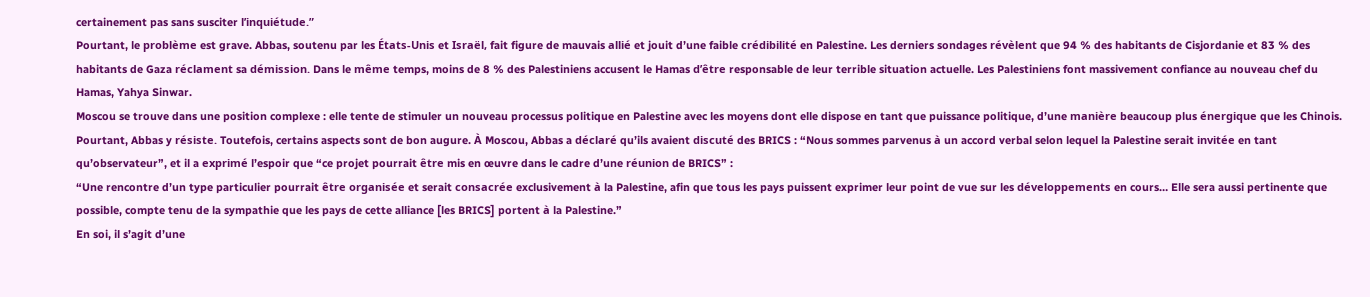certainement pas sans susciter l’inquiétude.”
Pourtant, le problème est grave. Abbas, soutenu par les États-Unis et Israël, fait figure de mauvais allié et jouit d’une faible crédibilité en Palestine. Les derniers sondages révèlent que 94 % des habitants de Cisjordanie et 83 % des habitants de Gaza réclament sa démission. Dans le même temps, moins de 8 % des Palestiniens accusent le Hamas d’être responsable de leur terrible situation actuelle. Les Palestiniens font massivement confiance au nouveau chef du Hamas, Yahya Sinwar.
Moscou se trouve dans une position complexe : elle tente de stimuler un nouveau processus politique en Palestine avec les moyens dont elle dispose en tant que puissance politique, d’une manière beaucoup plus énergique que les Chinois. Pourtant, Abbas y résiste. Toutefois, certains aspects sont de bon augure. À Moscou, Abbas a déclaré qu’ils avaient discuté des BRICS : “Nous sommes parvenus à un accord verbal selon lequel la Palestine serait invitée en tant qu’observateur”, et il a exprimé l’espoir que “ce projet pourrait être mis en œuvre dans le cadre d’une réunion de BRICS” :
“Une rencontre d’un type particulier pourrait être organisée et serait consacrée exclusivement à la Palestine, afin que tous les pays puissent exprimer leur point de vue sur les développements en cours… Elle sera aussi pertinente que possible, compte tenu de la sympathie que les pays de cette alliance [les BRICS] portent à la Palestine.”
En soi, il s’agit d’une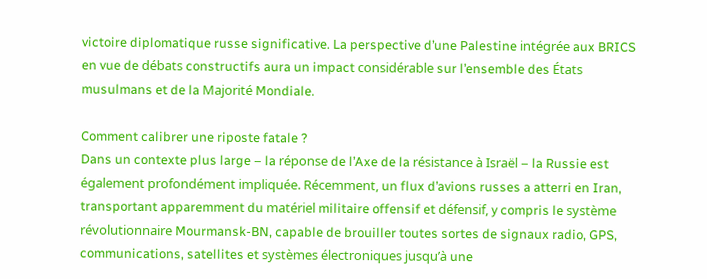victoire diplomatique russe significative. La perspective d’une Palestine intégrée aux BRICS en vue de débats constructifs aura un impact considérable sur l’ensemble des États musulmans et de la Majorité Mondiale.

Comment calibrer une riposte fatale ?
Dans un contexte plus large – la réponse de l’Axe de la résistance à Israël – la Russie est également profondément impliquée. Récemment, un flux d’avions russes a atterri en Iran, transportant apparemment du matériel militaire offensif et défensif, y compris le système révolutionnaire Mourmansk-BN, capable de brouiller toutes sortes de signaux radio, GPS, communications, satellites et systèmes électroniques jusqu’à une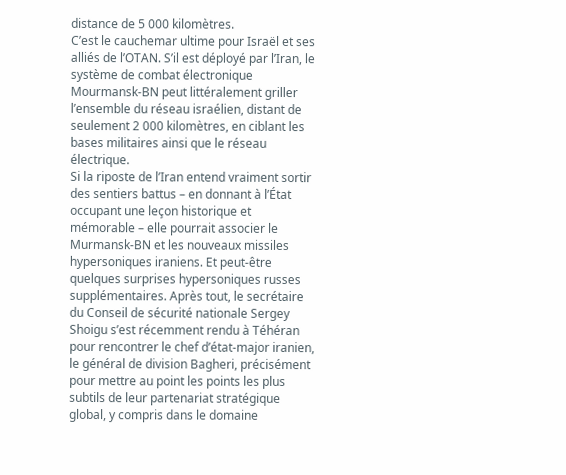distance de 5 000 kilomètres.
C’est le cauchemar ultime pour Israël et ses alliés de l’OTAN. S’il est déployé par l’Iran, le système de combat électronique Mourmansk-BN peut littéralement griller l’ensemble du réseau israélien, distant de seulement 2 000 kilomètres, en ciblant les bases militaires ainsi que le réseau électrique.
Si la riposte de l’Iran entend vraiment sortir des sentiers battus – en donnant à l’État occupant une leçon historique et mémorable – elle pourrait associer le Murmansk-BN et les nouveaux missiles hypersoniques iraniens. Et peut-être quelques surprises hypersoniques russes supplémentaires. Après tout, le secrétaire du Conseil de sécurité nationale Sergey Shoigu s’est récemment rendu à Téhéran pour rencontrer le chef d’état-major iranien, le général de division Bagheri, précisément pour mettre au point les points les plus subtils de leur partenariat stratégique global, y compris dans le domaine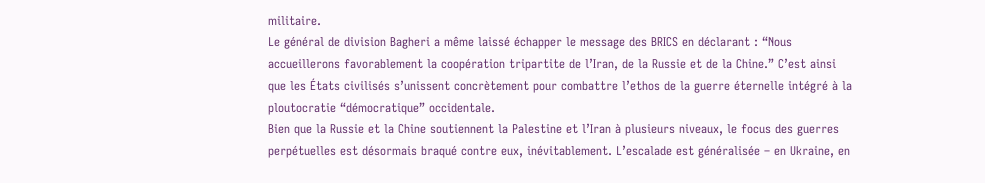militaire.
Le général de division Bagheri a même laissé échapper le message des BRICS en déclarant : “Nous accueillerons favorablement la coopération tripartite de l’Iran, de la Russie et de la Chine.” C’est ainsi que les États civilisés s’unissent concrètement pour combattre l’ethos de la guerre éternelle intégré à la ploutocratie “démocratique” occidentale.
Bien que la Russie et la Chine soutiennent la Palestine et l’Iran à plusieurs niveaux, le focus des guerres perpétuelles est désormais braqué contre eux, inévitablement. L’escalade est généralisée – en Ukraine, en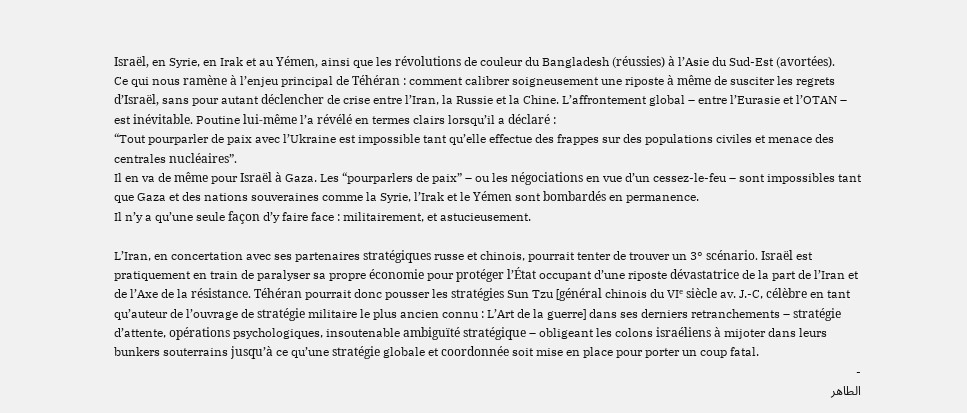Israël, en Syrie, en Irak et au Yémen, ainsi que les révolutions de couleur du Bangladesh (réussies) à l’Asie du Sud-Est (avortées).
Ce qui nous ramène à l’enjeu principal de Téhéran : comment calibrer soigneusement une riposte à même de susciter les regrets d’Israël, sans pour autant déclencher de crise entre l’Iran, la Russie et la Chine. L’affrontement global – entre l’Eurasie et l’OTAN – est inévitable. Poutine lui-même l’a révélé en termes clairs lorsqu’il a déclaré :
“Tout pourparler de paix avec l’Ukraine est impossible tant qu’elle effectue des frappes sur des populations civiles et menace des centrales nucléaires”.
Il en va de même pour Israël à Gaza. Les “pourparlers de paix” – ou les négociations en vue d’un cessez-le-feu – sont impossibles tant que Gaza et des nations souveraines comme la Syrie, l’Irak et le Yémen sont bombardés en permanence.
Il n’y a qu’une seule façon d’y faire face : militairement, et astucieusement.

L’Iran, en concertation avec ses partenaires stratégiques russe et chinois, pourrait tenter de trouver un 3° scénario. Israël est pratiquement en train de paralyser sa propre économie pour protéger l’État occupant d’une riposte dévastatrice de la part de l’Iran et de l’Axe de la résistance. Téhéran pourrait donc pousser les stratégies Sun Tzu [général chinois du VIᵉ siècle av. J.-C, célèbre en tant qu’auteur de l’ouvrage de stratégie militaire le plus ancien connu : L’Art de la guerre] dans ses derniers retranchements – stratégie d’attente, opérations psychologiques, insoutenable ambiguïté stratégique – obligeant les colons israéliens à mijoter dans leurs bunkers souterrains jusqu’à ce qu’une stratégie globale et coordonnée soit mise en place pour porter un coup fatal.
-
الطاهر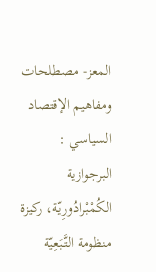المعز- مصطلحات ومفاهيم الإقتصاد السياسي : البرجوازية الكُمْبْرادُورِيّة، ركيزة منظومة التَّبَعِيّة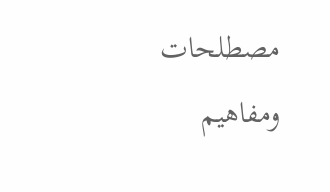مصطلحات ومفاهيم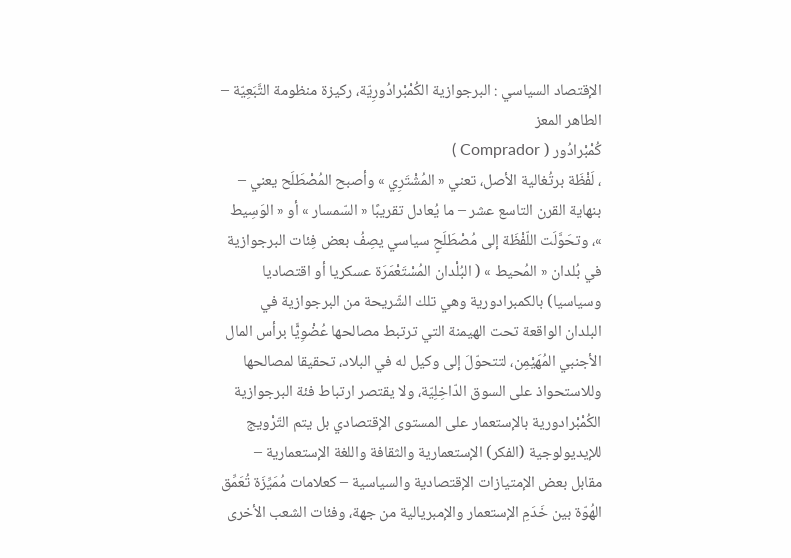الإقتصاد السياسي : البرجوازية الكُمْبْرادُورِيّة، ركيزة منظومة التَّبَعِيّة – الطاهر المعز
كُمْبْرادُور ( Comprador )
، لَفْظَة برتُغالية الأصل، تعني « المُشْتَرِي » وأصبح المُصْطَلَح يعني – بنهاية القرن التاسع عشر – ما يُعادل تقريبًا « السّمسار » أو « الوَسِيط »، وتحَوَّلَت اللّفْظَة إلى مُصْطَلَحٍ سياسي يصِفُ بعض فِئات البرجوازية في بُلدان « المُحيط » ( البُلْدان المُسْتَعْمَرَة عسكريا أو اقتصاديا وسياسيا) بالكمبرادورية وهي تلك الشّريحة من البرجوازية في البلدان الواقعة تحت الهيمنة التي ترتبط مصالحها عُضْوِيًّا برأس المال الأجنبي المُهَيْمِن، لتتحوّلَ إلى وكيل له في البلاد، تحقيقا لمصالحها وللاستحواذ على السوق الدّاخِلِيّة، ولا يقتصر ارتباط فئة البرجوازية الكُمْبْرادورية بالإستعمار على المستوى الإقتصادي بل يتم التّرْويج للإيديولوجية (الفكر) الإستعمارية والثقافة واللغة الإستعمارية – مقابل بعض الإمتيازات الإقتصادية والسياسية – كعلامات مُمَيِّزَة تُعَمِّق الهُوّة بين خَدَمِ الإستعمار والإمبريالية من جهة، وفئات الشعب الأخرى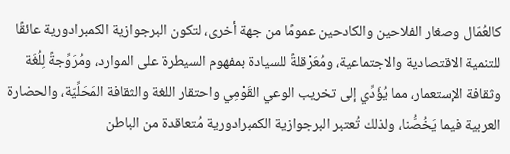كالعُمّال وصغار الفلاحين والكادحين عمومًا من جهة أخرى، لتكون البرجوازية الكمبرادورية عائقًا للتنمية الاقتصادية والاجتماعية، ومُعَرْقلةً للسيادة بمفهوم السيطرة على الموارد، ومُرَوِّجةً لِلُغَة وثقافة الإستعمار، مما يُؤَدِّي إلى تخريب الوعي القَوْمِي واحتقار اللغة والثقافة المَحَلِّيّة، والحضارة العربية فيما يَخُصُّنا، ولذلك تُعتبر البرجوازية الكمبرادورية مُتعاقدة من الباطن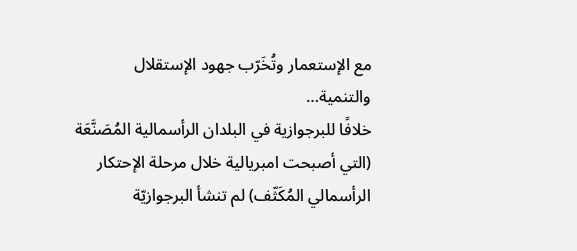مع الإستعمار وتُخَرّب جهود الإستقلال والتنمية…
خلافًا للبرجوازية في البلدان الرأسمالية المُصَنَّعَة (التي أصبحت امبريالية خلال مرحلة الإحتكار الرأسمالي المُكَثّف) لم تنشأ البرجوازيّة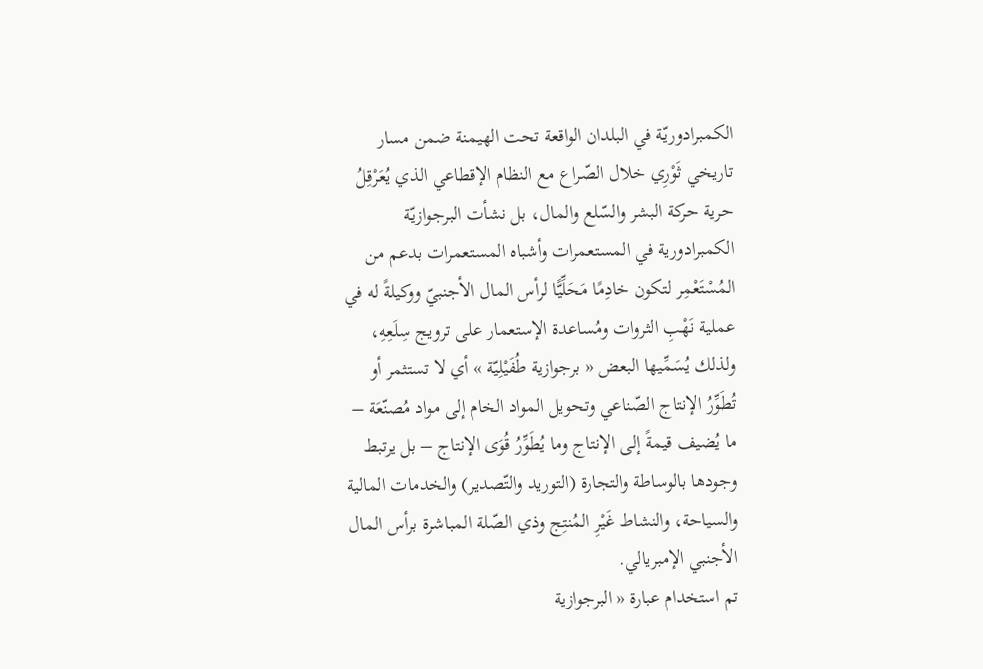الكمبرادوريّة في البلدان الواقعة تحت الهيمنة ضمن مسار تاريخي ثَوْرِي خلال الصّراع مع النظام الإقطاعي الذي يُعَرْقِلُ حرية حركة البشر والسّلع والمال، بل نشأت البرجوازيّة الكمبرادورية في المستعمرات وأشباه المستعمرات بدعم من المُسْتَعْمِر لتكون خادِمًا مَحَلِّيًّا لرأس المال الأجنبيّ ووكيلةً له في عملية نَهْبِ الثروات ومُساعدة الإستعمار على ترويج سِلَعِهِ، ولذلك يُسَمِّيها البعض « برجوازية طُفَيْلِيّة » أي لا تستثمر أو تُطَوِّرُ الإنتاج الصّناعي وتحويل المواد الخام إلى مواد مُصنّعَة – ما يُضيف قيمةً إلى الإنتاج وما يُطَوِّرُ قُوَى الإنتاج – بل يرتبط وجودها بالوساطة والتجارة (التوريد والتّصدير) والخدمات المالية والسياحة، والنشاط غَيْرِ المُنتِج وذي الصّلة المباشرة برأس المال الأجنبي الإمبريالي.
تم استخدام عبارة « البرجوازية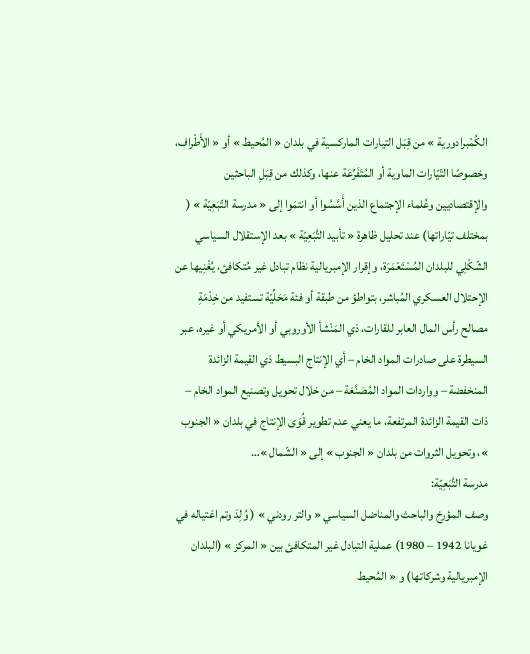الكُمْبرادورية » من قِبَل التيارات الماركسية في بلدان « المُحيط » أو « الأَطْراف، وخصوصًا التّيّارات الماوية أو المُتَفَرِّعَة عنها، وكذلك من قِبَلِ الباحثين والإقتصاديين وعُلماء الإجتماع الذين أَسَّسُوا أو انتمَوا إلى « مدرسة التّبَعِيّة » ( بمختلف تيّاراتها) عند تحليل ظاهرة « تأبيد التَّبَعِيّة » بعد الإستقلال السياسي الشّكْلِي للبلدان المُسْتَعْمَرَة، وإقرار الإمبريالية نظام تبادل غير مُتكافئ، يُغْنِيها عن الإحتلال العسكري المُباشر، بتواطؤ من طبقة أو فئة مَحَلِّيّة تستفيد من خِدْمَةِ مصالح رأس المال العابر للقارات، ذي المَنْشأ الأوروبي أو الأمريكي أو غيره، عبر السيطرة على صادرات المواد الخام – أي الإنتاج البسيط ذي القيمة الزائدة المنخفضة – وواردات المواد المُصَنَّعَة – من خلال تحويل وتصنيع المواد الخام – ذات القيمة الزائدة المرتفعة، ما يعني عدم تطوير قُوَى الإنتاج في بلدان « الجنوب »، وتحويل الثروات من بلدان « الجنوب » إلى « الشّمال »…
مدرسة التَّبَعِيّة:
وصف المؤرخ والباحث والمناضل السياسي « والتر رودني » ( وُلِدَ وتم اغتياله في غويانا 1942 – 1980) عملية التبادل غير المتكافئ بين « المركز » (البلدان الإمبريالية وشركاتها) و « المُحيط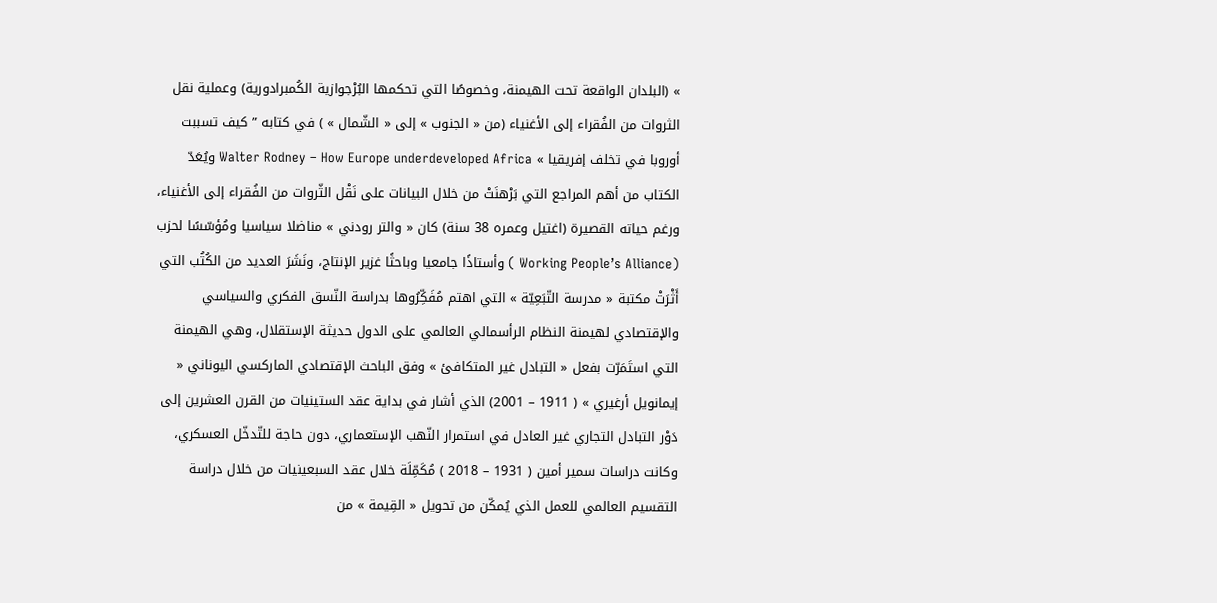» (البلدان الواقعة تحت الهيمنة، وخصوصًا التي تحكمها البُرْجوازية الكُمبرادورية) وعملية نقل الثروات من الفُقراء إلى الأغنياء (من « الجنوب » إلى « الشّمال » ) في كتابه ”كيف تسببت أوروبا في تخلف إفريقيا » Walter Rodney – How Europe underdeveloped Africa ويُعَدّ الكتاب من أهم المراجع التي بَرْهنَتْ من خلال البيانات على نَقْل الثّروات من الفُقراء إلى الأغنياء، ورغم حياته القصيرة (اغتيل وعمره 38 سنة) كان « والتر رودني » مناضلا سياسيا ومُؤسّسًا لحزب (Working People’s Alliance ) وأستاذًا جامعيا وباحثًا غزير الإنتاج، ونَشَرَ العديد من الكُتُب التي أَثْرَتْ مكتبة « مدرسة التّبَعِيّة » التي اهتم مُفَكِّرُوها بدراسة النّسق الفكري والسياسي والإقتصادي لهيمنة النظام الرأسمالي العالمي على الدول حديثة الإستقلال، وهي الهيمنة التي استَمَرّت بفعل « التبادل غير المتكافئ » وفق الباحث الإقتصادي الماركسي اليوناني « إيمانويل أرغيري » ( 1911 – 2001) الذي أشار في بداية عقد الستينيات من القرن العشرين إلى دَوْر التبادل التجاري غير العادل في استمرار النّهب الإستعماري، دون حاجة للتّدخّل العسكري، وكانت دراسات سمير أمين ( 1931 – 2018 ) مُكَمِّلَة خلال عقد السبعينيات من خلال دراسة التقسيم العالمي للعمل الذي يُمكّن من تحويل « القِيمة » من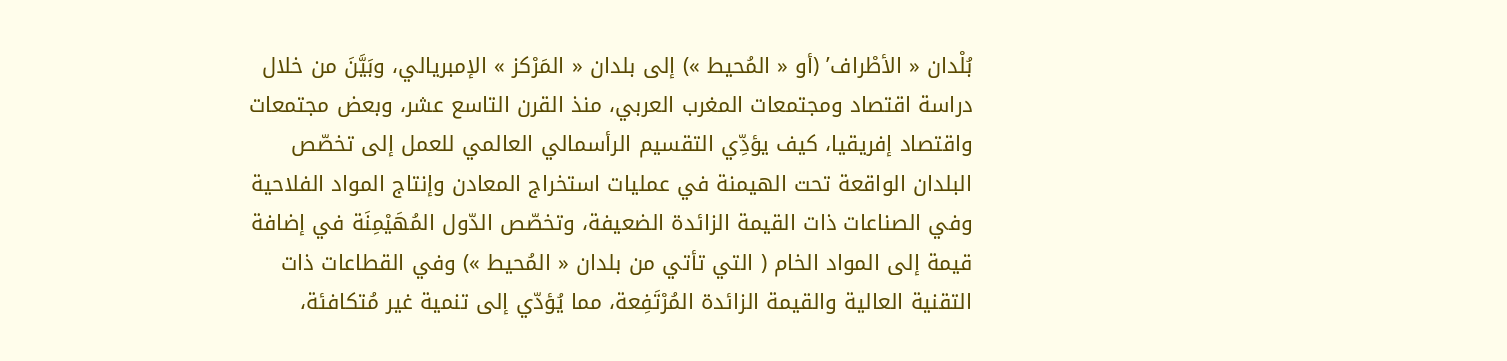بُلْدان « الأطْراف’ (أو « المُحيط ») إلى بلدان « المَرْكز » الإمبريالي، وبَيَّنَ من خلال دراسة اقتصاد ومجتمعات المغرب العربي، منذ القرن التاسع عشر، وبعض مجتمعات واقتصاد إفريقيا، كيف يؤدِّي التقسيم الرأسمالي العالمي للعمل إلى تخصّص البلدان الواقعة تحت الهيمنة في عمليات استخراج المعادن وإنتاج المواد الفلاحية وفي الصناعات ذات القيمة الزائدة الضعيفة، وتخصّص الدّول المُهَيْمِنَة في إضافة قيمة إلى المواد الخام ( التي تأتي من بلدان « المُحيط ») وفي القطاعات ذات التقنية العالية والقيمة الزائدة المُرْتَفِعة، مما يُؤدّي إلى تنمية غير مُتكافئة،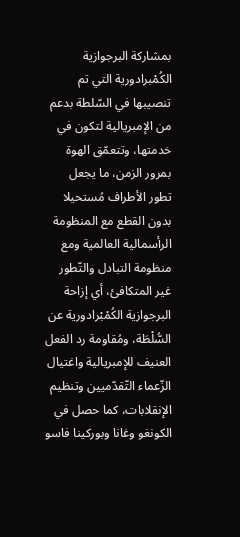بمشاركة البرجوازية الكُمْبرادورية التي تم تنصيبها في السّلطة بدعم من الإمبريالية لتكون في خدمتها، وتتعمّق الهوة بمرور الزمن، ما يجعل تطور الأطراف مُستحيلا بدون القطع مع المنظومة الرأسمالية العالمية ومع منظومة التبادل والتّطور غير المتكافئ، أي إزاحة البرجوازية الكُمْبْرادورية عن السُّلْطَة، ومُقاومة رد الفعل العنيف للإمبريالية واغتيال الزّعماء التّقدّميين وتنظيم الإنقلابات، كما حصل في الكونغو وغانا وبوركينا فاسو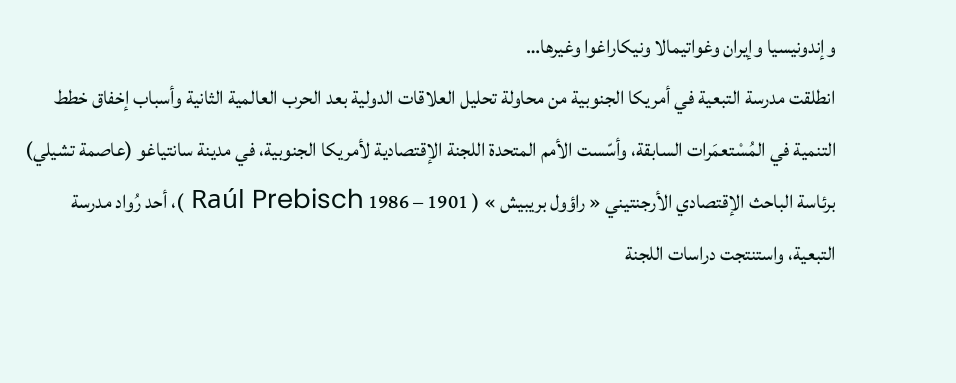وإندونيسيا وإيران وغواتيمالا ونيكاراغوا وغيرها…
انطلقت مدرسة التبعية في أمريكا الجنوبية من محاولة تحليل العلاقات الدولية بعد الحرب العالمية الثانية وأسباب إخفاق خطط التنمية في المُسْتعمَرات السابقة، وأسّست الأمم المتحدة اللجنة الإقتصادية لأمريكا الجنوبية، في مدينة سانتياغو (عاصمة تشيلي) برئاسة الباحث الإقتصادي الأرجنتيني « راؤول بريبيش » ( 1901 – 1986 Raúl Prebisch )، أحد رُواد مدرسة التبعية، واستنتجت دراسات اللجنة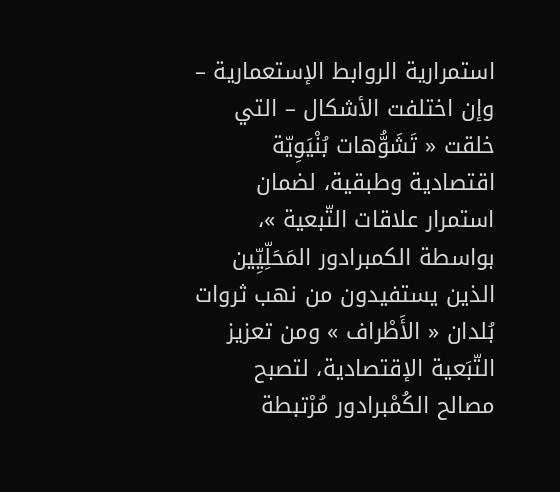استمرارية الروابط الإستعمارية – وإن اختلفت الأشكال – التي خلقت « تَشَوُّهات بُنْيَوِيّة اقتصادية وطبقية، لضمان استمرار علاقات التّبعية »، بواسطة الكمبرادور المَحَلِّيِّين الذين يستفيدون من نهب ثروات بُلدان « الأَطْراف » ومن تعزيز التّبَعية الإقتصادية، لتصبح مصالح الكُمْبرادور مُرْتبطة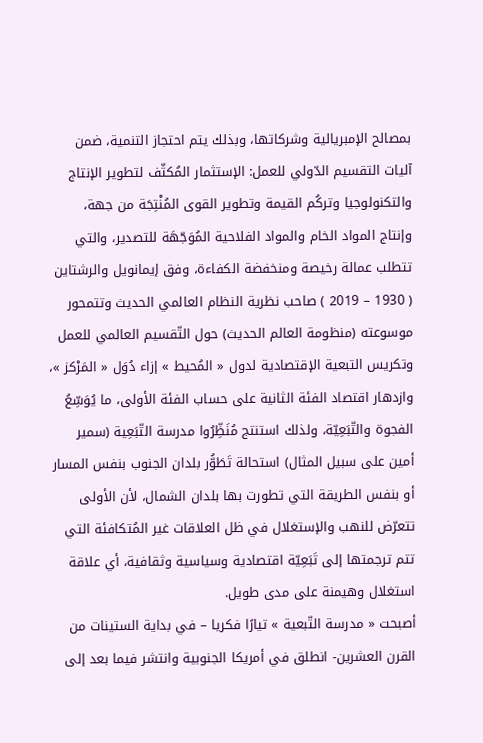بمصالح الإمبريالية وشركاتها، وبذلك يتم احتجاز التنمية، ضمن آليات التقسيم الدّولي للعمل: الإستثمار المُكثّف لتطوير الإنتاج والتكنولوجيا وتركُم القيمة وتطوير القوى المُنْتِجَة من جهة، وإنتاج المواد الخام والمواد الفلاحية المُوَجّهَة للتصدير، والتي تتطلب عمالة رخيصة ومنخفضة الكفاءة، وفق إيمانويل والرشتاين ( 1930 – 2019 ) صاحب نظرية النظام العالمي الحديث وتتمحور موسوعته (منظومة العالم الحديث) حول التّقسيم العالمي للعمل وتكريس التبعية الإقتصادية لدول « المُحيط » إزاء دُوَل « المَرْكز »، وازدهار اقتصاد الفئة الثانية على حساب الفئة الأولى، ما يُوَسِّعُ الفجوة والتّبَعِيّة، ولذلك استنتج مُنَظِّرُوا مدرسة التّبَعِية (سمير أمين على سبيل المثال) استحالة تَطَوُّر بلدان الجنوب بنفس المسار أو بنفس الطريقة التي تطورت بها بلدان الشمال، لأن الأولى تتعرّض للنهب والإستغلال في ظل العلاقات غير المُتكافئة التي تتم ترجمتها إلى تَبَعِيّة اقتصادية وسياسية وثقافية، أي علاقة استغلال وهيمنة على مدى طويل.
أصبحت « مدرسة التّبعية » تيارًا فكريا – في بداية الستينات من القرن العشرين- انطلق في أمريكا الجنوبية وانتشر فيما بعد إلى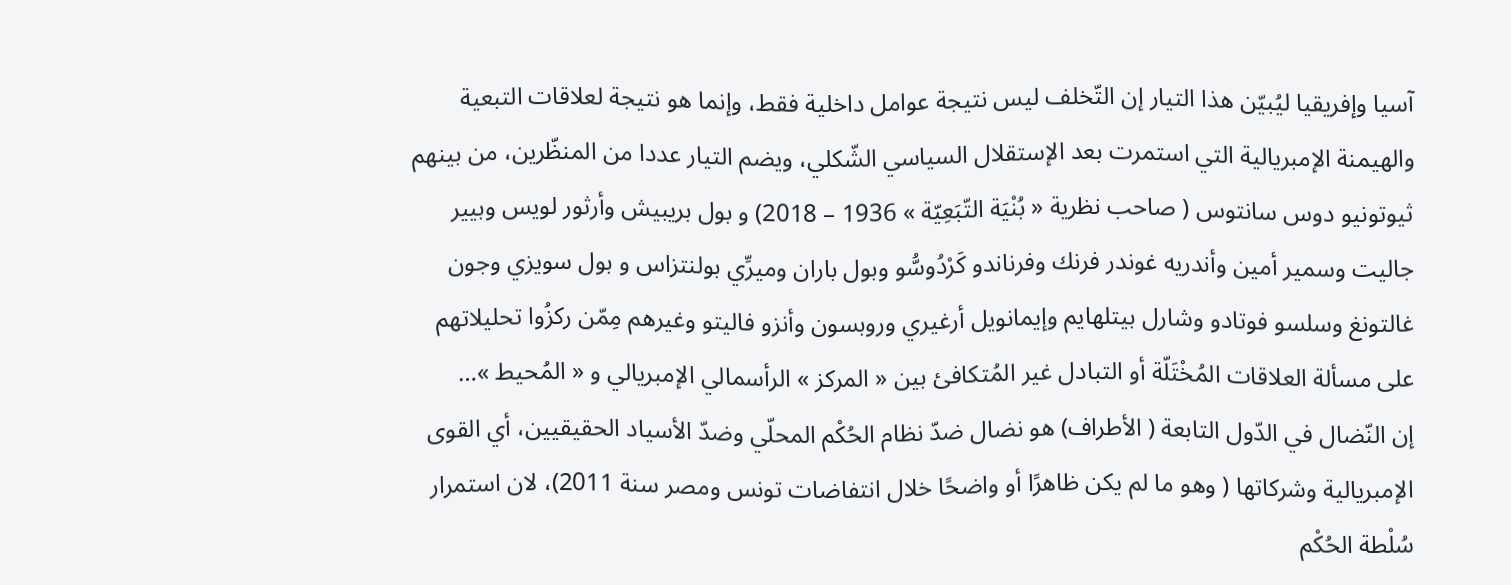آسيا وإفريقيا ليُبيّن هذا التيار إن التّخلف ليس نتيجة عوامل داخلية فقط، وإنما هو نتيجة لعلاقات التبعية والهيمنة الإمبريالية التي استمرت بعد الإستقلال السياسي الشّكلي، ويضم التيار عددا من المنظّرين، من بينهم ثيوتونيو دوس سانتوس ( صاحب نظرية « بُنْيَة التّبَعِيّة » 1936 – 2018) و بول بريبيش وأرثور لويس وبيير جاليت وسمير أمين وأندريه غوندر فرنك وفرناندو كَرْدُوسُّو وبول باران وميرِّي بولنتزاس و بول سويزي وجون غالتونغ وسلسو فوتادو وشارل بيتلهايم وإيمانويل أرغيري وروبسون وأنزو فاليتو وغيرهم مِمّن ركزُوا تحليلاتهم على مسألة العلاقات المُخْتَلّة أو التبادل غير المُتكافئ بين « المركز » الرأسمالي الإمبريالي و « المُحيط »…
إن النّضال في الدّول التابعة ( الأطراف) هو نضال ضدّ نظام الحُكْم المحلّي وضدّ الأسياد الحقيقيين، أي القوى الإمبريالية وشركاتها ( وهو ما لم يكن ظاهرًا أو واضحًا خلال انتفاضات تونس ومصر سنة 2011)، لان استمرار سُلْطة الحُكْم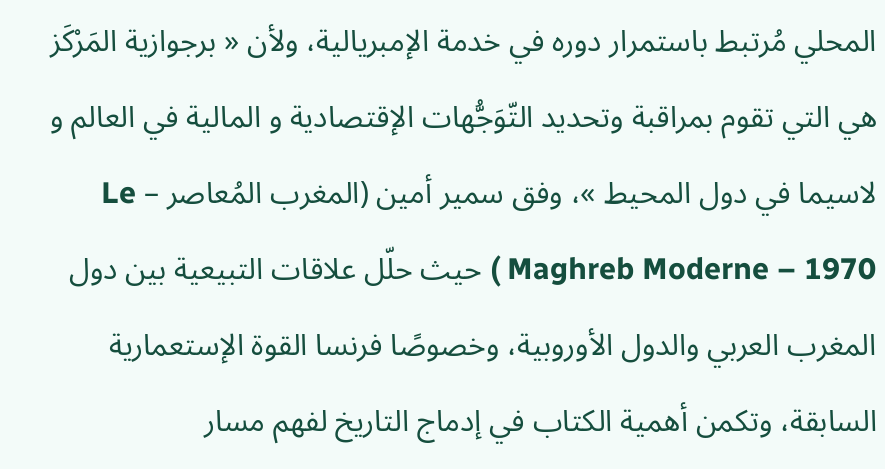المحلي مُرتبط باستمرار دوره في خدمة الإمبريالية، ولأن « برجوازية المَرْكَز هي التي تقوم بمراقبة وتحديد التّوَجُّهات الإقتصادية و المالية في العالم و لاسيما في دول المحيط »، وفق سمير أمين (المغرب المُعاصر – Le Maghreb Moderne – 1970 ) حيث حلّل علاقات التبيعية بين دول المغرب العربي والدول الأوروبية، وخصوصًا فرنسا القوة الإستعمارية السابقة، وتكمن أهمية الكتاب في إدماج التاريخ لفهم مسار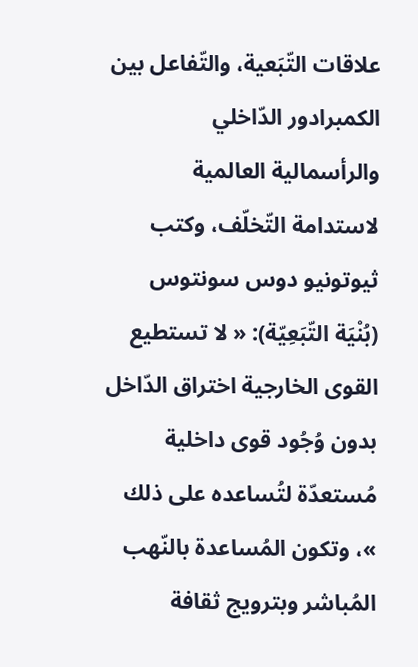علاقات التّبَعية، والتّفاعل بين الكمبرادور الدّاخلي والرأسمالية العالمية لاستدامة التّخلّف، وكتب ثيوتونيو دوس سونتوس (بُنْيَة التّبَعِيّة): « لا تستطيع القوى الخارجية اختراق الدّاخل بدون وُجُود قوى داخلية مُستعدّة لتُساعده على ذلك »، وتكون المُساعدة بالنّهب المُباشر وبترويج ثقافة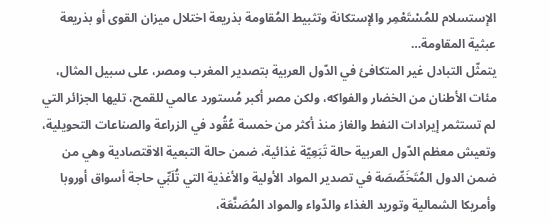الإستسلام للمُسْتَعْمِر والإستكانة وتثبيط المُقاومة بذريعة اختلال ميزان القوى أو بذريعة عبثية المقاومة…
يتمثّل التبادل غير المتكافئ في الدّول العربية بتصدير المغرب ومصر، على سبيل المثال، مئات الأطنان من الخضار والفواكه، ولكن مصر أكبر مُستورد عالمي للقمح، تليها الجزائر التي لم تستثمر إيرادات النفط والغاز منذ أكثر من خمسة عُقُود في الزراعة والصناعات التحويلية، وتعيش معظم الدّول العربية حالة تَبَعِيّة غذائية، ضمن حالة التبعية الاقتصادية وهي من ضمن الدول المُتَخَصِّصَة في تصدير المواد الأولية والأغذية التي تُلَبِّي حاجة أسواق أوروبا وأمريكا الشمالية وتوريد الغذاء والدّواء والمواد المُصَنَّعَة،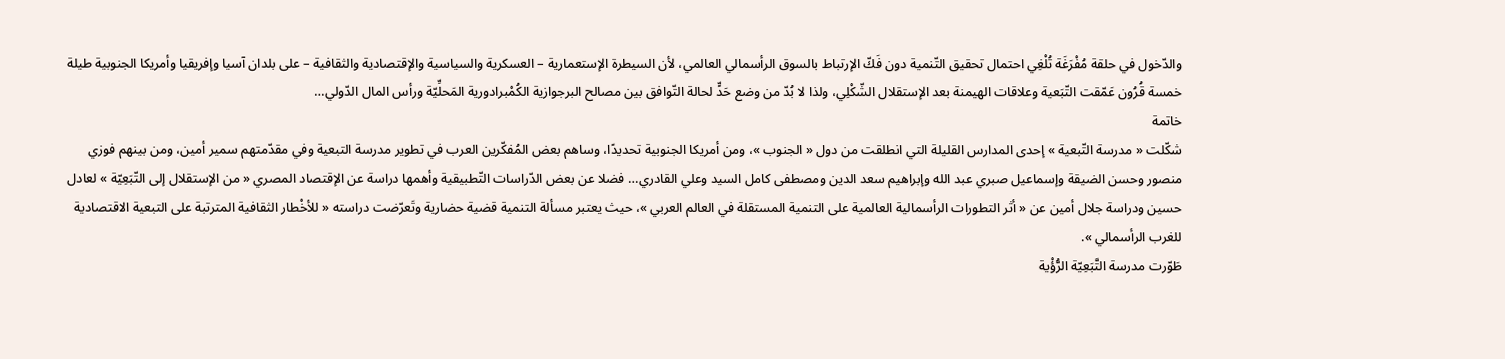والدّخول في حلقة مُفْرَغَة تُلْغِي احتمال تحقيق التّنمية دون فَكّ الإرتباط بالسوق الرأسمالي العالمي، لأن السيطرة الإستعمارية – العسكرية والسياسية والإقتصادية والثقافية – على بلدان آسيا وإفريقيا وأمريكا الجنوبية طيلة خمسة قُرُون عَمّقت التّبَعية وعلاقات الهيمنة بعد الإستقلال الشّكْلِي، ولذا لا بُدّ من وضع حَدٍّ لحالة التّوافق بين مصالح البرجوازية الكُمْبرادورية المَحلِّيّة ورأس المال الدّولي…
خاتمة
شكّلت « مدرسة التّبعية » إحدى المدارس القليلة التي انطلقت من دول « الجنوب »، ومن أمريكا الجنوبية تحديدًا، وساهم بعض المُفكّرين العرب في تطوير مدرسة التبعية وفي مقدّمتهم سمير أمين، ومن بينهم فوزي منصور وحسن الضيقة وإسماعيل صبري عبد الله وإبراهيم سعد الدين ومصطفى كامل السيد وعلي القادري… فضلا عن بعض الدّراسات التّطبيقية وأهمها دراسة عن الإقتصاد المصري « من الإستقلال إلى التّبَعِيّة » لعادل حسين ودراسة جلال أمين عن « أثر التطورات الرأسمالية العالمية على التنمية المستقلة في العالم العربي »، حيث يعتبر مسألة التنمية قضية حضارية وتَعرّضت دراسته « للأخْطار الثقافية المترتبة على التبعية الاقتصادية للغرب الرأسمالي ».
طَوّرت مدرسة التَّبَعِيّة الرُّؤْية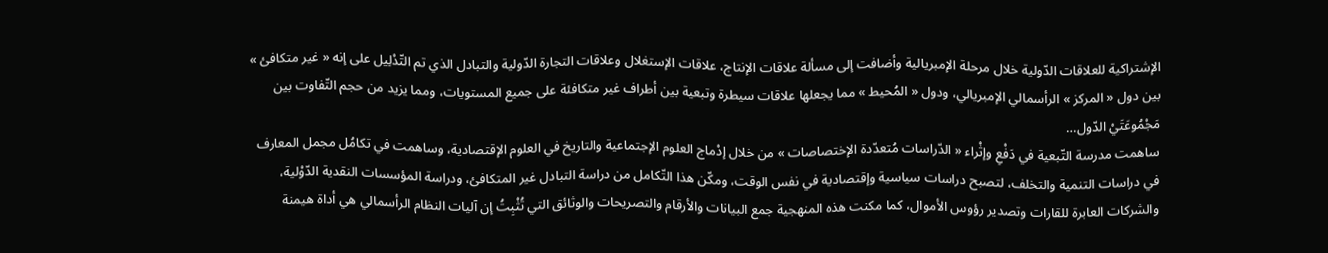الإشتراكية للعلاقات الدّولية خلال مرحلة الإمبريالية وأضافت إلى مسألة علاقات الإنتاج، علاقات الإستغلال وعلاقات التجارة الدّولية والتبادل الذي تم التّدْلِيل على إنه « غير متكافئ » بين دول « المركز » الرأسمالي الإمبريالي، ودول « المُحيط » مما يجعلها علاقات سيطرة وتبعية بين أطراف غير متكافئة على جميع المستويات، ومما يزيد من حجم التّفاوت بين مَجْمُوعَتَيْ الدّول…
ساهمت مدرسة التّبعية في دَفْعِ وإثْراء « الدّراسات مُتعدّدة الإختصاصات » من خلال إدْماج العلوم الإجتماعية والتاريخ في العلوم الإقتصادية، وساهمت في تكامُل مجمل المعارف في دراسات التنمية والتخلف، لتصبح دراسات سياسية وإقتصادية في نفس الوقت، ومكّن هذا التّكامل من دراسة التبادل غير المتكافئ، ودراسة المؤسسات النقدية الدّوْلية، والشركات العابرة للقارات وتصدير رؤوس الأموال، كما مكنت هذه المنهجية جمع البيانات والأرقام والتصريحات والوثائق التي تُثْبِتُ إن آليات النظام الرأسمالي هي أداة هيمنة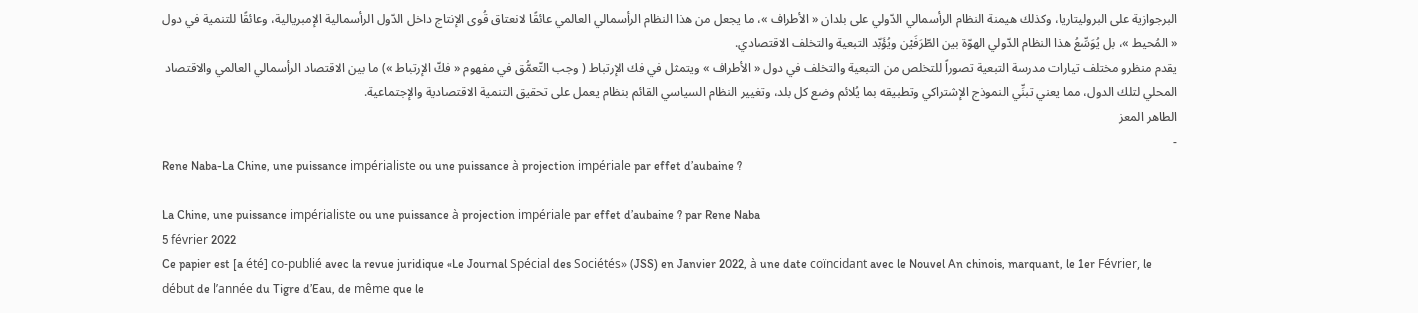البرجوازية على البروليتاريا، وكذلك هيمنة النظام الرأسمالي الدّولي على بلدان « الأطراف »، ما يجعل من هذا النظام الرأسمالي العالمي عائقًا لانعتاق قُوى الإنتاج داخل الدّول الرأسمالية الإمبريالية، وعائقًا للتنمية في دول « المُحيط »، بل يُوَسِّعُ هذا النظام الدّولي الهوّة بين الطّرَفَيْن ويُؤَبّد التبعية والتخلف الاقتصادي.
يقدم منظرو مختلف تيارات مدرسة التبعية تصوراً للتخلص من التبعية والتخلف في دول « الأطراف » ويتمثل في فك الإرتباط ( وجب التّعمُّق في مفهوم « فكّ الإرتباط ») ما بين الاقتصاد الرأسمالي العالمي والاقتصاد المحلي لتلك الدول، مما يعني تبنِّي النموذج الإشتراكي وتطبيقه بما يُلائم وضع كل بلد، وتغيير النظام السياسي القائم بنظام يعمل على تحقيق التنمية الاقتصادية والإجتماعية.
الطاهر المعز
-
Rene Naba-La Chine, une puissance impérialiste ou une puissance à projection impériale par effet d’aubaine ?

La Chine, une puissance impérialiste ou une puissance à projection impériale par effet d’aubaine ? par Rene Naba
5 février 2022
Ce papier est [a été] co-publié avec la revue juridique «Le Journal Spécial des Sociétés» (JSS) en Janvier 2022, à une date coïncidant avec le Nouvel An chinois, marquant, le 1er Février, le début de l’année du Tigre d’Eau, de même que le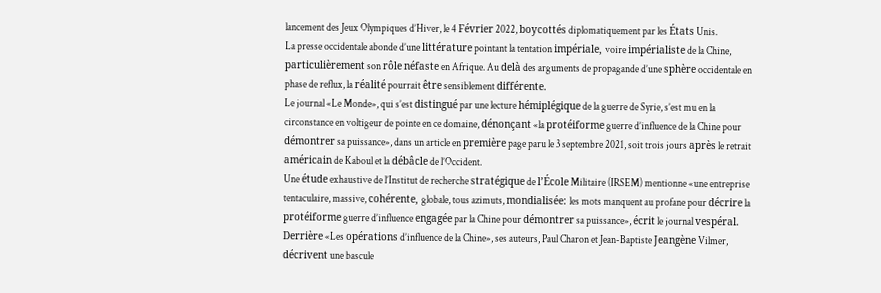lancement des Jeux Olympiques d’Hiver, le 4 Février 2022, boycottés diplomatiquement par les États Unis.
La presse occidentale abonde d’une littérature pointant la tentation impériale, voire impérialiste de la Chine, particulièrement son rôle néfaste en Afrique. Au delà des arguments de propagande d’une sphère occidentale en phase de reflux, la réalité pourrait être sensiblement différente.
Le journal «Le Monde», qui s’est distingué par une lecture hémiplégique de la guerre de Syrie, s’est mu en la circonstance en voltigeur de pointe en ce domaine, dénonçant «la protéiforme guerre d’influence de la Chine pour démontrer sa puissance», dans un article en première page paru le 3 septembre 2021, soit trois jours après le retrait américain de Kaboul et la débâcle de l’Occident.
Une étude exhaustive de l’Institut de recherche stratégique de l’École Militaire (IRSEM) mentionne «une entreprise tentaculaire, massive, cohérente, globale, tous azimuts, mondialisée: les mots manquent au profane pour décrire la protéiforme guerre d’influence engagée par la Chine pour démontrer sa puissance», écrit le journal vespéral. Derrière «Les opérations d’influence de la Chine», ses auteurs, Paul Charon et Jean-Baptiste Jeangène Vilmer, décrivent une bascule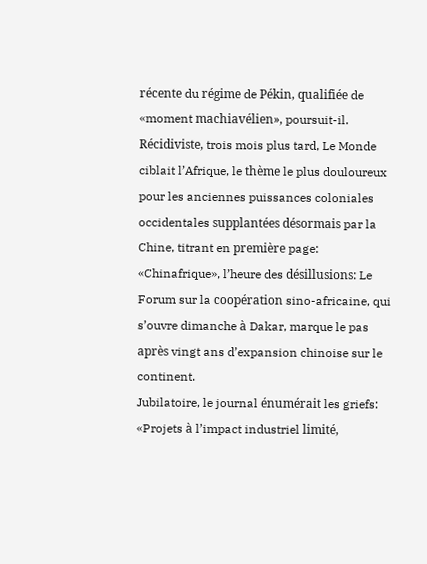récente du régime de Pékin, qualifiée de «moment machiavélien», poursuit-il.
Récidiviste, trois mois plus tard, Le Monde ciblait l’Afrique, le thème le plus douloureux pour les anciennes puissances coloniales occidentales supplantées désormais par la Chine, titrant en première page: «Chinafrique», l’heure des désillusions: Le Forum sur la coopération sino-africaine, qui s’ouvre dimanche à Dakar, marque le pas après vingt ans d’expansion chinoise sur le continent.
Jubilatoire, le journal énumérait les griefs: «Projets à l’impact industriel limité,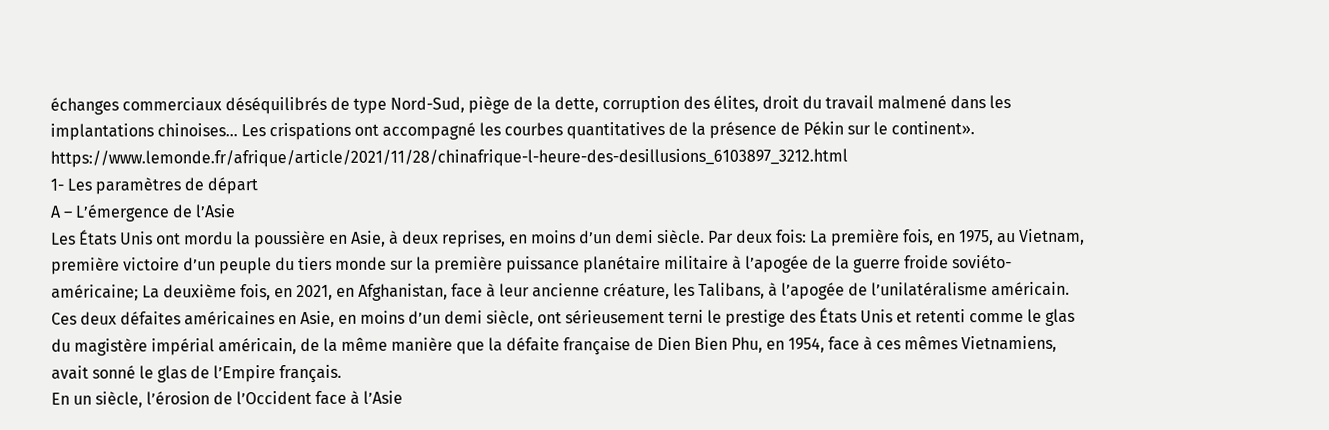échanges commerciaux déséquilibrés de type Nord-Sud, piège de la dette, corruption des élites, droit du travail malmené dans les implantations chinoises… Les crispations ont accompagné les courbes quantitatives de la présence de Pékin sur le continent».
https://www.lemonde.fr/afrique/article/2021/11/28/chinafrique-l-heure-des-desillusions_6103897_3212.html
1- Les paramètres de départ
A – L’émergence de l’Asie
Les États Unis ont mordu la poussière en Asie, à deux reprises, en moins d’un demi siècle. Par deux fois: La première fois, en 1975, au Vietnam, première victoire d’un peuple du tiers monde sur la première puissance planétaire militaire à l’apogée de la guerre froide soviéto-américaine; La deuxième fois, en 2021, en Afghanistan, face à leur ancienne créature, les Talibans, à l’apogée de l’unilatéralisme américain.
Ces deux défaites américaines en Asie, en moins d’un demi siècle, ont sérieusement terni le prestige des États Unis et retenti comme le glas du magistère impérial américain, de la même manière que la défaite française de Dien Bien Phu, en 1954, face à ces mêmes Vietnamiens, avait sonné le glas de l’Empire français.
En un siècle, l’érosion de l’Occident face à l’Asie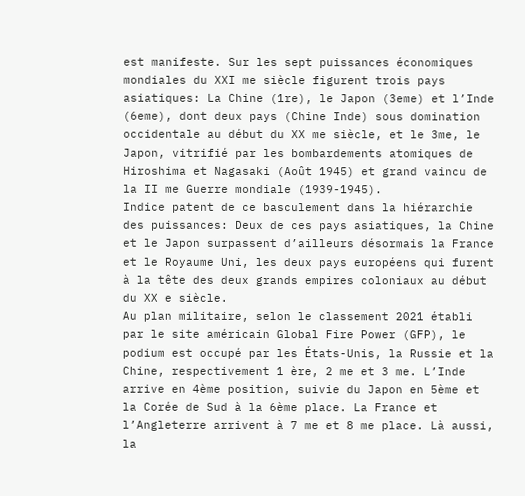est manifeste. Sur les sept puissances économiques mondiales du XXI me siècle figurent trois pays asiatiques: La Chine (1re), le Japon (3eme) et l’Inde (6eme), dont deux pays (Chine Inde) sous domination occidentale au début du XX me siècle, et le 3me, le Japon, vitrifié par les bombardements atomiques de Hiroshima et Nagasaki (Août 1945) et grand vaincu de la II me Guerre mondiale (1939-1945).
Indice patent de ce basculement dans la hiérarchie des puissances: Deux de ces pays asiatiques, la Chine et le Japon surpassent d’ailleurs désormais la France et le Royaume Uni, les deux pays européens qui furent à la tête des deux grands empires coloniaux au début du XX e siècle.
Au plan militaire, selon le classement 2021 établi par le site américain Global Fire Power (GFP), le podium est occupé par les États-Unis, la Russie et la Chine, respectivement 1 ère, 2 me et 3 me. L’Inde arrive en 4ème position, suivie du Japon en 5ème et la Corée de Sud à la 6ème place. La France et l’Angleterre arrivent à 7 me et 8 me place. Là aussi, la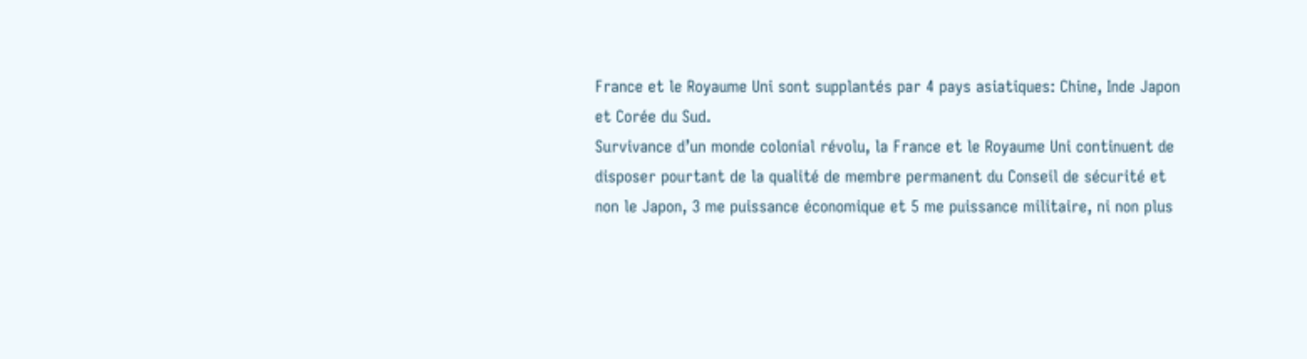France et le Royaume Uni sont supplantés par 4 pays asiatiques: Chine, Inde Japon et Corée du Sud.
Survivance d’un monde colonial révolu, la France et le Royaume Uni continuent de disposer pourtant de la qualité de membre permanent du Conseil de sécurité et non le Japon, 3 me puissance économique et 5 me puissance militaire, ni non plus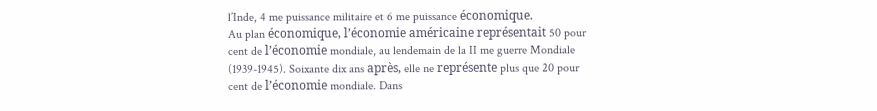l’Inde, 4 me puissance militaire et 6 me puissance économique.
Au plan économique, l’économie américaine représentait 50 pour cent de l’économie mondiale, au lendemain de la II me guerre Mondiale (1939-1945). Soixante dix ans après, elle ne représente plus que 20 pour cent de l’économie mondiale. Dans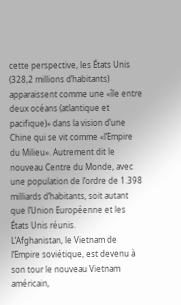cette perspective, les États Unis (328,2 millions d’habitants) apparaissent comme une «île entre deux océans (atlantique et pacifique)» dans la vision d’une Chine qui se vit comme «l’Empire du Milieu». Autrement dit le nouveau Centre du Monde, avec une population de l’ordre de 1.398 milliards d’habitants, soit autant que l’Union Européenne et les États Unis réunis.
L’Afghanistan, le Vietnam de l’Empire soviétique, est devenu à son tour le nouveau Vietnam américain,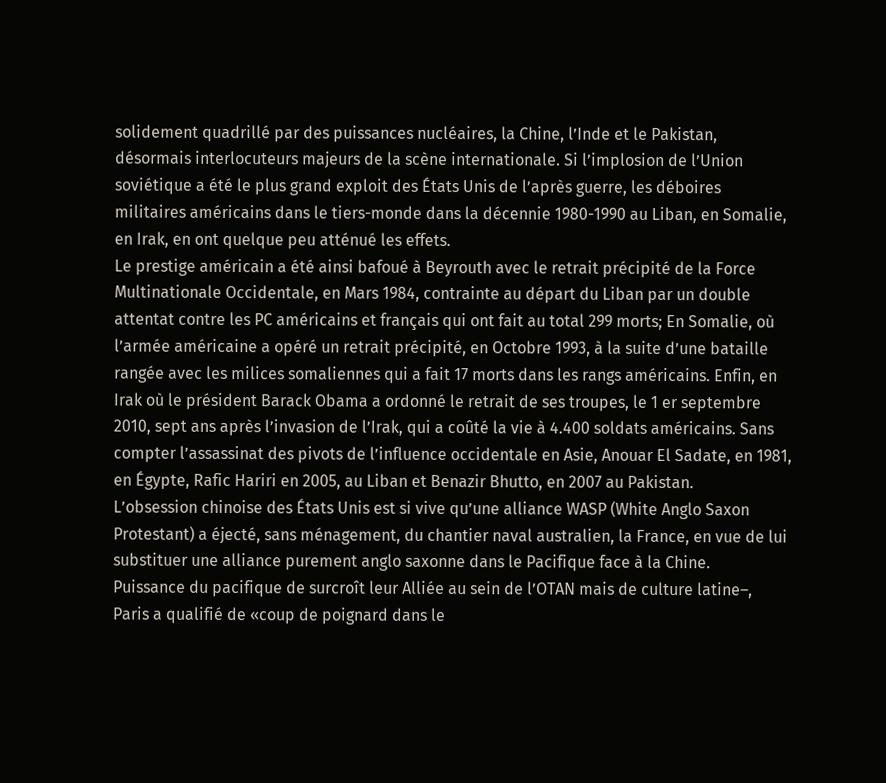solidement quadrillé par des puissances nucléaires, la Chine, l’Inde et le Pakistan, désormais interlocuteurs majeurs de la scène internationale. Si l’implosion de l’Union soviétique a été le plus grand exploit des États Unis de l’après guerre, les déboires militaires américains dans le tiers-monde dans la décennie 1980-1990 au Liban, en Somalie, en Irak, en ont quelque peu atténué les effets.
Le prestige américain a été ainsi bafoué à Beyrouth avec le retrait précipité de la Force Multinationale Occidentale, en Mars 1984, contrainte au départ du Liban par un double attentat contre les PC américains et français qui ont fait au total 299 morts; En Somalie, où l’armée américaine a opéré un retrait précipité, en Octobre 1993, à la suite d’une bataille rangée avec les milices somaliennes qui a fait 17 morts dans les rangs américains. Enfin, en Irak où le président Barack Obama a ordonné le retrait de ses troupes, le 1 er septembre 2010, sept ans après l’invasion de l’Irak, qui a coûté la vie à 4.400 soldats américains. Sans compter l’assassinat des pivots de l’influence occidentale en Asie, Anouar El Sadate, en 1981, en Égypte, Rafic Hariri en 2005, au Liban et Benazir Bhutto, en 2007 au Pakistan.
L’obsession chinoise des États Unis est si vive qu’une alliance WASP (White Anglo Saxon Protestant) a éjecté, sans ménagement, du chantier naval australien, la France, en vue de lui substituer une alliance purement anglo saxonne dans le Pacifique face à la Chine.
Puissance du pacifique de surcroît leur Alliée au sein de l’OTAN mais de culture latine–, Paris a qualifié de «coup de poignard dans le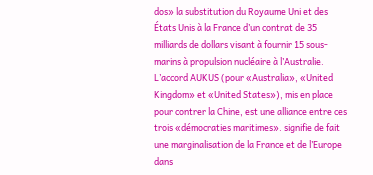dos» la substitution du Royaume Uni et des États Unis à la France d’un contrat de 35 milliards de dollars visant à fournir 15 sous-marins à propulsion nucléaire à l’Australie.
L’accord AUKUS (pour «Australia», «United Kingdom» et «United States»), mis en place pour contrer la Chine, est une alliance entre ces trois «démocraties maritimes». signifie de fait une marginalisation de la France et de l’Europe dans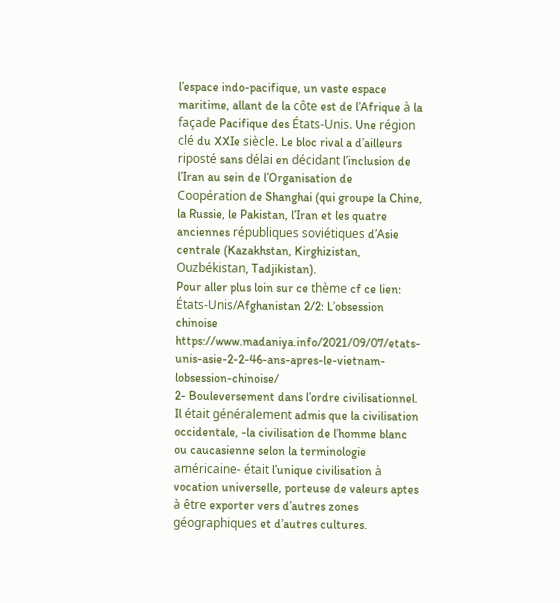l’espace indo-pacifique, un vaste espace maritime, allant de la côte est de l’Afrique à la façade Pacifique des États-Unis. Une région clé du XXIe siècle. Le bloc rival a d’ailleurs riposté sans délai en décidant l’inclusion de l’Iran au sein de l’Organisation de Coopération de Shanghai (qui groupe la Chine, la Russie, le Pakistan, l’Iran et les quatre anciennes républiques soviétiques d’Asie centrale (Kazakhstan, Kirghizistan, Ouzbékistan, Tadjikistan).
Pour aller plus loin sur ce thème cf ce lien: États-Unis/Afghanistan 2/2: L’obsession chinoise https://www.madaniya.info/2021/09/07/etats-unis-asie-2-2-46-ans-apres-le-vietnam-lobsession-chinoise/
2- Bouleversement dans l’ordre civilisationnel.
Il était généralement admis que la civilisation occidentale, -la civilisation de l’homme blanc ou caucasienne selon la terminologie américaine- était l’unique civilisation à vocation universelle, porteuse de valeurs aptes à être exporter vers d’autres zones géographiques et d’autres cultures.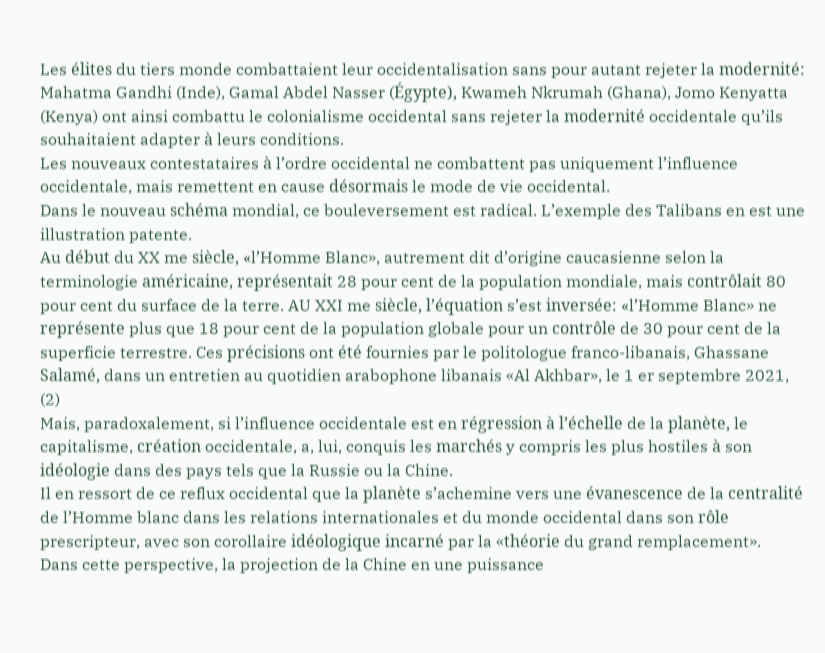Les élites du tiers monde combattaient leur occidentalisation sans pour autant rejeter la modernité: Mahatma Gandhi (Inde), Gamal Abdel Nasser (Égypte), Kwameh Nkrumah (Ghana), Jomo Kenyatta (Kenya) ont ainsi combattu le colonialisme occidental sans rejeter la modernité occidentale qu’ils souhaitaient adapter à leurs conditions.
Les nouveaux contestataires à l’ordre occidental ne combattent pas uniquement l’influence occidentale, mais remettent en cause désormais le mode de vie occidental.
Dans le nouveau schéma mondial, ce bouleversement est radical. L’exemple des Talibans en est une illustration patente.
Au début du XX me siècle, «l’Homme Blanc», autrement dit d’origine caucasienne selon la terminologie américaine, représentait 28 pour cent de la population mondiale, mais contrôlait 80 pour cent du surface de la terre. AU XXI me siècle, l’équation s’est inversée: «l’Homme Blanc» ne représente plus que 18 pour cent de la population globale pour un contrôle de 30 pour cent de la superficie terrestre. Ces précisions ont été fournies par le politologue franco-libanais, Ghassane Salamé, dans un entretien au quotidien arabophone libanais «Al Akhbar», le 1 er septembre 2021, (2)
Mais, paradoxalement, si l’influence occidentale est en régression à l’échelle de la planète, le capitalisme, création occidentale, a, lui, conquis les marchés y compris les plus hostiles à son idéologie dans des pays tels que la Russie ou la Chine.
Il en ressort de ce reflux occidental que la planète s’achemine vers une évanescence de la centralité de l’Homme blanc dans les relations internationales et du monde occidental dans son rôle prescripteur, avec son corollaire idéologique incarné par la «théorie du grand remplacement».
Dans cette perspective, la projection de la Chine en une puissance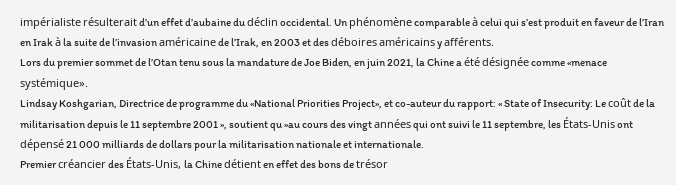impérialiste résulterait d’un effet d’aubaine du déclin occidental. Un phénomène comparable à celui qui s’est produit en faveur de l’Iran en Irak à la suite de l’invasion américaine de l’Irak, en 2003 et des déboires américains y afférents.
Lors du premier sommet de l’Otan tenu sous la mandature de Joe Biden, en juin 2021, la Chine a été désignée comme «menace systémique».
Lindsay Koshgarian, Directrice de programme du «National Priorities Project», et co-auteur du rapport: « State of Insecurity: Le coût de la militarisation depuis le 11 septembre 2001 », soutient qu »au cours des vingt années qui ont suivi le 11 septembre, les États-Unis ont dépensé 21 000 milliards de dollars pour la militarisation nationale et internationale.
Premier créancier des États-Unis, la Chine détient en effet des bons de trésor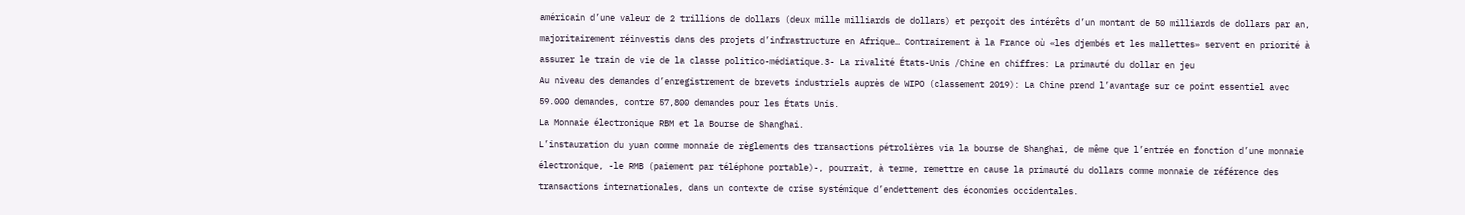américain d’une valeur de 2 trillions de dollars (deux mille milliards de dollars) et perçoit des intérêts d’un montant de 50 milliards de dollars par an, majoritairement réinvestis dans des projets d’infrastructure en Afrique… Contrairement à la France où «les djembés et les mallettes» servent en priorité à assurer le train de vie de la classe politico-médiatique.3- La rivalité États-Unis /Chine en chiffres: La primauté du dollar en jeu
Au niveau des demandes d’enregistrement de brevets industriels auprès de WIPO (classement 2019): La Chine prend l’avantage sur ce point essentiel avec 59.000 demandes, contre 57,800 demandes pour les États Unis.
La Monnaie électronique RBM et la Bourse de Shanghai.
L’instauration du yuan comme monnaie de règlements des transactions pétrolières via la bourse de Shanghai, de même que l’entrée en fonction d’une monnaie électronique, -le RMB (paiement par téléphone portable)-, pourrait, à terme, remettre en cause la primauté du dollars comme monnaie de référence des transactions internationales, dans un contexte de crise systémique d’endettement des économies occidentales.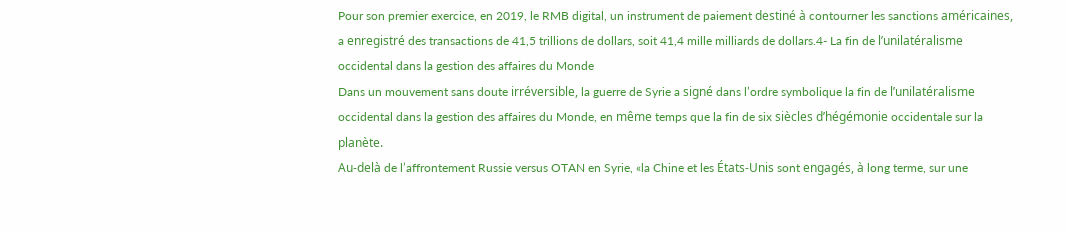Pour son premier exercice, en 2019, le RMB digital, un instrument de paiement destiné à contourner les sanctions américaines, a enregistré des transactions de 41,5 trillions de dollars, soit 41,4 mille milliards de dollars.4- La fin de l’unilatéralisme occidental dans la gestion des affaires du Monde
Dans un mouvement sans doute irréversible, la guerre de Syrie a signé dans l’ordre symbolique la fin de l’unilatéralisme occidental dans la gestion des affaires du Monde, en même temps que la fin de six siècles d’hégémonie occidentale sur la planète.
Au-delà de l’affrontement Russie versus OTAN en Syrie, «la Chine et les États-Unis sont engagés, à long terme, sur une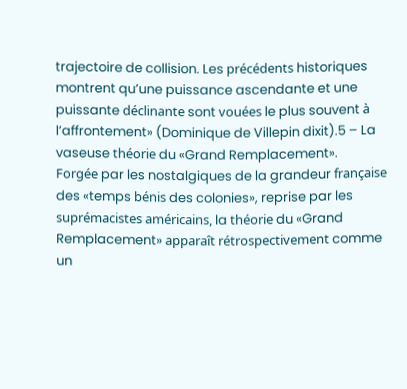trajectoire de collision. Les précédents historiques montrent qu’une puissance ascendante et une puissante déclinante sont vouées le plus souvent à l’affrontement» (Dominique de Villepin dixit).5 – La vaseuse théorie du «Grand Remplacement».
Forgée par les nostalgiques de la grandeur française des «temps bénis des colonies», reprise par les suprémacistes américains, la théorie du «Grand Remplacement» apparaît rétrospectivement comme un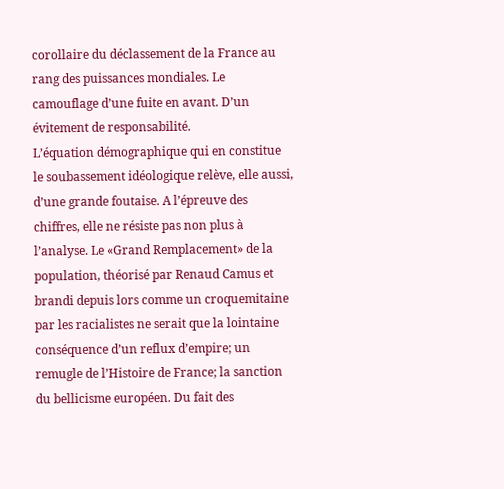corollaire du déclassement de la France au rang des puissances mondiales. Le camouflage d’une fuite en avant. D’un évitement de responsabilité.
L’équation démographique qui en constitue le soubassement idéologique relève, elle aussi, d’une grande foutaise. A l’épreuve des chiffres, elle ne résiste pas non plus à l’analyse. Le «Grand Remplacement» de la population, théorisé par Renaud Camus et brandi depuis lors comme un croquemitaine par les racialistes ne serait que la lointaine conséquence d’un reflux d’empire; un remugle de l’Histoire de France; la sanction du bellicisme européen. Du fait des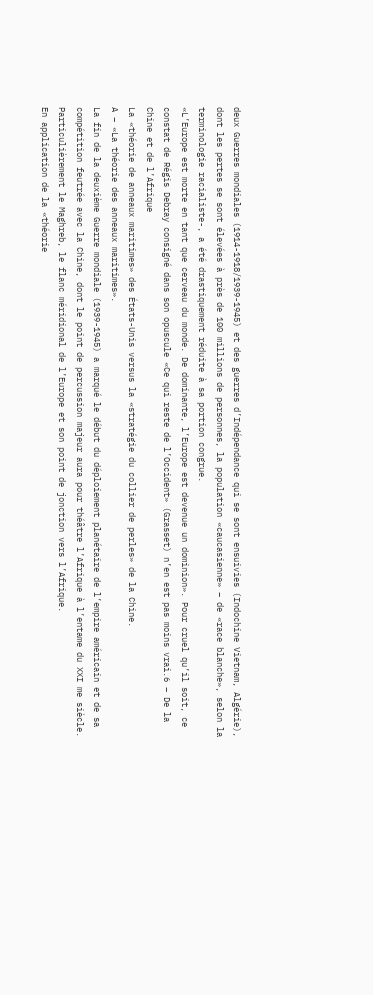deux Guerres mondiales (1914-1918/1939-1945) et des guerres d’Indépendance qui se sont ensuivies (Indochine Vietnam, Algérie), dont les pertes se sont élevées à près de 100 millions de personnes, la population «caucasienne» – de «race blanche», selon la terminologie racialiste-, a été drastiquement réduite à sa portion congrue.
«L’Europe est morte en tant que cerveau du monde. De dominante, l’Europe est devenue un dominion». Pour cruel qu’il soit, ce constat de Régis Debray consigné dans son opuscule «Ce qui reste de l’Occident» (Grasset) n’en est pas moins vrai.6 – De la Chine et de l’Afrique
La «théorie de anneaux maritimes» des États-Unis versus la «stratégie du collier de perles» de la Chine.
A – «La théorie des anneaux maritimes».
La fin de la deuxième Guerre mondiale (1939-1945) a marqué le début du déploiement planétaire de l’empire américain et de sa compétition feutrée avec la Chine, dont le point de percussion majeur aura pour théâtre l’Afrique à l’entame du XXI me siècle. Particulièrement le Maghreb, le flanc méridional de l’Europe et son point de jonction vers l’Afrique.
En application de la «théorie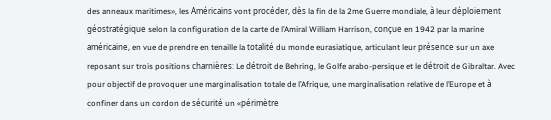des anneaux maritimes», les Américains vont procéder, dès la fin de la 2me Guerre mondiale, à leur déploiement géostratégique selon la configuration de la carte de l’Amiral William Harrison, conçue en 1942 par la marine américaine, en vue de prendre en tenaille la totalité du monde eurasiatique, articulant leur présence sur un axe reposant sur trois positions charnières: Le détroit de Behring, le Golfe arabo-persique et le détroit de Gibraltar. Avec pour objectif de provoquer une marginalisation totale de l’Afrique, une marginalisation relative de l’Europe et à confiner dans un cordon de sécurité un «périmètre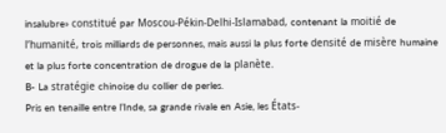insalubre» constitué par Moscou-Pékin-Delhi-Islamabad, contenant la moitié de l’humanité, trois milliards de personnes, mais aussi la plus forte densité de misère humaine et la plus forte concentration de drogue de la planète.
B- La stratégie chinoise du collier de perles.
Pris en tenaille entre l’Inde, sa grande rivale en Asie, les États-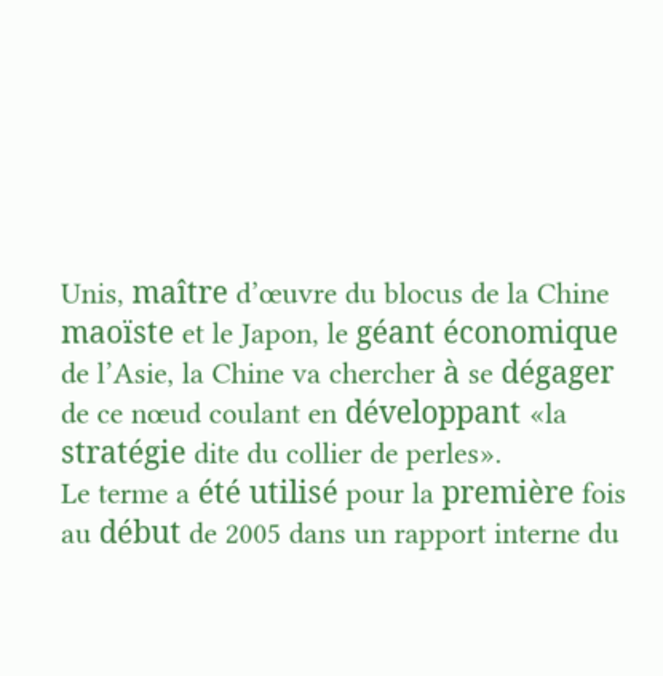Unis, maître d’œuvre du blocus de la Chine maoïste et le Japon, le géant économique de l’Asie, la Chine va chercher à se dégager de ce nœud coulant en développant «la stratégie dite du collier de perles».
Le terme a été utilisé pour la première fois au début de 2005 dans un rapport interne du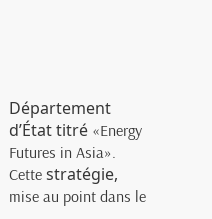Département d’État titré «Energy Futures in Asia».
Cette stratégie, mise au point dans le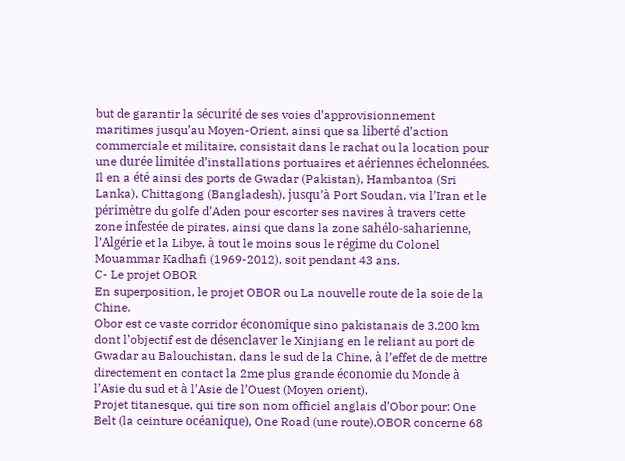but de garantir la sécurité de ses voies d’approvisionnement maritimes jusqu’au Moyen-Orient, ainsi que sa liberté d’action commerciale et militaire, consistait dans le rachat ou la location pour une durée limitée d’installations portuaires et aériennes échelonnées.
Il en a été ainsi des ports de Gwadar (Pakistan), Hambantoa (Sri Lanka), Chittagong (Bangladesh), jusqu’à Port Soudan, via l’Iran et le périmètre du golfe d’Aden pour escorter ses navires à travers cette zone infestée de pirates, ainsi que dans la zone sahélo-saharienne, l’Algérie et la Libye, à tout le moins sous le régime du Colonel Mouammar Kadhafi (1969-2012), soit pendant 43 ans.
C- Le projet OBOR
En superposition, le projet OBOR ou La nouvelle route de la soie de la Chine.
Obor est ce vaste corridor économique sino pakistanais de 3.200 km dont l’objectif est de désenclaver le Xinjiang en le reliant au port de Gwadar au Balouchistan, dans le sud de la Chine, à l’effet de de mettre directement en contact la 2me plus grande économie du Monde à l’Asie du sud et à l’Asie de l’Ouest (Moyen orient).
Projet titanesque, qui tire son nom officiel anglais d’Obor pour: One Belt (la ceinture océanique), One Road (une route),OBOR concerne 68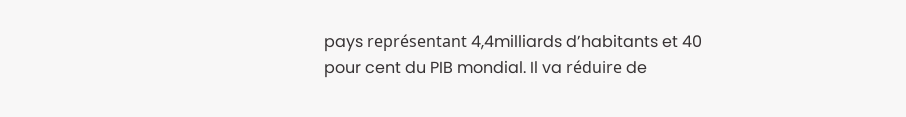pays représentant 4,4milliards d’habitants et 40 pour cent du PIB mondial. Il va réduire de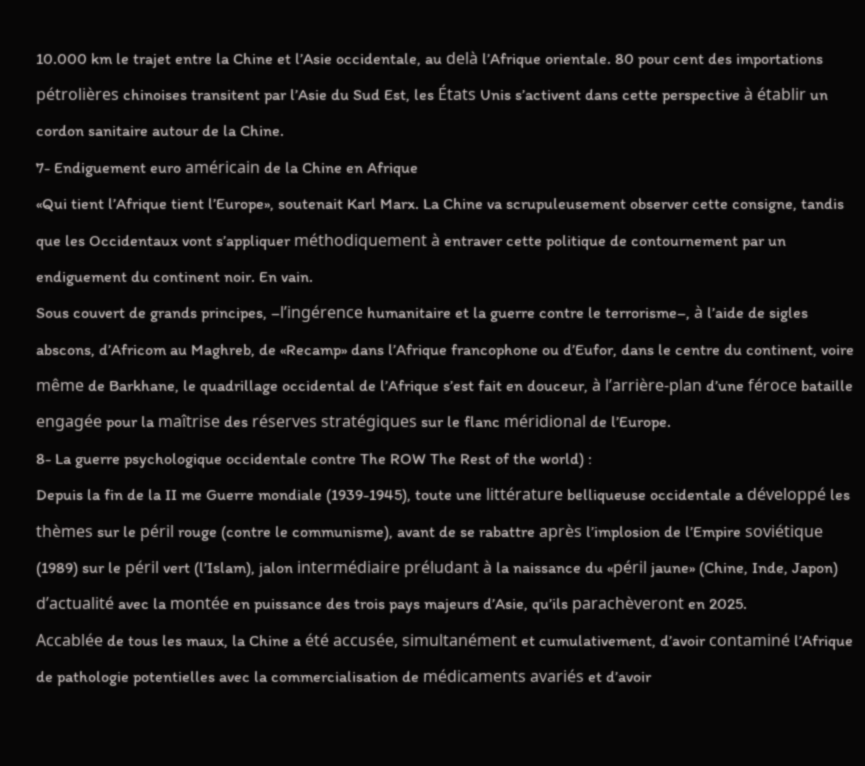10.000 km le trajet entre la Chine et l’Asie occidentale, au delà l’Afrique orientale. 80 pour cent des importations pétrolières chinoises transitent par l’Asie du Sud Est, les États Unis s’activent dans cette perspective à établir un cordon sanitaire autour de la Chine.
7- Endiguement euro américain de la Chine en Afrique
«Qui tient l’Afrique tient l’Europe», soutenait Karl Marx. La Chine va scrupuleusement observer cette consigne, tandis que les Occidentaux vont s’appliquer méthodiquement à entraver cette politique de contournement par un endiguement du continent noir. En vain.
Sous couvert de grands principes, –l’ingérence humanitaire et la guerre contre le terrorisme–, à l’aide de sigles abscons, d’Africom au Maghreb, de «Recamp» dans l’Afrique francophone ou d’Eufor, dans le centre du continent, voire même de Barkhane, le quadrillage occidental de l’Afrique s’est fait en douceur, à l’arrière-plan d’une féroce bataille engagée pour la maîtrise des réserves stratégiques sur le flanc méridional de l’Europe.
8- La guerre psychologique occidentale contre The ROW The Rest of the world) :
Depuis la fin de la II me Guerre mondiale (1939-1945), toute une littérature belliqueuse occidentale a développé les thèmes sur le péril rouge (contre le communisme), avant de se rabattre après l’implosion de l’Empire soviétique (1989) sur le péril vert (l’Islam), jalon intermédiaire préludant à la naissance du «péril jaune» (Chine, Inde, Japon) d’actualité avec la montée en puissance des trois pays majeurs d’Asie, qu’ils parachèveront en 2025.
Accablée de tous les maux, la Chine a été accusée, simultanément et cumulativement, d’avoir contaminé l’Afrique de pathologie potentielles avec la commercialisation de médicaments avariés et d’avoir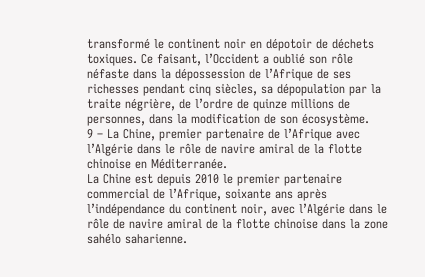transformé le continent noir en dépotoir de déchets toxiques. Ce faisant, l’Occident a oublié son rôle néfaste dans la dépossession de l’Afrique de ses richesses pendant cinq siècles, sa dépopulation par la traite négrière, de l’ordre de quinze millions de personnes, dans la modification de son écosystème.
9 – La Chine, premier partenaire de l’Afrique avec l’Algérie dans le rôle de navire amiral de la flotte chinoise en Méditerranée.
La Chine est depuis 2010 le premier partenaire commercial de l’Afrique, soixante ans après l’indépendance du continent noir, avec l’Algérie dans le rôle de navire amiral de la flotte chinoise dans la zone sahélo saharienne.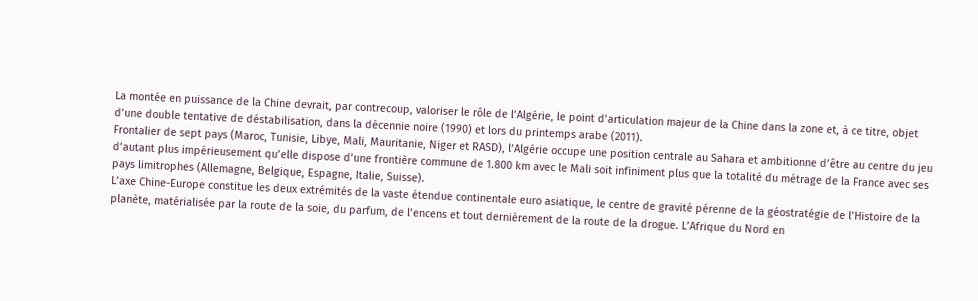La montée en puissance de la Chine devrait, par contrecoup, valoriser le rôle de l’Algérie, le point d’articulation majeur de la Chine dans la zone et, à ce titre, objet d’une double tentative de déstabilisation, dans la décennie noire (1990) et lors du printemps arabe (2011).
Frontalier de sept pays (Maroc, Tunisie, Libye, Mali, Mauritanie, Niger et RASD), l’Algérie occupe une position centrale au Sahara et ambitionne d’être au centre du jeu d’autant plus impérieusement qu’elle dispose d’une frontière commune de 1.800 km avec le Mali soit infiniment plus que la totalité du métrage de la France avec ses pays limitrophes (Allemagne, Belgique, Espagne, Italie, Suisse).
L’axe Chine-Europe constitue les deux extrémités de la vaste étendue continentale euro asiatique, le centre de gravité pérenne de la géostratégie de l’Histoire de la planète, matérialisée par la route de la soie, du parfum, de l’encens et tout dernièrement de la route de la drogue. L’Afrique du Nord en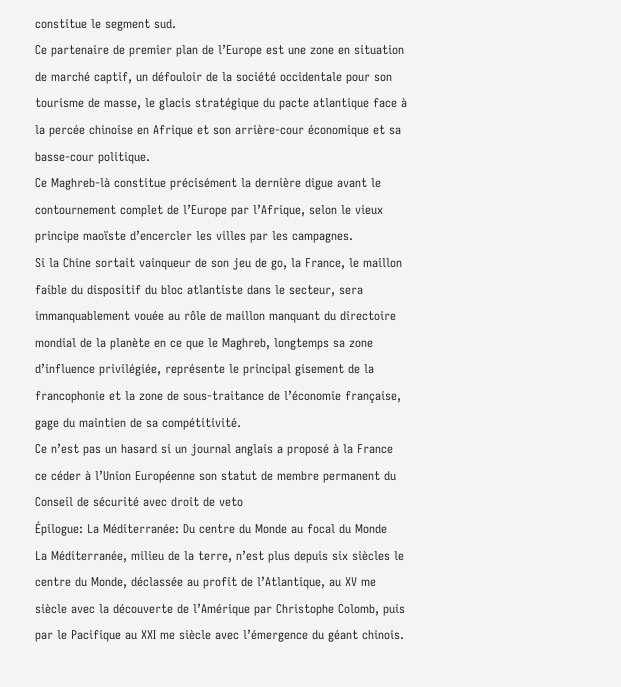constitue le segment sud.
Ce partenaire de premier plan de l’Europe est une zone en situation de marché captif, un défouloir de la société occidentale pour son tourisme de masse, le glacis stratégique du pacte atlantique face à la percée chinoise en Afrique et son arrière-cour économique et sa basse-cour politique.
Ce Maghreb-là constitue précisément la dernière digue avant le contournement complet de l’Europe par l’Afrique, selon le vieux principe maoïste d’encercler les villes par les campagnes.
Si la Chine sortait vainqueur de son jeu de go, la France, le maillon faible du dispositif du bloc atlantiste dans le secteur, sera immanquablement vouée au rôle de maillon manquant du directoire mondial de la planète en ce que le Maghreb, longtemps sa zone d’influence privilégiée, représente le principal gisement de la francophonie et la zone de sous-traitance de l’économie française, gage du maintien de sa compétitivité.
Ce n’est pas un hasard si un journal anglais a proposé à la France ce céder à l’Union Européenne son statut de membre permanent du Conseil de sécurité avec droit de veto
Épilogue: La Méditerranée: Du centre du Monde au focal du Monde
La Méditerranée, milieu de la terre, n’est plus depuis six siècles le centre du Monde, déclassée au profit de l’Atlantique, au XV me siècle avec la découverte de l’Amérique par Christophe Colomb, puis par le Pacifique au XXI me siècle avec l’émergence du géant chinois.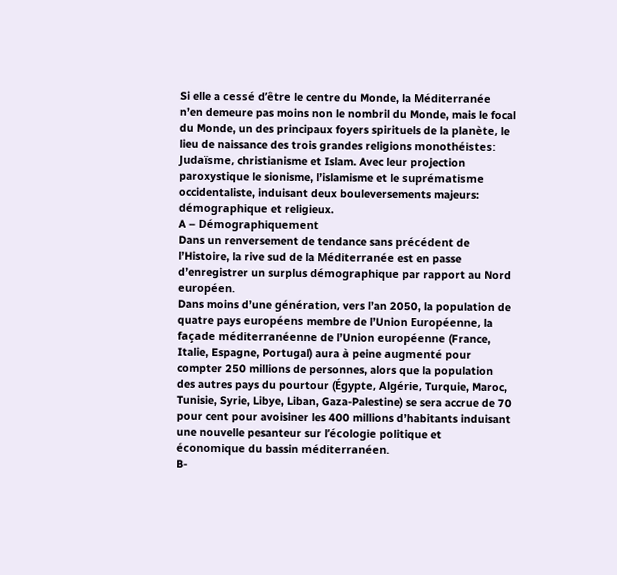Si elle a cessé d’être le centre du Monde, la Méditerranée n’en demeure pas moins non le nombril du Monde, mais le focal du Monde, un des principaux foyers spirituels de la planète, le lieu de naissance des trois grandes religions monothéistes: Judaïsme, christianisme et Islam. Avec leur projection paroxystique le sionisme, l’islamisme et le suprématisme occidentaliste, induisant deux bouleversements majeurs: démographique et religieux.
A – Démographiquement
Dans un renversement de tendance sans précédent de l’Histoire, la rive sud de la Méditerranée est en passe d’enregistrer un surplus démographique par rapport au Nord européen.
Dans moins d’une génération, vers l’an 2050, la population de quatre pays européens membre de l’Union Européenne, la façade méditerranéenne de l’Union européenne (France, Italie, Espagne, Portugal) aura à peine augmenté pour compter 250 millions de personnes, alors que la population des autres pays du pourtour (Égypte, Algérie, Turquie, Maroc, Tunisie, Syrie, Libye, Liban, Gaza-Palestine) se sera accrue de 70 pour cent pour avoisiner les 400 millions d’habitants induisant une nouvelle pesanteur sur l’écologie politique et économique du bassin méditerranéen.
B-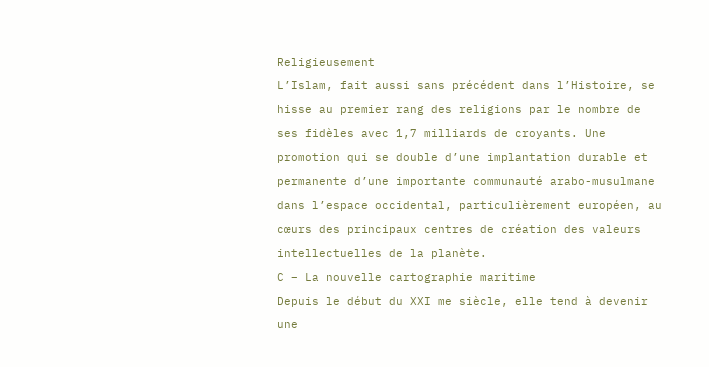Religieusement
L’Islam, fait aussi sans précédent dans l’Histoire, se hisse au premier rang des religions par le nombre de ses fidèles avec 1,7 milliards de croyants. Une promotion qui se double d’une implantation durable et permanente d’une importante communauté arabo-musulmane dans l’espace occidental, particulièrement européen, au cœurs des principaux centres de création des valeurs intellectuelles de la planète.
C – La nouvelle cartographie maritime
Depuis le début du XXI me siècle, elle tend à devenir une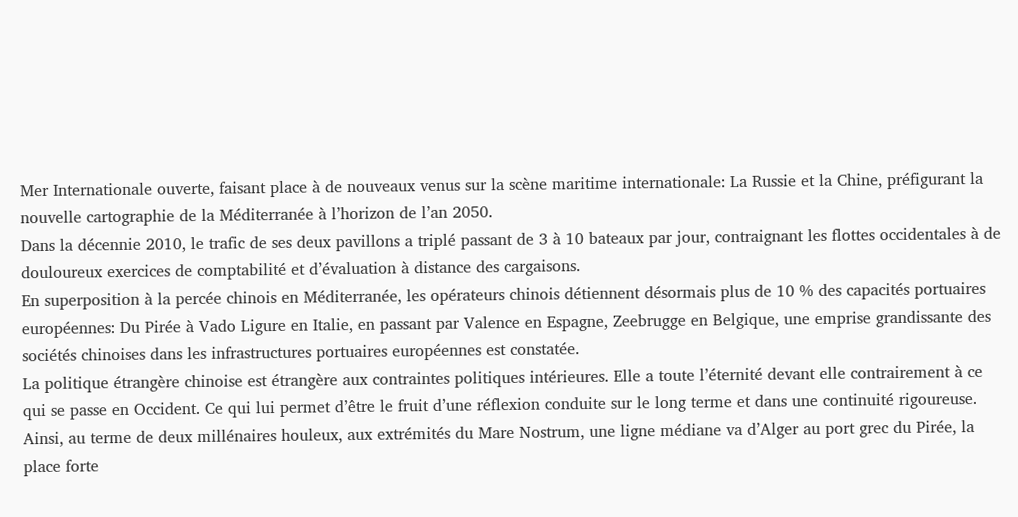Mer Internationale ouverte, faisant place à de nouveaux venus sur la scène maritime internationale: La Russie et la Chine, préfigurant la nouvelle cartographie de la Méditerranée à l’horizon de l’an 2050.
Dans la décennie 2010, le trafic de ses deux pavillons a triplé passant de 3 à 10 bateaux par jour, contraignant les flottes occidentales à de douloureux exercices de comptabilité et d’évaluation à distance des cargaisons.
En superposition à la percée chinois en Méditerranée, les opérateurs chinois détiennent désormais plus de 10 % des capacités portuaires européennes: Du Pirée à Vado Ligure en Italie, en passant par Valence en Espagne, Zeebrugge en Belgique, une emprise grandissante des sociétés chinoises dans les infrastructures portuaires européennes est constatée.
La politique étrangère chinoise est étrangère aux contraintes politiques intérieures. Elle a toute l’éternité devant elle contrairement à ce qui se passe en Occident. Ce qui lui permet d’être le fruit d’une réflexion conduite sur le long terme et dans une continuité rigoureuse.
Ainsi, au terme de deux millénaires houleux, aux extrémités du Mare Nostrum, une ligne médiane va d’Alger au port grec du Pirée, la place forte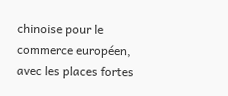chinoise pour le commerce européen, avec les places fortes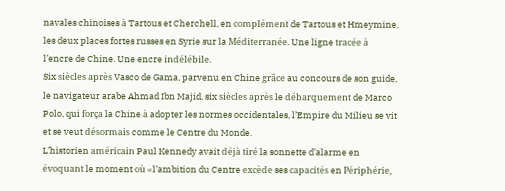navales chinoises à Tartous et Cherchell, en complément de Tartous et Hmeymine, les deux places fortes russes en Syrie sur la Méditerranée. Une ligne tracée à l’encre de Chine. Une encre indélébile.
Six siècles après Vasco de Gama, parvenu en Chine grâce au concours de son guide, le navigateur arabe Ahmad Ibn Majid, six siècles après le débarquement de Marco Polo, qui força la Chine à adopter les normes occidentales, l’Empire du Milieu se vit et se veut désormais comme le Centre du Monde.
L’historien américain Paul Kennedy avait déjà tiré la sonnette d’alarme en évoquant le moment où «l’ambition du Centre excède ses capacités en Périphérie,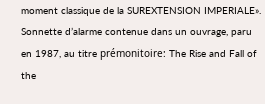moment classique de la SUREXTENSION IMPERIALE». Sonnette d’alarme contenue dans un ouvrage, paru en 1987, au titre prémonitoire: The Rise and Fall of the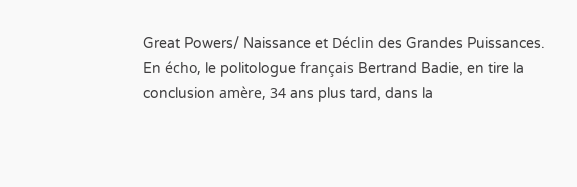Great Powers/ Naissance et Déclin des Grandes Puissances.
En écho, le politologue français Bertrand Badie, en tire la conclusion amère, 34 ans plus tard, dans la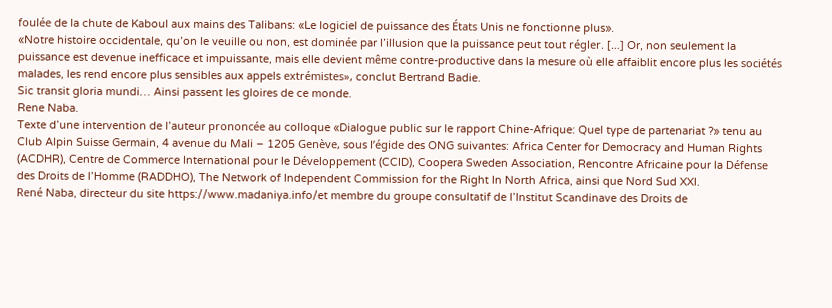foulée de la chute de Kaboul aux mains des Talibans: «Le logiciel de puissance des États Unis ne fonctionne plus».
«Notre histoire occidentale, qu’on le veuille ou non, est dominée par l’illusion que la puissance peut tout régler. […] Or, non seulement la puissance est devenue inefficace et impuissante, mais elle devient même contre-productive dans la mesure où elle affaiblit encore plus les sociétés malades, les rend encore plus sensibles aux appels extrémistes», conclut Bertrand Badie.
Sic transit gloria mundi… Ainsi passent les gloires de ce monde.
Rene Naba.
Texte d’une intervention de l’auteur prononcée au colloque «Dialogue public sur le rapport Chine-Afrique: Quel type de partenariat ?» tenu au Club Alpin Suisse Germain, 4 avenue du Mali – 1205 Genève, sous l’égide des ONG suivantes: Africa Center for Democracy and Human Rights (ACDHR), Centre de Commerce International pour le Développement (CCID), Coopera Sweden Association, Rencontre Africaine pour la Défense des Droits de l’Homme (RADDHO), The Network of Independent Commission for the Right In North Africa, ainsi que Nord Sud XXI.
René Naba, directeur du site https://www.madaniya.info/et membre du groupe consultatif de l’Institut Scandinave des Droits de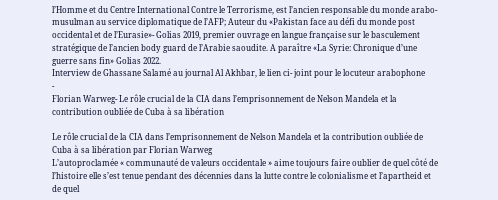l’Homme et du Centre International Contre le Terrorisme, est l’ancien responsable du monde arabo-musulman au service diplomatique de l’AFP; Auteur du «Pakistan face au défi du monde post occidental et de l’Eurasie»- Golias 2019, premier ouvrage en langue française sur le basculement stratégique de l’ancien body guard de l’Arabie saoudite. A paraître «La Syrie: Chronique d’une guerre sans fin» Golias 2022.
Interview de Ghassane Salamé au journal Al Akhbar, le lien ci- joint pour le locuteur arabophone
-
Florian Warweg- Le rôle crucial de la CIA dans l’emprisonnement de Nelson Mandela et la contribution oubliée de Cuba à sa libération

Le rôle crucial de la CIA dans l’emprisonnement de Nelson Mandela et la contribution oubliée de Cuba à sa libération par Florian Warweg
L’autoproclamée « communauté de valeurs occidentale » aime toujours faire oublier de quel côté de l’histoire elle s’est tenue pendant des décennies dans la lutte contre le colonialisme et l’apartheid et de quel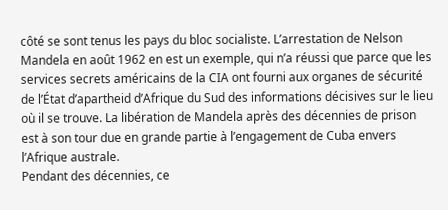côté se sont tenus les pays du bloc socialiste. L’arrestation de Nelson Mandela en août 1962 en est un exemple, qui n’a réussi que parce que les services secrets américains de la CIA ont fourni aux organes de sécurité de l’État d’apartheid d’Afrique du Sud des informations décisives sur le lieu où il se trouve. La libération de Mandela après des décennies de prison est à son tour due en grande partie à l’engagement de Cuba envers l’Afrique australe.
Pendant des décennies, ce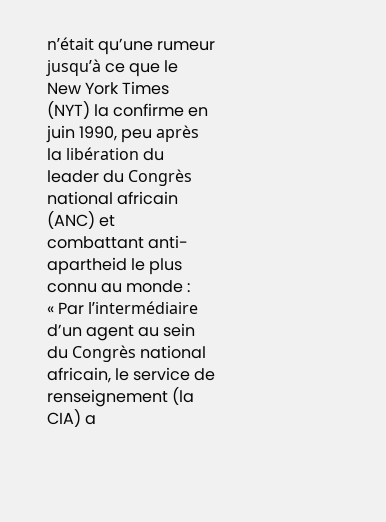n’était qu’une rumeur jusqu’à ce que le New York Times (NYT) la confirme en juin 1990, peu après la libération du leader du Congrès national africain (ANC) et combattant anti-apartheid le plus connu au monde :
« Par l’intermédiaire d’un agent au sein du Congrès national africain, le service de renseignement (la CIA) a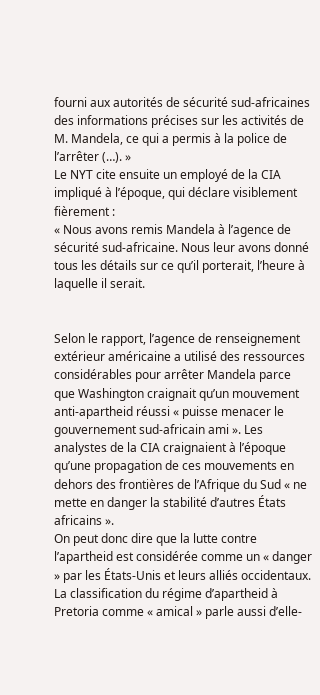fourni aux autorités de sécurité sud-africaines des informations précises sur les activités de M. Mandela, ce qui a permis à la police de l’arrêter (…). »
Le NYT cite ensuite un employé de la CIA impliqué à l’époque, qui déclare visiblement fièrement :
« Nous avons remis Mandela à l’agence de sécurité sud-africaine. Nous leur avons donné tous les détails sur ce qu’il porterait, l’heure à laquelle il serait.


Selon le rapport, l’agence de renseignement extérieur américaine a utilisé des ressources considérables pour arrêter Mandela parce que Washington craignait qu’un mouvement anti-apartheid réussi « puisse menacer le gouvernement sud-africain ami ». Les analystes de la CIA craignaient à l’époque qu’une propagation de ces mouvements en dehors des frontières de l’Afrique du Sud « ne mette en danger la stabilité d’autres États africains ».
On peut donc dire que la lutte contre l’apartheid est considérée comme un « danger » par les États-Unis et leurs alliés occidentaux. La classification du régime d’apartheid à Pretoria comme « amical » parle aussi d’elle-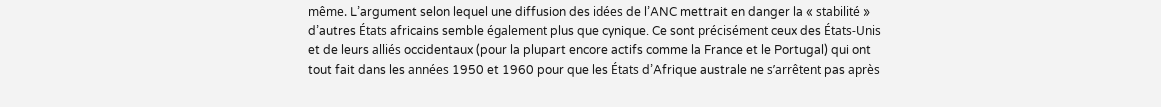même. L’argument selon lequel une diffusion des idées de l’ANC mettrait en danger la « stabilité » d’autres États africains semble également plus que cynique. Ce sont précisément ceux des États-Unis et de leurs alliés occidentaux (pour la plupart encore actifs comme la France et le Portugal) qui ont tout fait dans les années 1950 et 1960 pour que les États d’Afrique australe ne s’arrêtent pas après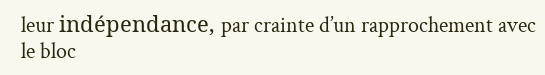leur indépendance, par crainte d’un rapprochement avec le bloc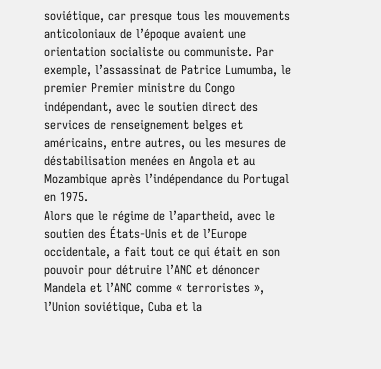soviétique, car presque tous les mouvements anticoloniaux de l’époque avaient une orientation socialiste ou communiste. Par exemple, l’assassinat de Patrice Lumumba, le premier Premier ministre du Congo indépendant, avec le soutien direct des services de renseignement belges et américains, entre autres, ou les mesures de déstabilisation menées en Angola et au Mozambique après l’indépendance du Portugal en 1975.
Alors que le régime de l’apartheid, avec le soutien des États-Unis et de l’Europe occidentale, a fait tout ce qui était en son pouvoir pour détruire l’ANC et dénoncer Mandela et l’ANC comme « terroristes », l’Union soviétique, Cuba et la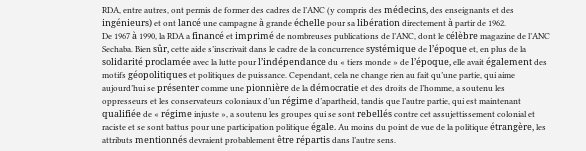RDA, entre autres, ont permis de former des cadres de l’ANC (y compris des médecins, des enseignants et des ingénieurs) et ont lancé une campagne à grande échelle pour sa libération directement à partir de 1962.
De 1967 à 1990, la RDA a financé et imprimé de nombreuses publications de l’ANC, dont le célèbre magazine de l’ANC Sechaba. Bien sûr, cette aide s’inscrivait dans le cadre de la concurrence systémique de l’époque et, en plus de la solidarité proclamée avec la lutte pour l’indépendance du « tiers monde » de l’époque, elle avait également des motifs géopolitiques et politiques de puissance. Cependant, cela ne change rien au fait qu’une partie, qui aime aujourd’hui se présenter comme une pionnière de la démocratie et des droits de l’homme, a soutenu les oppresseurs et les conservateurs coloniaux d’un régime d’apartheid, tandis que l’autre partie, qui est maintenant qualifiée de « régime injuste », a soutenu les groupes qui se sont rebellés contre cet assujettissement colonial et raciste et se sont battus pour une participation politique égale. Au moins du point de vue de la politique étrangère, les attributs mentionnés devraient probablement être répartis dans l’autre sens.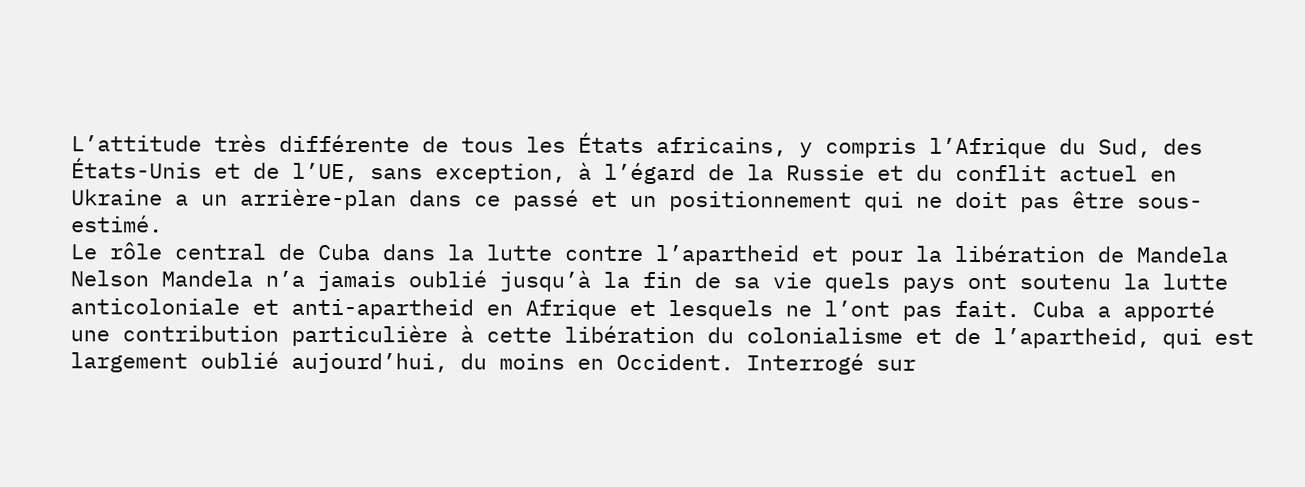L’attitude très différente de tous les États africains, y compris l’Afrique du Sud, des États-Unis et de l’UE, sans exception, à l’égard de la Russie et du conflit actuel en Ukraine a un arrière-plan dans ce passé et un positionnement qui ne doit pas être sous-estimé.
Le rôle central de Cuba dans la lutte contre l’apartheid et pour la libération de Mandela
Nelson Mandela n’a jamais oublié jusqu’à la fin de sa vie quels pays ont soutenu la lutte anticoloniale et anti-apartheid en Afrique et lesquels ne l’ont pas fait. Cuba a apporté une contribution particulière à cette libération du colonialisme et de l’apartheid, qui est largement oublié aujourd’hui, du moins en Occident. Interrogé sur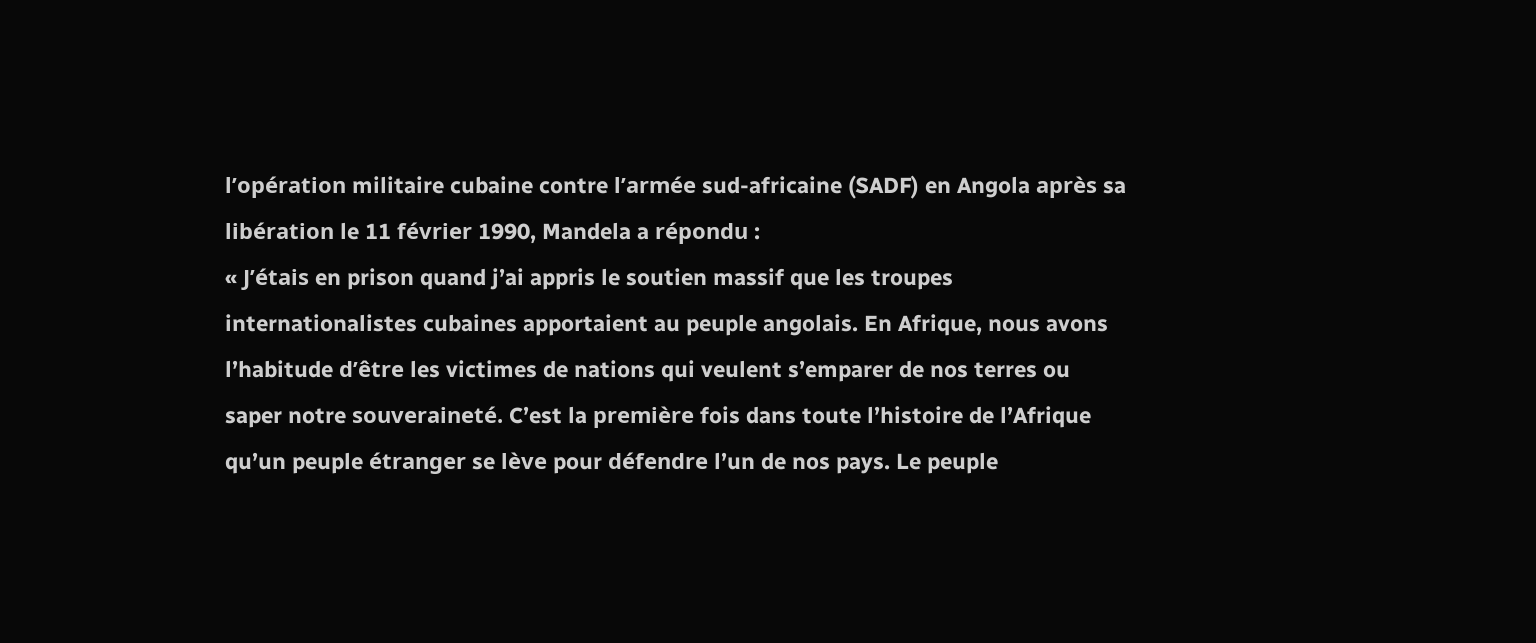l’opération militaire cubaine contre l’armée sud-africaine (SADF) en Angola après sa libération le 11 février 1990, Mandela a répondu :
« J’étais en prison quand j’ai appris le soutien massif que les troupes internationalistes cubaines apportaient au peuple angolais. En Afrique, nous avons l’habitude d’être les victimes de nations qui veulent s’emparer de nos terres ou saper notre souveraineté. C’est la première fois dans toute l’histoire de l’Afrique qu’un peuple étranger se lève pour défendre l’un de nos pays. Le peuple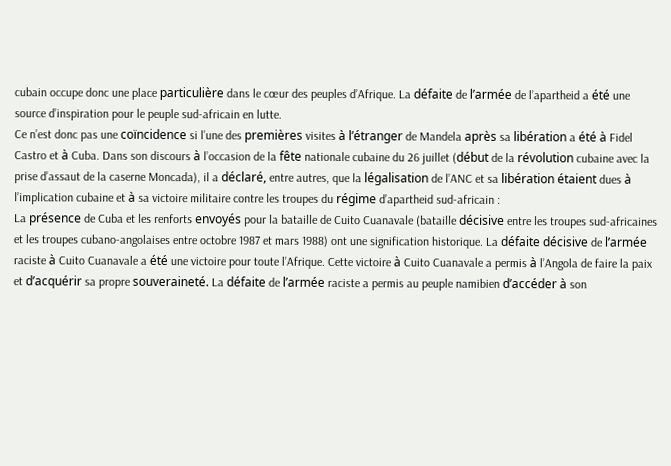cubain occupe donc une place particulière dans le cœur des peuples d’Afrique. La défaite de l’armée de l’apartheid a été une source d’inspiration pour le peuple sud-africain en lutte.
Ce n’est donc pas une coïncidence si l’une des premières visites à l’étranger de Mandela après sa libération a été à Fidel Castro et à Cuba. Dans son discours à l’occasion de la fête nationale cubaine du 26 juillet (début de la révolution cubaine avec la prise d’assaut de la caserne Moncada), il a déclaré, entre autres, que la légalisation de l’ANC et sa libération étaient dues à l’implication cubaine et à sa victoire militaire contre les troupes du régime d’apartheid sud-africain :
La présence de Cuba et les renforts envoyés pour la bataille de Cuito Cuanavale (bataille décisive entre les troupes sud-africaines et les troupes cubano-angolaises entre octobre 1987 et mars 1988) ont une signification historique. La défaite décisive de l’armée raciste à Cuito Cuanavale a été une victoire pour toute l’Afrique. Cette victoire à Cuito Cuanavale a permis à l’Angola de faire la paix et d’acquérir sa propre souveraineté. La défaite de l’armée raciste a permis au peuple namibien d’accéder à son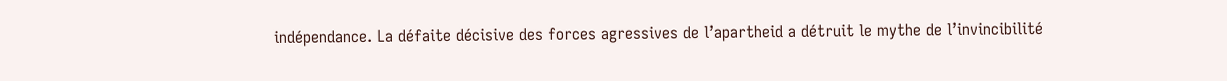indépendance. La défaite décisive des forces agressives de l’apartheid a détruit le mythe de l’invincibilité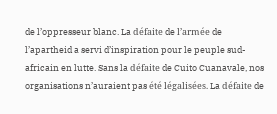de l’oppresseur blanc. La défaite de l’armée de l’apartheid a servi d’inspiration pour le peuple sud-africain en lutte. Sans la défaite de Cuito Cuanavale, nos organisations n’auraient pas été légalisées. La défaite de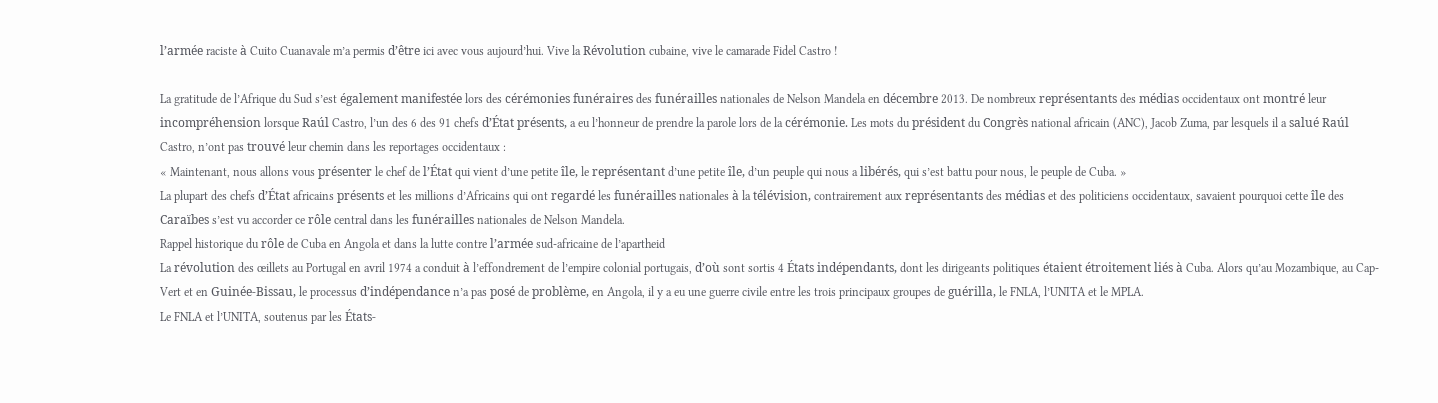l’armée raciste à Cuito Cuanavale m’a permis d’être ici avec vous aujourd’hui. Vive la Révolution cubaine, vive le camarade Fidel Castro !

La gratitude de l’Afrique du Sud s’est également manifestée lors des cérémonies funéraires des funérailles nationales de Nelson Mandela en décembre 2013. De nombreux représentants des médias occidentaux ont montré leur incompréhension lorsque Raúl Castro, l’un des 6 des 91 chefs d’État présents, a eu l’honneur de prendre la parole lors de la cérémonie. Les mots du président du Congrès national africain (ANC), Jacob Zuma, par lesquels il a salué Raúl Castro, n’ont pas trouvé leur chemin dans les reportages occidentaux :
« Maintenant, nous allons vous présenter le chef de l’État qui vient d’une petite île, le représentant d’une petite île, d’un peuple qui nous a libérés, qui s’est battu pour nous, le peuple de Cuba. »
La plupart des chefs d’État africains présents et les millions d’Africains qui ont regardé les funérailles nationales à la télévision, contrairement aux représentants des médias et des politiciens occidentaux, savaient pourquoi cette île des Caraïbes s’est vu accorder ce rôle central dans les funérailles nationales de Nelson Mandela.
Rappel historique du rôle de Cuba en Angola et dans la lutte contre l’armée sud-africaine de l’apartheid
La révolution des œillets au Portugal en avril 1974 a conduit à l’effondrement de l’empire colonial portugais, d’où sont sortis 4 États indépendants, dont les dirigeants politiques étaient étroitement liés à Cuba. Alors qu’au Mozambique, au Cap-Vert et en Guinée-Bissau, le processus d’indépendance n’a pas posé de problème, en Angola, il y a eu une guerre civile entre les trois principaux groupes de guérilla, le FNLA, l’UNITA et le MPLA.
Le FNLA et l’UNITA, soutenus par les États-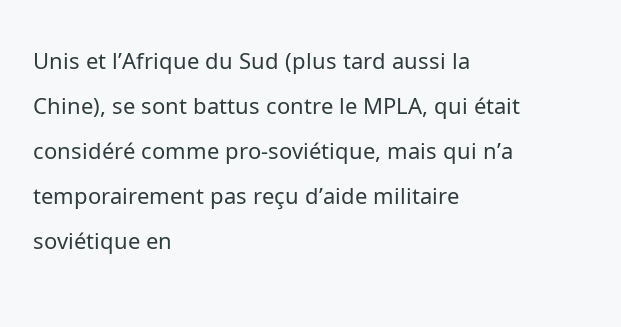Unis et l’Afrique du Sud (plus tard aussi la Chine), se sont battus contre le MPLA, qui était considéré comme pro-soviétique, mais qui n’a temporairement pas reçu d’aide militaire soviétique en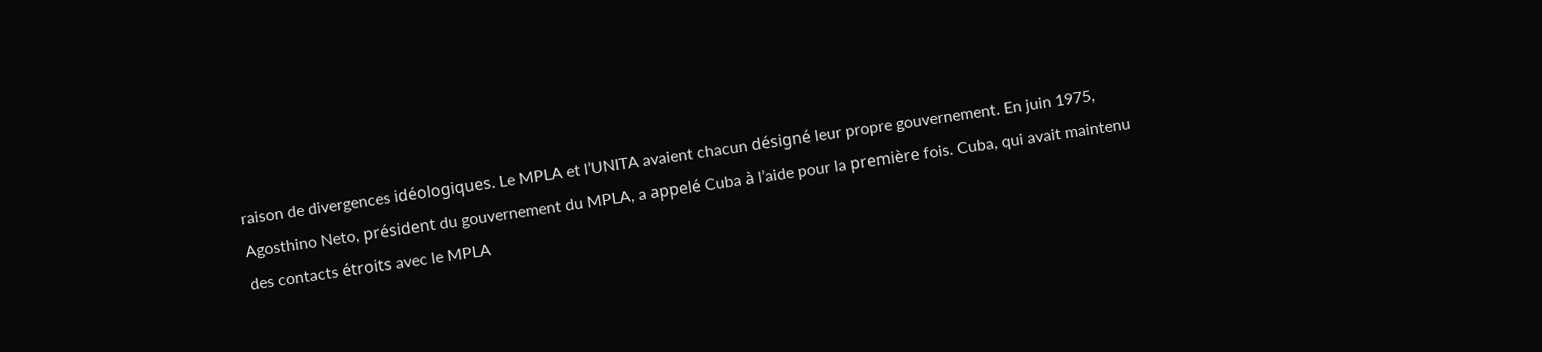raison de divergences idéologiques. Le MPLA et l’UNITA avaient chacun désigné leur propre gouvernement. En juin 1975, Agosthino Neto, président du gouvernement du MPLA, a appelé Cuba à l’aide pour la première fois. Cuba, qui avait maintenu des contacts étroits avec le MPLA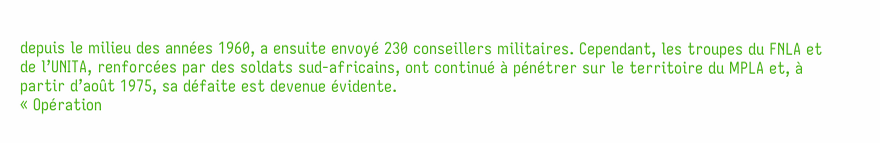depuis le milieu des années 1960, a ensuite envoyé 230 conseillers militaires. Cependant, les troupes du FNLA et de l’UNITA, renforcées par des soldats sud-africains, ont continué à pénétrer sur le territoire du MPLA et, à partir d’août 1975, sa défaite est devenue évidente.
« Opération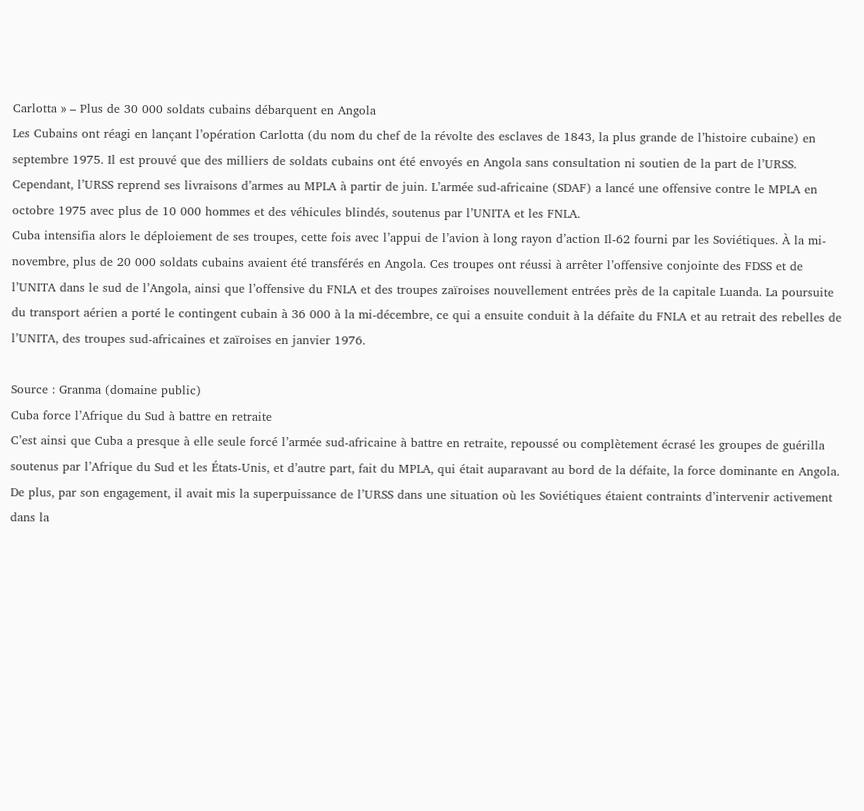Carlotta » – Plus de 30 000 soldats cubains débarquent en Angola
Les Cubains ont réagi en lançant l’opération Carlotta (du nom du chef de la révolte des esclaves de 1843, la plus grande de l’histoire cubaine) en septembre 1975. Il est prouvé que des milliers de soldats cubains ont été envoyés en Angola sans consultation ni soutien de la part de l’URSS. Cependant, l’URSS reprend ses livraisons d’armes au MPLA à partir de juin. L’armée sud-africaine (SDAF) a lancé une offensive contre le MPLA en octobre 1975 avec plus de 10 000 hommes et des véhicules blindés, soutenus par l’UNITA et les FNLA.
Cuba intensifia alors le déploiement de ses troupes, cette fois avec l’appui de l’avion à long rayon d’action Il-62 fourni par les Soviétiques. À la mi-novembre, plus de 20 000 soldats cubains avaient été transférés en Angola. Ces troupes ont réussi à arrêter l’offensive conjointe des FDSS et de l’UNITA dans le sud de l’Angola, ainsi que l’offensive du FNLA et des troupes zaïroises nouvellement entrées près de la capitale Luanda. La poursuite du transport aérien a porté le contingent cubain à 36 000 à la mi-décembre, ce qui a ensuite conduit à la défaite du FNLA et au retrait des rebelles de l’UNITA, des troupes sud-africaines et zaïroises en janvier 1976.

Source : Granma (domaine public)
Cuba force l’Afrique du Sud à battre en retraite
C’est ainsi que Cuba a presque à elle seule forcé l’armée sud-africaine à battre en retraite, repoussé ou complètement écrasé les groupes de guérilla soutenus par l’Afrique du Sud et les États-Unis, et d’autre part, fait du MPLA, qui était auparavant au bord de la défaite, la force dominante en Angola. De plus, par son engagement, il avait mis la superpuissance de l’URSS dans une situation où les Soviétiques étaient contraints d’intervenir activement dans la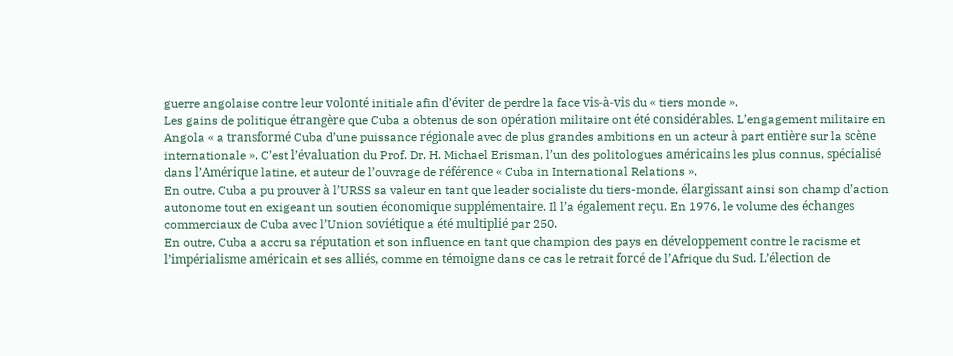guerre angolaise contre leur volonté initiale afin d’éviter de perdre la face vis-à-vis du « tiers monde ».
Les gains de politique étrangère que Cuba a obtenus de son opération militaire ont été considérables. L’engagement militaire en Angola « a transformé Cuba d’une puissance régionale avec de plus grandes ambitions en un acteur à part entière sur la scène internationale ». C’est l’évaluation du Prof. Dr. H. Michael Erisman, l’un des politologues américains les plus connus, spécialisé dans l’Amérique latine, et auteur de l’ouvrage de référence « Cuba in International Relations ».
En outre, Cuba a pu prouver à l’URSS sa valeur en tant que leader socialiste du tiers-monde, élargissant ainsi son champ d’action autonome tout en exigeant un soutien économique supplémentaire. Il l’a également reçu. En 1976, le volume des échanges commerciaux de Cuba avec l’Union soviétique a été multiplié par 250.
En outre, Cuba a accru sa réputation et son influence en tant que champion des pays en développement contre le racisme et l’impérialisme américain et ses alliés, comme en témoigne dans ce cas le retrait forcé de l’Afrique du Sud. L’élection de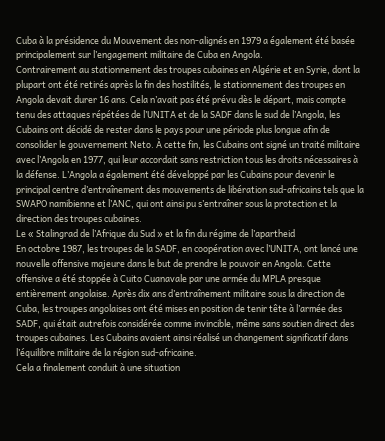Cuba à la présidence du Mouvement des non-alignés en 1979 a également été basée principalement sur l’engagement militaire de Cuba en Angola.
Contrairement au stationnement des troupes cubaines en Algérie et en Syrie, dont la plupart ont été retirés après la fin des hostilités, le stationnement des troupes en Angola devait durer 16 ans. Cela n’avait pas été prévu dès le départ, mais compte tenu des attaques répétées de l’UNITA et de la SADF dans le sud de l’Angola, les Cubains ont décidé de rester dans le pays pour une période plus longue afin de consolider le gouvernement Neto. À cette fin, les Cubains ont signé un traité militaire avec l’Angola en 1977, qui leur accordait sans restriction tous les droits nécessaires à la défense. L’Angola a également été développé par les Cubains pour devenir le principal centre d’entraînement des mouvements de libération sud-africains tels que la SWAPO namibienne et l’ANC, qui ont ainsi pu s’entraîner sous la protection et la direction des troupes cubaines.
Le « Stalingrad de l’Afrique du Sud » et la fin du régime de l’apartheid
En octobre 1987, les troupes de la SADF, en coopération avec l’UNITA, ont lancé une nouvelle offensive majeure dans le but de prendre le pouvoir en Angola. Cette offensive a été stoppée à Cuito Cuanavale par une armée du MPLA presque entièrement angolaise. Après dix ans d’entraînement militaire sous la direction de Cuba, les troupes angolaises ont été mises en position de tenir tête à l’armée des SADF, qui était autrefois considérée comme invincible, même sans soutien direct des troupes cubaines. Les Cubains avaient ainsi réalisé un changement significatif dans l’équilibre militaire de la région sud-africaine.
Cela a finalement conduit à une situation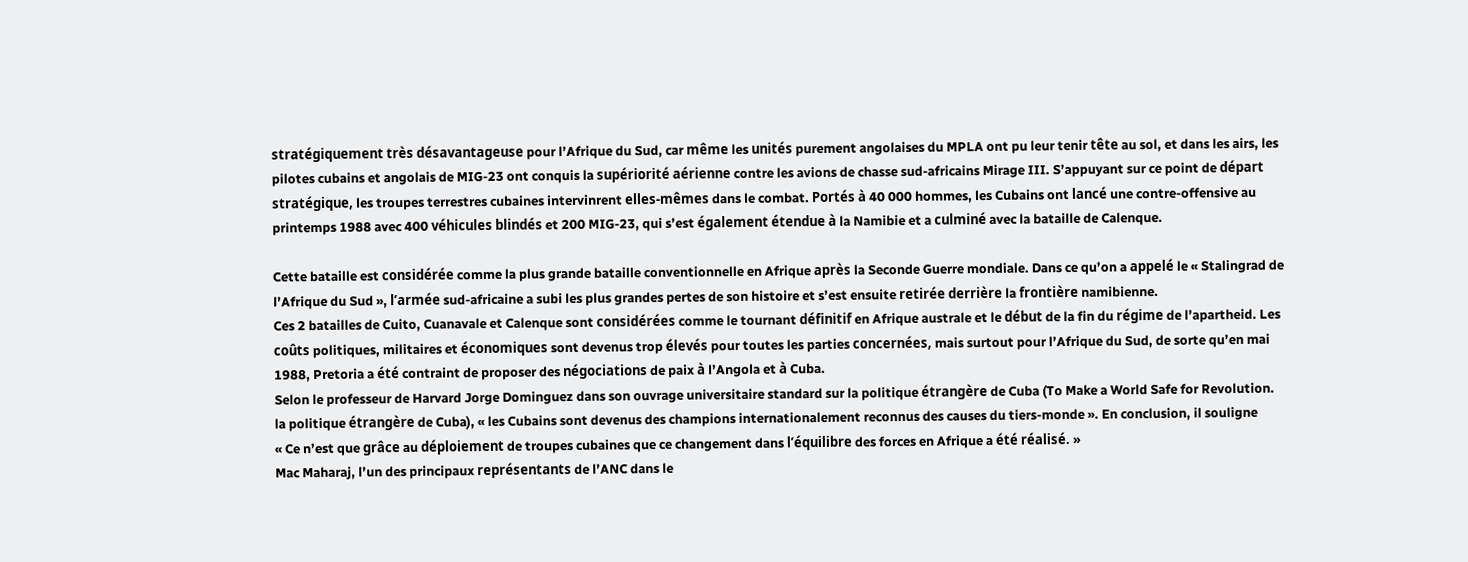stratégiquement très désavantageuse pour l’Afrique du Sud, car même les unités purement angolaises du MPLA ont pu leur tenir tête au sol, et dans les airs, les pilotes cubains et angolais de MIG-23 ont conquis la supériorité aérienne contre les avions de chasse sud-africains Mirage III. S’appuyant sur ce point de départ stratégique, les troupes terrestres cubaines intervinrent elles-mêmes dans le combat. Portés à 40 000 hommes, les Cubains ont lancé une contre-offensive au printemps 1988 avec 400 véhicules blindés et 200 MIG-23, qui s’est également étendue à la Namibie et a culminé avec la bataille de Calenque.

Cette bataille est considérée comme la plus grande bataille conventionnelle en Afrique après la Seconde Guerre mondiale. Dans ce qu’on a appelé le « Stalingrad de l’Afrique du Sud », l’armée sud-africaine a subi les plus grandes pertes de son histoire et s’est ensuite retirée derrière la frontière namibienne.
Ces 2 batailles de Cuito, Cuanavale et Calenque sont considérées comme le tournant définitif en Afrique australe et le début de la fin du régime de l’apartheid. Les coûts politiques, militaires et économiques sont devenus trop élevés pour toutes les parties concernées, mais surtout pour l’Afrique du Sud, de sorte qu’en mai 1988, Pretoria a été contraint de proposer des négociations de paix à l’Angola et à Cuba.
Selon le professeur de Harvard Jorge Dominguez dans son ouvrage universitaire standard sur la politique étrangère de Cuba (To Make a World Safe for Revolution. la politique étrangère de Cuba), « les Cubains sont devenus des champions internationalement reconnus des causes du tiers-monde ». En conclusion, il souligne
« Ce n’est que grâce au déploiement de troupes cubaines que ce changement dans l’équilibre des forces en Afrique a été réalisé. »
Mac Maharaj, l’un des principaux représentants de l’ANC dans le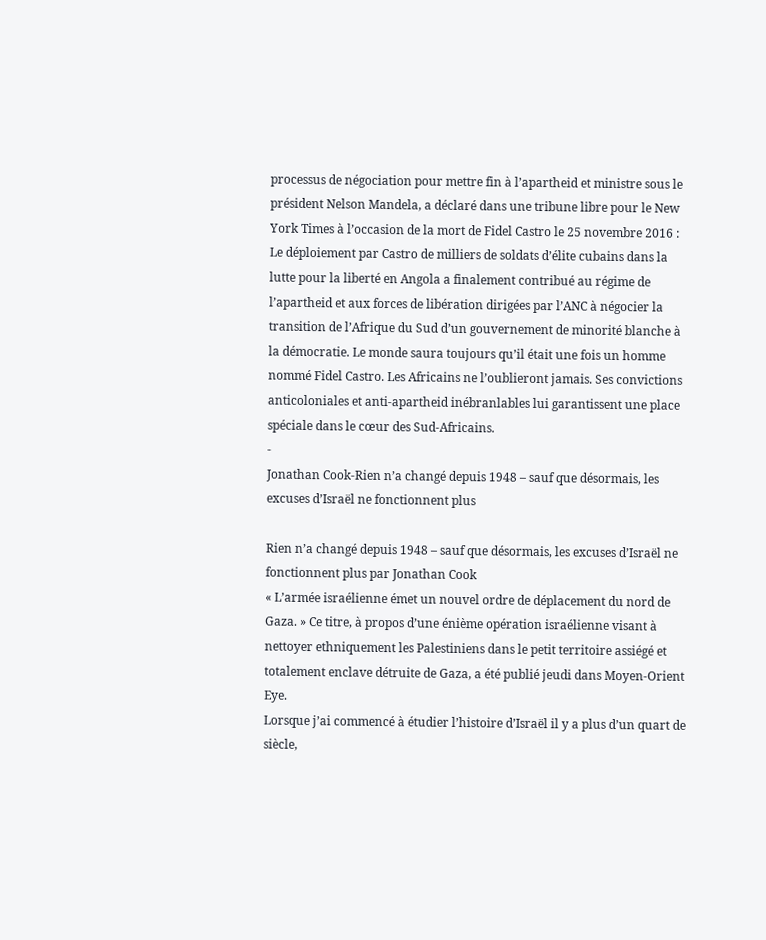processus de négociation pour mettre fin à l’apartheid et ministre sous le président Nelson Mandela, a déclaré dans une tribune libre pour le New York Times à l’occasion de la mort de Fidel Castro le 25 novembre 2016 :
Le déploiement par Castro de milliers de soldats d’élite cubains dans la lutte pour la liberté en Angola a finalement contribué au régime de l’apartheid et aux forces de libération dirigées par l’ANC à négocier la transition de l’Afrique du Sud d’un gouvernement de minorité blanche à la démocratie. Le monde saura toujours qu’il était une fois un homme nommé Fidel Castro. Les Africains ne l’oublieront jamais. Ses convictions anticoloniales et anti-apartheid inébranlables lui garantissent une place spéciale dans le cœur des Sud-Africains.
-
Jonathan Cook-Rien n’a changé depuis 1948 – sauf que désormais, les excuses d’Israël ne fonctionnent plus

Rien n’a changé depuis 1948 – sauf que désormais, les excuses d’Israël ne fonctionnent plus par Jonathan Cook
« L’armée israélienne émet un nouvel ordre de déplacement du nord de Gaza. » Ce titre, à propos d’une énième opération israélienne visant à nettoyer ethniquement les Palestiniens dans le petit territoire assiégé et totalement enclave détruite de Gaza, a été publié jeudi dans Moyen-Orient Eye.
Lorsque j’ai commencé à étudier l’histoire d’Israël il y a plus d’un quart de siècle,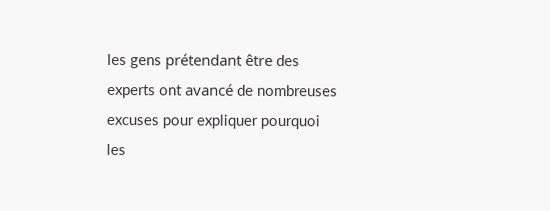les gens prétendant être des experts ont avancé de nombreuses excuses pour expliquer pourquoi les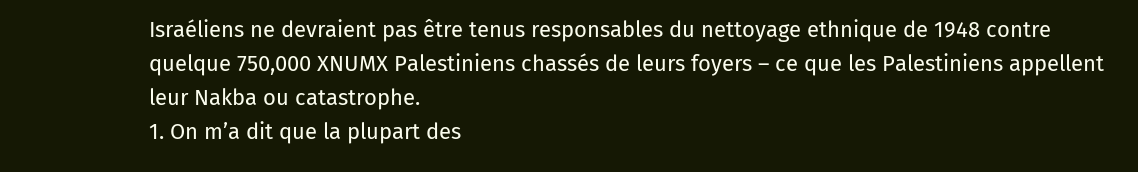Israéliens ne devraient pas être tenus responsables du nettoyage ethnique de 1948 contre quelque 750,000 XNUMX Palestiniens chassés de leurs foyers – ce que les Palestiniens appellent leur Nakba ou catastrophe.
1. On m’a dit que la plupart des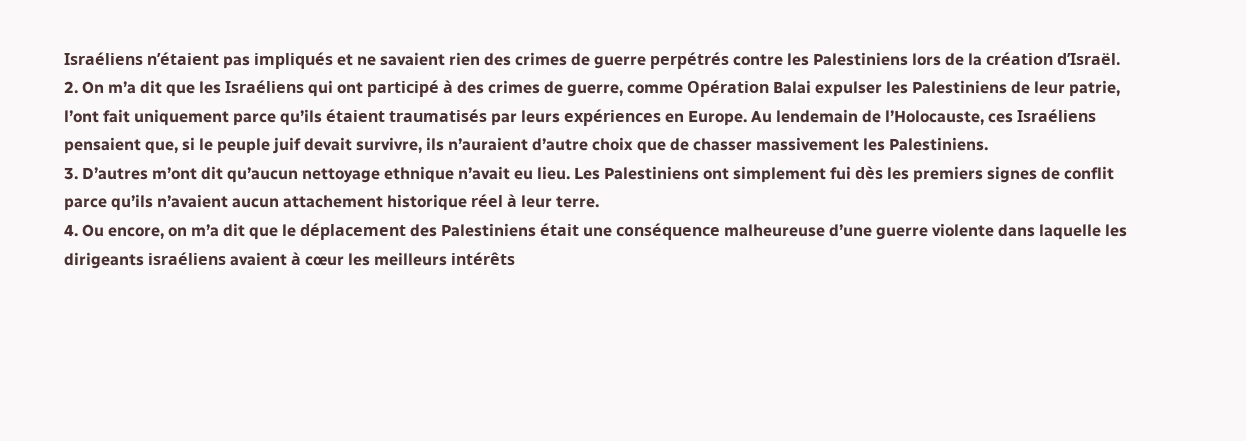Israéliens n’étaient pas impliqués et ne savaient rien des crimes de guerre perpétrés contre les Palestiniens lors de la création d’Israël.
2. On m’a dit que les Israéliens qui ont participé à des crimes de guerre, comme Opération Balai expulser les Palestiniens de leur patrie, l’ont fait uniquement parce qu’ils étaient traumatisés par leurs expériences en Europe. Au lendemain de l’Holocauste, ces Israéliens pensaient que, si le peuple juif devait survivre, ils n’auraient d’autre choix que de chasser massivement les Palestiniens.
3. D’autres m’ont dit qu’aucun nettoyage ethnique n’avait eu lieu. Les Palestiniens ont simplement fui dès les premiers signes de conflit parce qu’ils n’avaient aucun attachement historique réel à leur terre.
4. Ou encore, on m’a dit que le déplacement des Palestiniens était une conséquence malheureuse d’une guerre violente dans laquelle les dirigeants israéliens avaient à cœur les meilleurs intérêts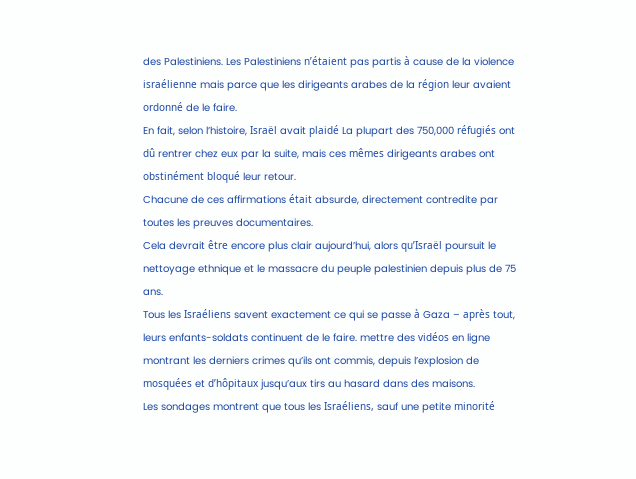des Palestiniens. Les Palestiniens n’étaient pas partis à cause de la violence israélienne mais parce que les dirigeants arabes de la région leur avaient ordonné de le faire.
En fait, selon l’histoire, Israël avait plaidé La plupart des 750,000 réfugiés ont dû rentrer chez eux par la suite, mais ces mêmes dirigeants arabes ont obstinément bloqué leur retour.
Chacune de ces affirmations était absurde, directement contredite par toutes les preuves documentaires.
Cela devrait être encore plus clair aujourd’hui, alors qu’Israël poursuit le nettoyage ethnique et le massacre du peuple palestinien depuis plus de 75 ans.
Tous les Israéliens savent exactement ce qui se passe à Gaza – après tout, leurs enfants-soldats continuent de le faire. mettre des vidéos en ligne montrant les derniers crimes qu’ils ont commis, depuis l’explosion de mosquées et d’hôpitaux jusqu’aux tirs au hasard dans des maisons.
Les sondages montrent que tous les Israéliens, sauf une petite minorité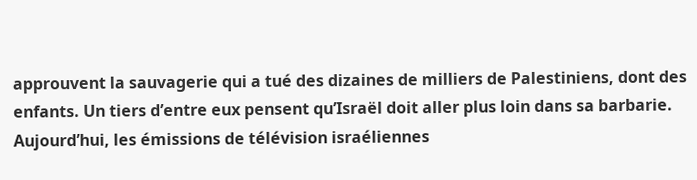approuvent la sauvagerie qui a tué des dizaines de milliers de Palestiniens, dont des enfants. Un tiers d’entre eux pensent qu’Israël doit aller plus loin dans sa barbarie.
Aujourd’hui, les émissions de télévision israéliennes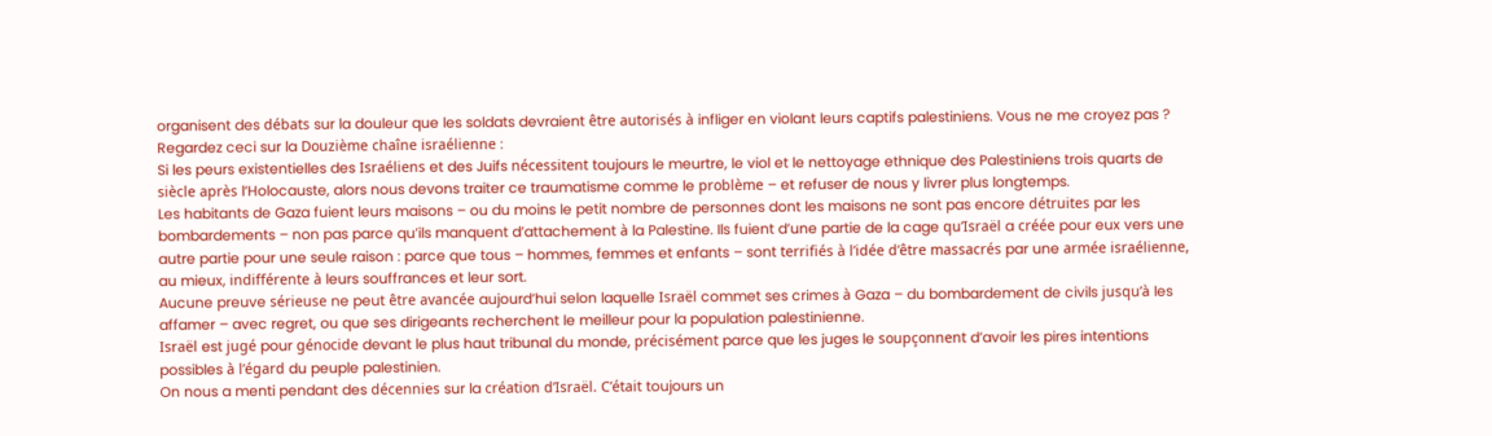organisent des débats sur la douleur que les soldats devraient être autorisés à infliger en violant leurs captifs palestiniens. Vous ne me croyez pas ? Regardez ceci sur la Douzième chaîne israélienne :
Si les peurs existentielles des Israéliens et des Juifs nécessitent toujours le meurtre, le viol et le nettoyage ethnique des Palestiniens trois quarts de siècle après l’Holocauste, alors nous devons traiter ce traumatisme comme le problème – et refuser de nous y livrer plus longtemps.
Les habitants de Gaza fuient leurs maisons – ou du moins le petit nombre de personnes dont les maisons ne sont pas encore détruites par les bombardements – non pas parce qu’ils manquent d’attachement à la Palestine. Ils fuient d’une partie de la cage qu’Israël a créée pour eux vers une autre partie pour une seule raison : parce que tous – hommes, femmes et enfants – sont terrifiés à l’idée d’être massacrés par une armée israélienne, au mieux, indifférente à leurs souffrances et leur sort.
Aucune preuve sérieuse ne peut être avancée aujourd’hui selon laquelle Israël commet ses crimes à Gaza – du bombardement de civils jusqu’à les affamer – avec regret, ou que ses dirigeants recherchent le meilleur pour la population palestinienne.
Israël est jugé pour génocide devant le plus haut tribunal du monde, précisément parce que les juges le soupçonnent d’avoir les pires intentions possibles à l’égard du peuple palestinien.
On nous a menti pendant des décennies sur la création d’Israël. C’était toujours un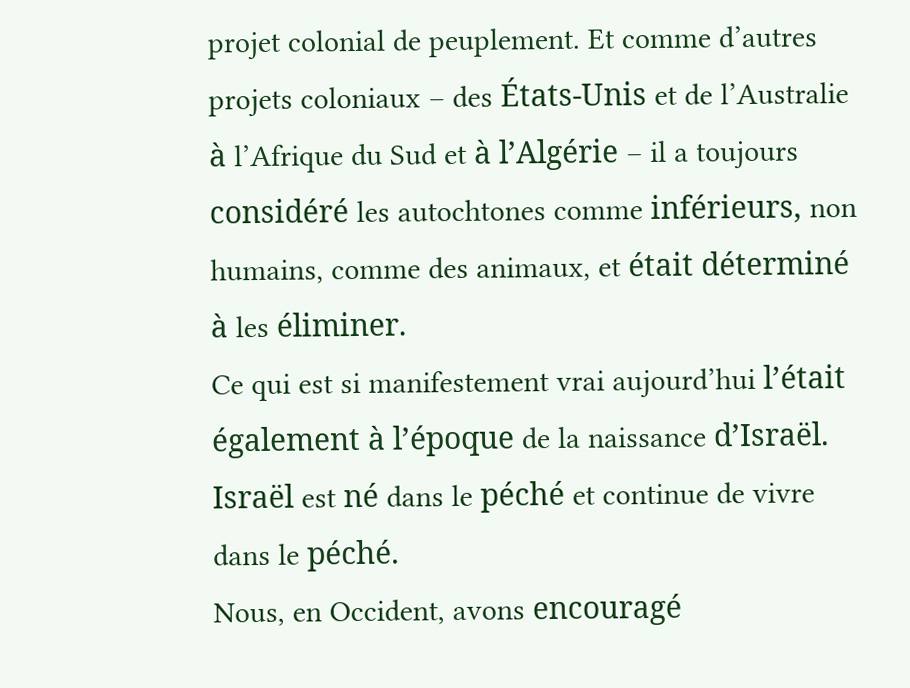projet colonial de peuplement. Et comme d’autres projets coloniaux – des États-Unis et de l’Australie à l’Afrique du Sud et à l’Algérie – il a toujours considéré les autochtones comme inférieurs, non humains, comme des animaux, et était déterminé à les éliminer.
Ce qui est si manifestement vrai aujourd’hui l’était également à l’époque de la naissance d’Israël. Israël est né dans le péché et continue de vivre dans le péché.
Nous, en Occident, avons encouragé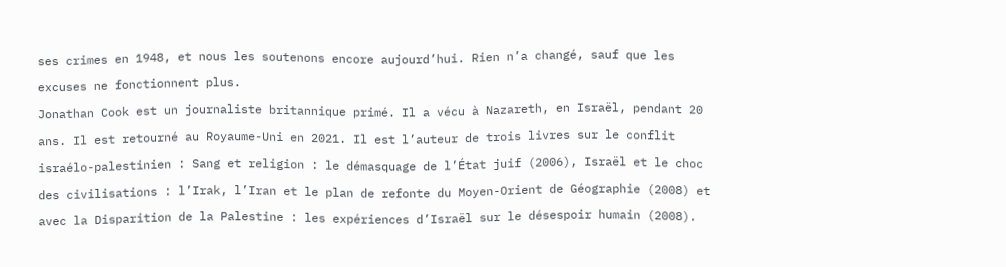ses crimes en 1948, et nous les soutenons encore aujourd’hui. Rien n’a changé, sauf que les excuses ne fonctionnent plus.
Jonathan Cook est un journaliste britannique primé. Il a vécu à Nazareth, en Israël, pendant 20 ans. Il est retourné au Royaume-Uni en 2021. Il est l’auteur de trois livres sur le conflit israélo-palestinien : Sang et religion : le démasquage de l’État juif (2006), Israël et le choc des civilisations : l’Irak, l’Iran et le plan de refonte du Moyen-Orient de Géographie (2008) et avec la Disparition de la Palestine : les expériences d’Israël sur le désespoir humain (2008).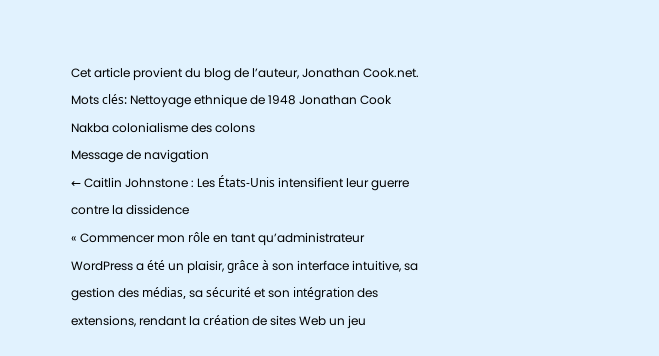Cet article provient du blog de l’auteur, Jonathan Cook.net.
Mots clés: Nettoyage ethnique de 1948 Jonathan Cook Nakba colonialisme des colons
Message de navigation
← Caitlin Johnstone : Les États-Unis intensifient leur guerre contre la dissidence
« Commencer mon rôle en tant qu’administrateur WordPress a été un plaisir, grâce à son interface intuitive, sa gestion des médias, sa sécurité et son intégration des extensions, rendant la création de sites Web un jeu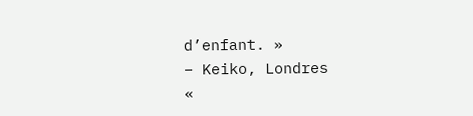d’enfant. »
– Keiko, Londres
«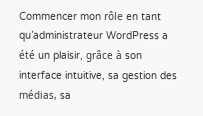Commencer mon rôle en tant qu’administrateur WordPress a été un plaisir, grâce à son interface intuitive, sa gestion des médias, sa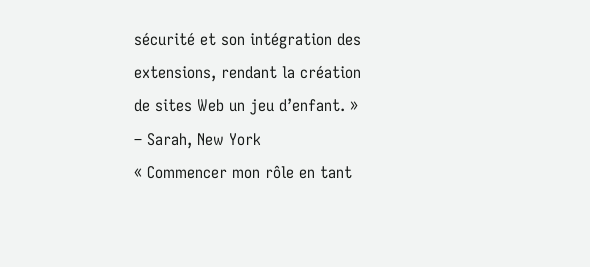sécurité et son intégration des extensions, rendant la création de sites Web un jeu d’enfant. »
– Sarah, New York
« Commencer mon rôle en tant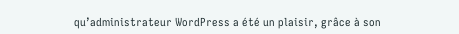qu’administrateur WordPress a été un plaisir, grâce à son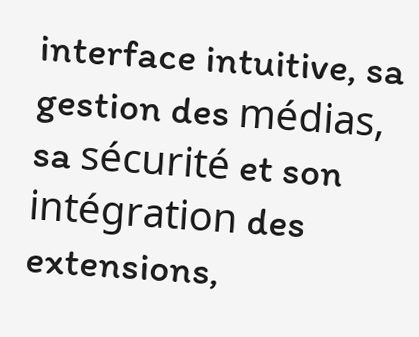interface intuitive, sa gestion des médias, sa sécurité et son intégration des extensions,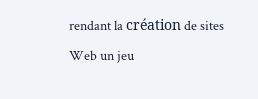rendant la création de sites Web un jeu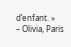d’enfant. »
– Olivia, Paris